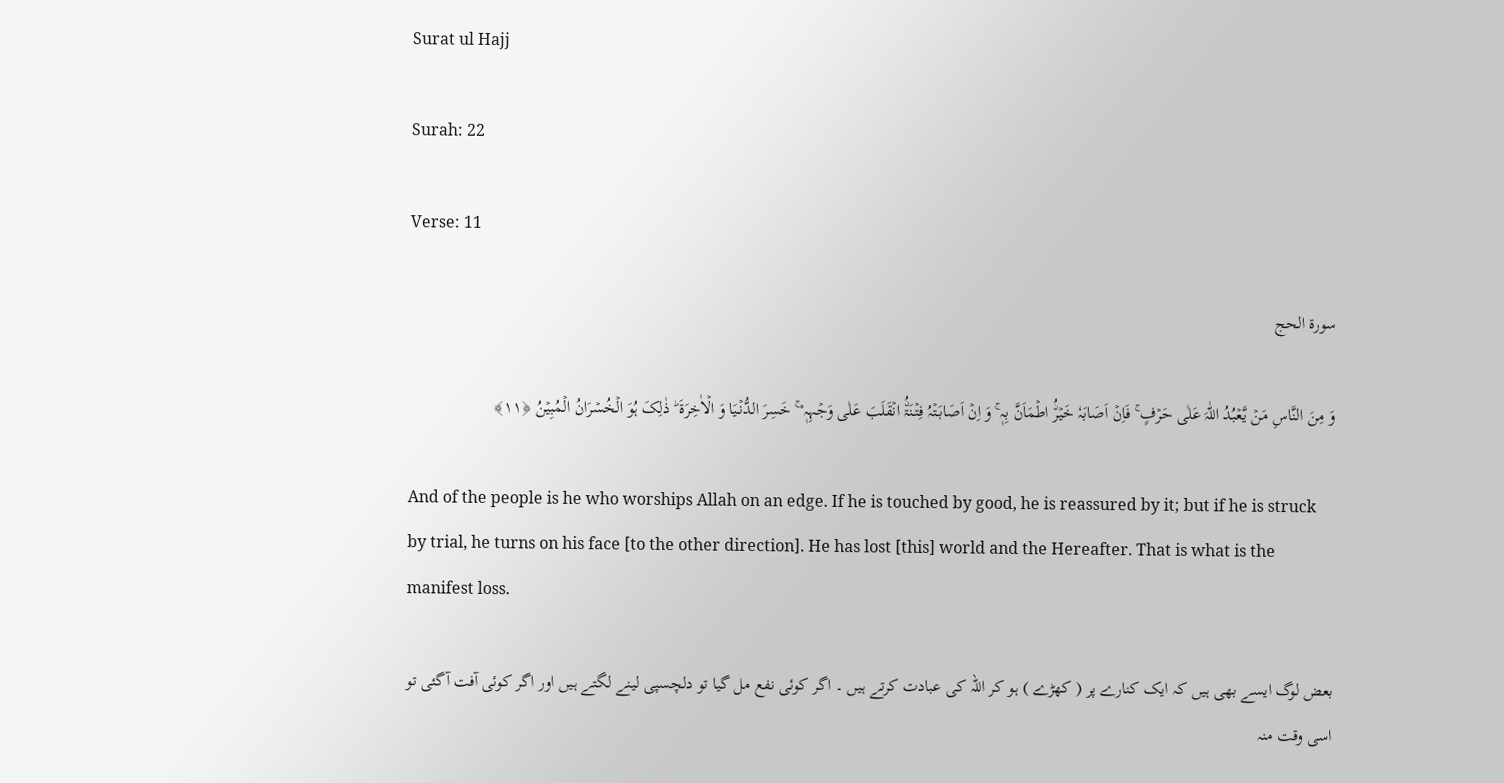Surat ul Hajj

Surah: 22

Verse: 11

سورة الحج

وَ مِنَ النَّاسِ مَنۡ یَّعۡبُدُ اللّٰہَ عَلٰی حَرۡفٍ ۚ فَاِنۡ اَصَابَہٗ خَیۡرُۨ اطۡمَاَنَّ بِہٖ ۚ وَ اِنۡ اَصَابَتۡہُ فِتۡنَۃُۨ انۡقَلَبَ عَلٰی وَجۡہِہٖ ۟ ۚ خَسِرَ الدُّنۡیَا وَ الۡاٰخِرَۃَ ؕ ذٰلِکَ ہُوَ الۡخُسۡرَانُ الۡمُبِیۡنُ ﴿۱۱﴾

And of the people is he who worships Allah on an edge. If he is touched by good, he is reassured by it; but if he is struck by trial, he turns on his face [to the other direction]. He has lost [this] world and the Hereafter. That is what is the manifest loss.

بعض لوگ ایسے بھی ہیں کہ ایک کنارے پر ( کھڑے ) ہو کر اللہ کی عبادت کرتے ہیں ۔ اگر کوئی نفع مل گیا تو دلچسپی لینے لگتے ہیں اور اگر کوئی آفت آگئی تو اسی وقت منہ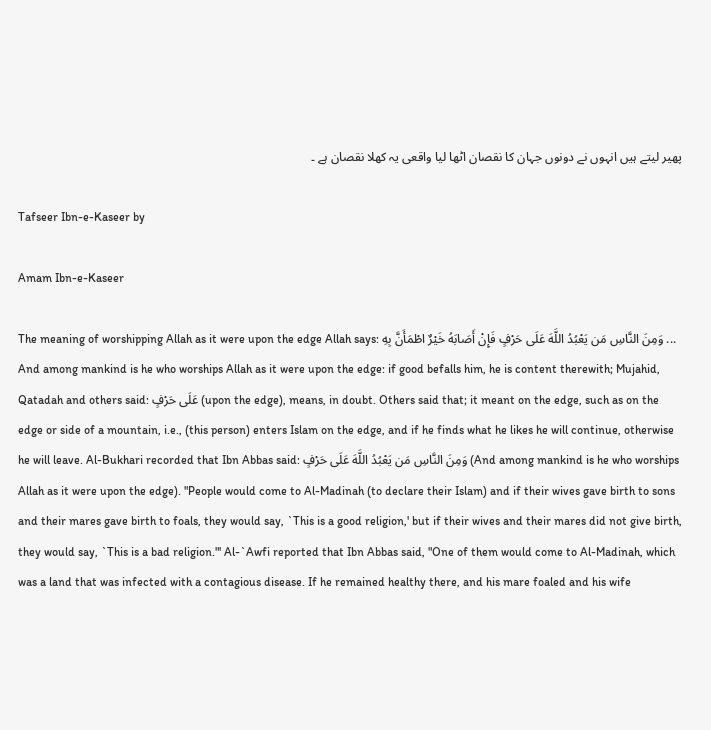پھیر لیتے ہیں انہوں نے دونوں جہان کا نقصان اٹھا لیا واقعی یہ کھلا نقصان ہے ۔

Tafseer Ibn-e-Kaseer by

Amam Ibn-e-Kaseer

The meaning of worshipping Allah as it were upon the edge Allah says: وَمِنَ النَّاسِ مَن يَعْبُدُ اللَّهَ عَلَى حَرْفٍ فَإِنْ أَصَابَهُ خَيْرٌ اطْمَأَنَّ بِهِ ... And among mankind is he who worships Allah as it were upon the edge: if good befalls him, he is content therewith; Mujahid, Qatadah and others said: عَلَى حَرْفٍ (upon the edge), means, in doubt. Others said that; it meant on the edge, such as on the edge or side of a mountain, i.e., (this person) enters Islam on the edge, and if he finds what he likes he will continue, otherwise he will leave. Al-Bukhari recorded that Ibn Abbas said: وَمِنَ النَّاسِ مَن يَعْبُدُ اللَّهَ عَلَى حَرْفٍ (And among mankind is he who worships Allah as it were upon the edge). "People would come to Al-Madinah (to declare their Islam) and if their wives gave birth to sons and their mares gave birth to foals, they would say, `This is a good religion,' but if their wives and their mares did not give birth, they would say, `This is a bad religion."' Al-`Awfi reported that Ibn Abbas said, "One of them would come to Al-Madinah, which was a land that was infected with a contagious disease. If he remained healthy there, and his mare foaled and his wife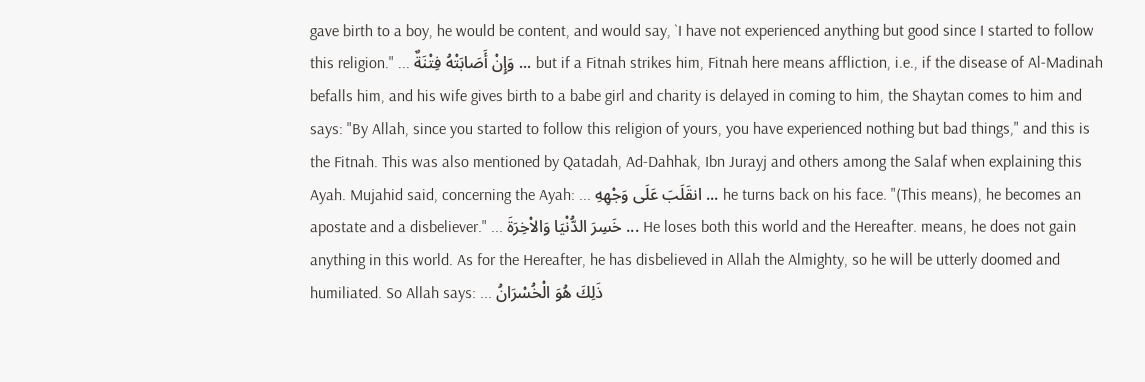gave birth to a boy, he would be content, and would say, `I have not experienced anything but good since I started to follow this religion." ... وَإِنْ أَصَابَتْهُ فِتْنَةٌ ... but if a Fitnah strikes him, Fitnah here means affliction, i.e., if the disease of Al-Madinah befalls him, and his wife gives birth to a babe girl and charity is delayed in coming to him, the Shaytan comes to him and says: "By Allah, since you started to follow this religion of yours, you have experienced nothing but bad things," and this is the Fitnah. This was also mentioned by Qatadah, Ad-Dahhak, Ibn Jurayj and others among the Salaf when explaining this Ayah. Mujahid said, concerning the Ayah: ... انقَلَبَ عَلَى وَجْهِهِ ... he turns back on his face. "(This means), he becomes an apostate and a disbeliever." ... خَسِرَ الدُّنْيَا وَالاْخِرَةَ ... He loses both this world and the Hereafter. means, he does not gain anything in this world. As for the Hereafter, he has disbelieved in Allah the Almighty, so he will be utterly doomed and humiliated. So Allah says: ... ذَلِكَ هُوَ الْخُسْرَانُ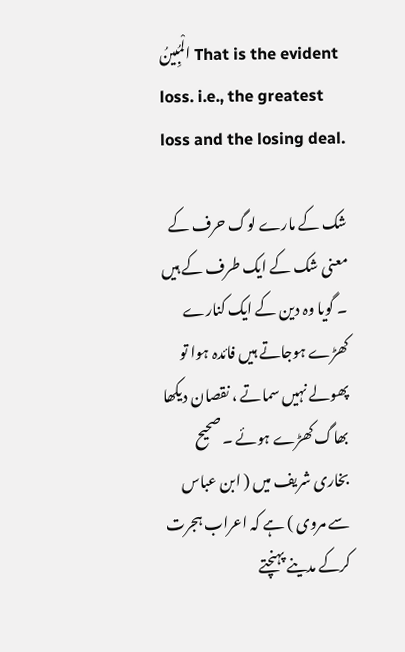الْمُبِينُ That is the evident loss. i.e., the greatest loss and the losing deal.

شک کے مارے لوگ حرف کے معنی شک کے ایک طرف کے ہیں ۔ گویا وہ دین کے ایک کنارے کھڑے ہوجاتے ہیں فائدہ ہوا تو پھولے نہیں سماتے ، نقصان دیکھا بھاگ کھڑے ہوئے ۔ صحیح بخاری شریف میں ( ابن عباس سے مروی ) ہے کہ اعراب ہجرت کرکے مدینے پہنچتے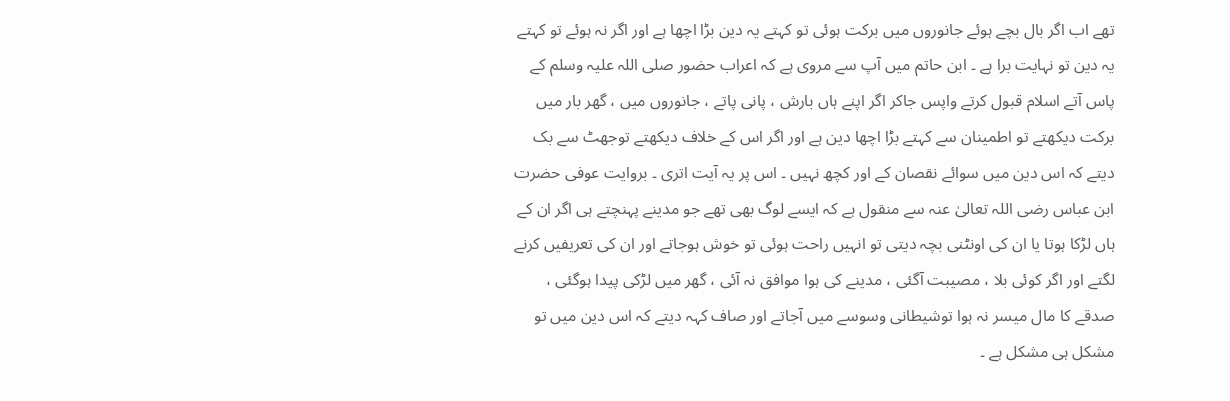تھے اب اگر بال بچے ہوئے جانوروں میں برکت ہوئی تو کہتے یہ دین بڑا اچھا ہے اور اگر نہ ہوئے تو کہتے یہ دین تو نہایت برا ہے ۔ ابن حاتم میں آپ سے مروی ہے کہ اعراب حضور صلی اللہ علیہ وسلم کے پاس آتے اسلام قبول کرتے واپس جاکر اگر اپنے ہاں بارش ، پانی پاتے ، جانوروں میں ، گھر بار میں برکت دیکھتے تو اطمینان سے کہتے بڑا اچھا دین ہے اور اگر اس کے خلاف دیکھتے توجھٹ سے بک دیتے کہ اس دین میں سوائے نقصان کے اور کچھ نہیں ۔ اس پر یہ آیت اتری ۔ بروایت عوفی حضرت ابن عباس رضی اللہ تعالیٰ عنہ سے منقول ہے کہ ایسے لوگ بھی تھے جو مدینے پہنچتے ہی اگر ان کے ہاں لڑکا ہوتا یا ان کی اونٹنی بچہ دیتی تو انہیں راحت ہوئی تو خوش ہوجاتے اور ان کی تعریفیں کرنے لگتے اور اگر کوئی بلا ، مصیبت آگئی ، مدینے کی ہوا موافق نہ آئی ، گھر میں لڑکی پیدا ہوگئی ، صدقے کا مال میسر نہ ہوا توشیطانی وسوسے میں آجاتے اور صاف کہہ دیتے کہ اس دین میں تو مشکل ہی مشکل ہے ۔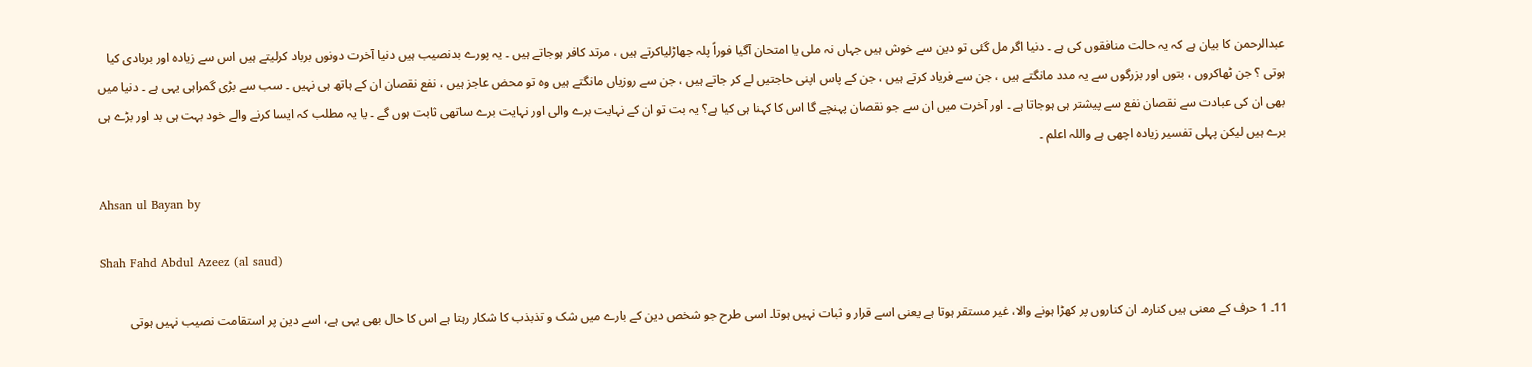عبدالرحمن کا بیان ہے کہ یہ حالت منافقوں کی ہے ۔ دنیا اگر مل گئی تو دین سے خوش ہیں جہاں نہ ملی یا امتحان آگیا فوراً پلہ جھاڑلیاکرتے ہیں ، مرتد کافر ہوجاتے ہیں ۔ یہ پورے بدنصیب ہیں دنیا آخرت دونوں برباد کرلیتے ہیں اس سے زیادہ اور بربادی کیا ہوتی ؟ جن ٹھاکروں ، بتوں اور بزرگوں سے یہ مدد مانگتے ہیں ، جن سے فریاد کرتے ہیں ، جن کے پاس اپنی حاجتیں لے کر جاتے ہیں ، جن سے روزیاں مانگتے ہیں وہ تو محض عاجز ہیں ، نفع نقصان ان کے ہاتھ ہی نہیں ۔ سب سے بڑی گمراہی یہی ہے ۔ دنیا میں بھی ان کی عبادت سے نقصان نفع سے پیشتر ہی ہوجاتا ہے ۔ اور آخرت میں ان سے جو نقصان پہنچے گا اس کا کہنا ہی کیا ہے؟ یہ بت تو ان کے نہایت برے والی اور نہایت برے ساتھی ثابت ہوں گے ۔ یا یہ مطلب کہ ایسا کرنے والے خود بہت ہی بد اور بڑے ہی برے ہیں لیکن پہلی تفسیر زیادہ اچھی ہے واللہ اعلم ۔

Ahsan ul Bayan by

Shah Fahd Abdul Azeez (al saud)

11۔ 1 حرف کے معنی ہیں کنارہ۔ ان کناروں پر کھڑا ہونے والا، غیر مستقر ہوتا ہے یعنی اسے قرار و ثبات نہیں ہوتا۔ اسی طرح جو شخص دین کے بارے میں شک و تذبذب کا شکار رہتا ہے اس کا حال بھی یہی ہے، اسے دین پر استقامت نصیب نہیں ہوتی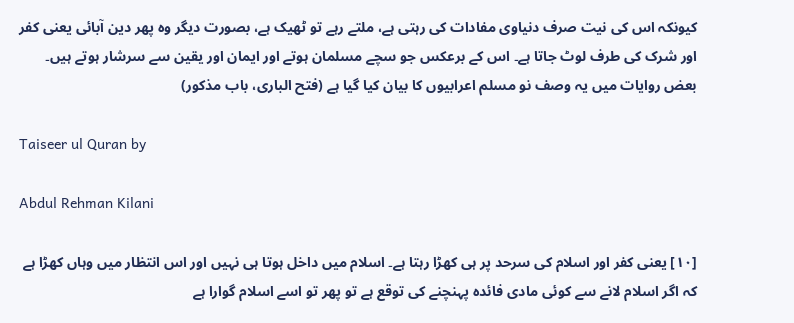کیونکہ اس کی نیت صرف دنیاوی مفادات کی رہتی ہے، ملتے رہے تو ٹھیک ہے، بصورت دیگر وہ پھر دین آبائی یعنی کفر اور شرک کی طرف لوٹ جاتا ہے۔ اس کے برعکس جو سچے مسلمان ہوتے اور ایمان اور یقین سے سرشار ہوتے ہیں۔ بعض روایات میں یہ وصف نو مسلم اعرابیوں کا بیان کیا گیا ہے (فتح الباری، باب مذکور)

Taiseer ul Quran by

Abdul Rehman Kilani

[١٠] یعنی کفر اور اسلام کی سرحد پر ہی کھڑا رہتا ہے۔ اسلام میں داخل ہوتا ہی نہیں اور اس انتظار میں وہاں کھڑا ہے کہ اگر اسلام لانے سے کوئی مادی فائدہ پہنچنے کی توقع ہے تو پھر تو اسے اسلام گوارا ہے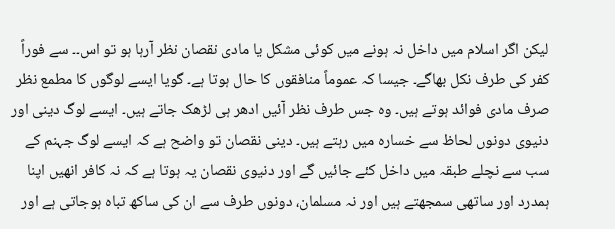لیکن اگر اسلام میں داخل نہ ہونے میں کوئی مشکل یا مادی نقصان نظر آرہا ہو تو اس۔۔ سے فوراً کفر کی طرف نکل بھاگے۔ جیسا کہ عموماً منافقوں کا حال ہوتا ہے۔ گویا ایسے لوگوں کا مطمع نظر صرف مادی فوائد ہوتے ہیں۔ وہ جس طرف نظر آئیں ادھر ہی لڑھک جاتے ہیں۔ ایسے لوگ دینی اور دنیوی دونوں لحاظ سے خسارہ میں رہتے ہیں۔ دینی نقصان تو واضح ہے کہ ایسے لوگ جہنم کے سب سے نچلے طبقہ میں داخل کئے جائیں گے اور دنیوی نقصان یہ ہوتا ہے کہ نہ کافر انھیں اپنا ہمدرد اور ساتھی سمجھتے ہیں اور نہ مسلمان، دونوں طرف سے ان کی ساکھ تباہ ہوجاتی ہے اور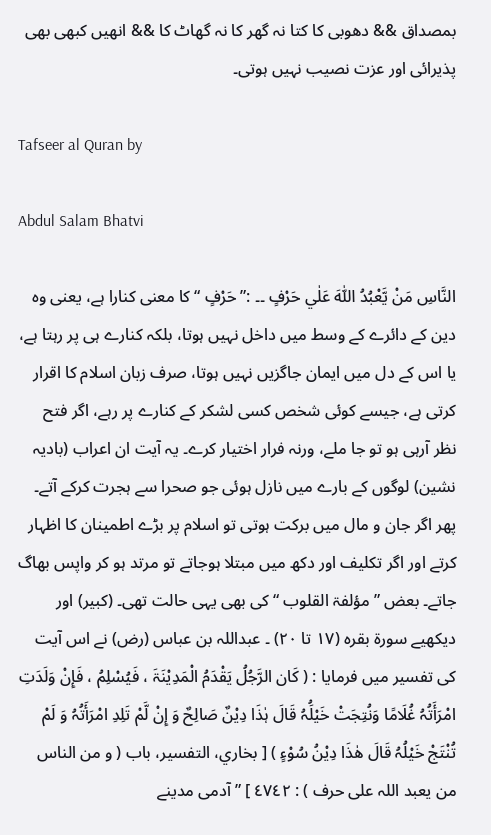بمصداق && دھوبی کا کتا نہ گھر کا نہ گھاٹ کا && انھیں کبھی بھی پذیرائی اور عزت نصیب نہیں ہوتی۔

Tafseer al Quran by

Abdul Salam Bhatvi

النَّاسِ مَنْ يَّعْبُدُ اللّٰهَ عَلٰي حَرْفٍ ۔۔ :” حَرْفٍ “ کا معنی کنارا ہے، یعنی وہ دین کے دائرے کے وسط میں داخل نہیں ہوتا، بلکہ کنارے ہی پر رہتا ہے، یا اس کے دل میں ایمان جاگزیں نہیں ہوتا، صرف زبان اسلام کا اقرار کرتی ہے، جیسے کوئی شخص کسی لشکر کے کنارے پر رہے، اگر فتح نظر آرہی ہو تو جا ملے، ورنہ فرار اختیار کرے۔ یہ آیت ان اعراب (بادیہ نشین) لوگوں کے بارے میں نازل ہوئی جو صحرا سے ہجرت کرکے آتے۔ پھر اگر جان و مال میں برکت ہوتی تو اسلام پر بڑے اطمینان کا اظہار کرتے اور اگر تکلیف اور دکھ میں مبتلا ہوجاتے تو مرتد ہو کر واپس بھاگ جاتے۔ بعض ” مؤلفۃ القلوب “ کی بھی یہی حالت تھی۔ (کبیر) اور دیکھیے سورة بقرہ (١٧ تا ٢٠) ۔ عبداللہ بن عباس (رض) نے اس آیت کی تفسیر میں فرمایا : ( کَان الرَّجُلُ یَقْدَمُ الْمَدِیْنَۃَ ، فَیُسْلِمُ ، فَإِنْ وَلَدَتِ امْرَأَتُہُ غُلَامًا وَنُتِجَتْ خَیْلَُہُ قَالَ ہٰذَا دِیْنٌ صَالِحٌ وَ إِنْ لَّمْ تَلِدِ امْرَأَتُہُ وَ لَمْ تُنْتَجْ خَیْلُہُ قَالَ ھٰذَا دِیْنُ سُوْءٍ ) [ بخاري، التفسیر، باب ( و من الناس من یعبد اللہ علی حرف ) : ٤٧٤٢ ] ” آدمی مدینے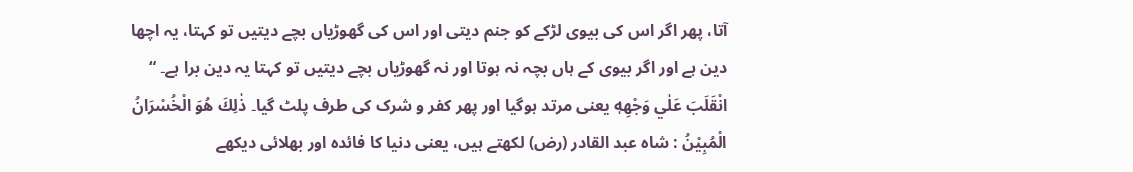آتا، پھر اگر اس کی بیوی لڑکے کو جنم دیتی اور اس کی گھوڑیاں بچے دیتیں تو کہتا، یہ اچھا دین ہے اور اگر بیوی کے ہاں بچہ نہ ہوتا اور نہ گھوڑیاں بچے دیتیں تو کہتا یہ دین برا ہے۔ “ انْقَلَبَ عَلٰي وَجْهِهٖ یعنی مرتد ہوگیا اور پھر کفر و شرک کی طرف پلٹ گیا۔ ذٰلِكَ هُوَ الْخُسْرَانُ الْمُبِيْنُ : شاہ عبد القادر (رض) لکھتے ہیں، یعنی دنیا کا فائدہ اور بھلائی دیکھے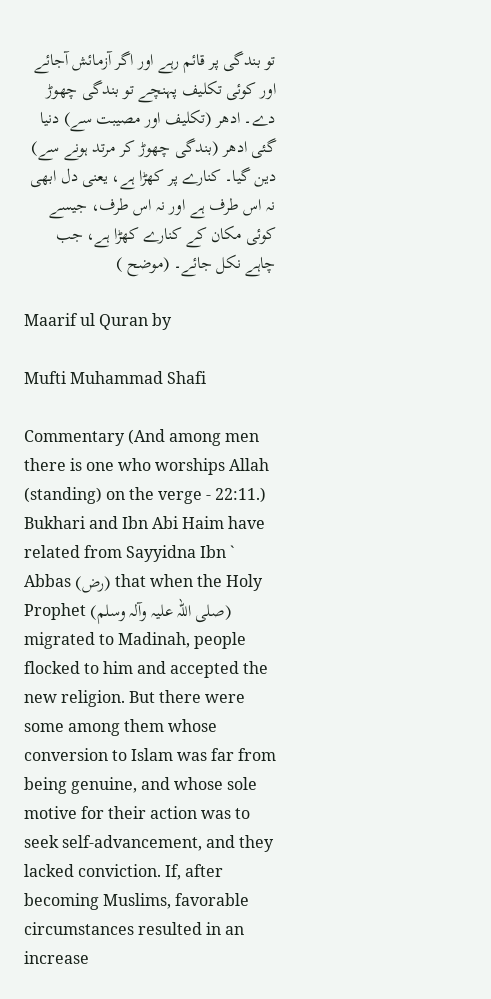تو بندگی پر قائم رہے اور اگر آزمائش آجائے اور کوئی تکلیف پہنچے تو بندگی چھوڑ دے۔ ادھر (تکلیف اور مصیبت سے) دنیا گئی ادھر (بندگی چھوڑ کر مرتد ہونے سے) دین گیا۔ کنارے پر کھڑا ہے، یعنی دل ابھی نہ اس طرف ہے اور نہ اس طرف، جیسے کوئی مکان کے کنارے کھڑا ہے، جب چاہے نکل جائے۔ (موضح )

Maarif ul Quran by

Mufti Muhammad Shafi

Commentary (And among men there is one who worships Allah (standing) on the verge - 22:11.) Bukhari and Ibn Abi Haim have related from Sayyidna Ibn ` Abbas (رض) that when the Holy Prophet (صلی اللہ علیہ وآلہ وسلم) migrated to Madinah, people flocked to him and accepted the new religion. But there were some among them whose conversion to Islam was far from being genuine, and whose sole motive for their action was to seek self-advancement, and they lacked conviction. If, after becoming Muslims, favorable circumstances resulted in an increase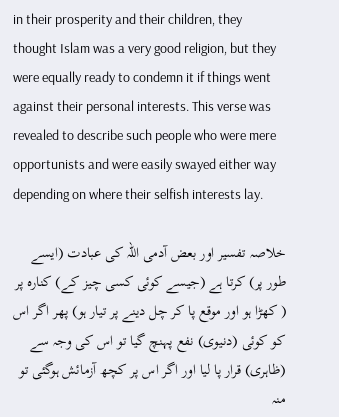in their prosperity and their children, they thought Islam was a very good religion, but they were equally ready to condemn it if things went against their personal interests. This verse was revealed to describe such people who were mere opportunists and were easily swayed either way depending on where their selfish interests lay.

خلاصہ تفسیر اور بعض آدمی اللہ کی عبادت (ایسے طور پر) کرتا ہے (جیسے کوئی کسی چیز کے) کنارہ پر ( کھڑا ہو اور موقع پا کر چل دینے پر تیار ہو) پھر اگر اس کو کوئی (دنیوی) نفع پہنچ گیا تو اس کی وجہ سے (ظاہری) قرار پا لیا اور اگر اس پر کچھ آزمائش ہوگئی تو منہ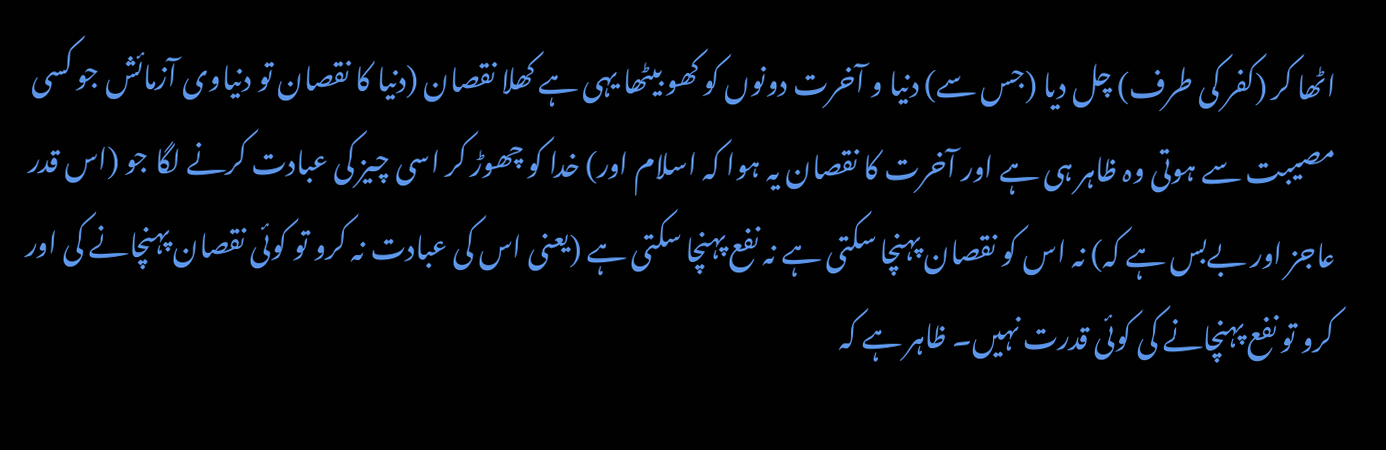اٹھا کر (کفر کی طرف) چل دیا (جس سے) دنیا و آخرت دونوں کو کھو بیٹھا یہی ہے کھلا نقصان (دنیا کا نقصان تو دنیاوی آزمائش جو کسی مصیبت سے ہوتی وہ ظاہر ہی ہے اور آخرت کا نقصان یہ ہوا کہ اسلام اور) خدا کو چھوڑ کر اسی چیز کی عبادت کرنے لگا جو (اس قدر عاجز اور بےبس ہے کہ) نہ اس کو نقصان پہنچا سکتی ہے نہ نفع پہنچا سکتی ہے (یعنی اس کی عبادت نہ کرو تو کوئی نقصان پہنچانے کی اور کرو تو نفع پہنچانے کی کوئی قدرت نہیں۔ ظاہر ہے کہ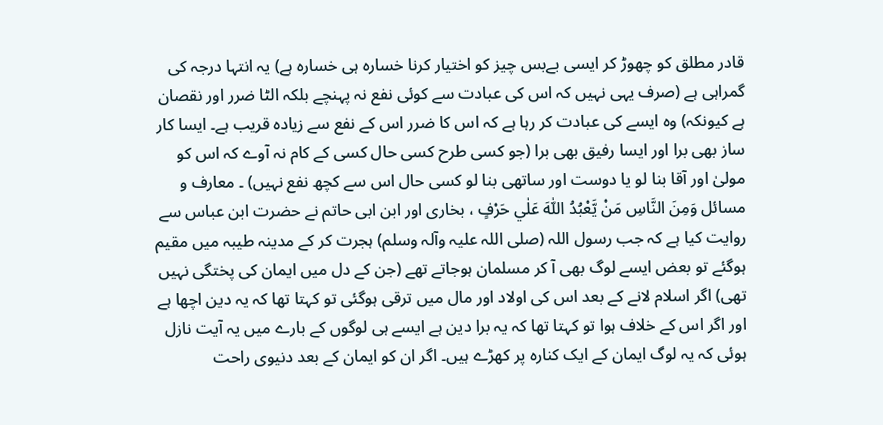قادر مطلق کو چھوڑ کر ایسی بےبس چیز کو اختیار کرنا خسارہ ہی خسارہ ہے) یہ انتہا درجہ کی گمراہی ہے (صرف یہی نہیں کہ اس کی عبادت سے کوئی نفع نہ پہنچے بلکہ الٹا ضرر اور نقصان ہے کیونکہ) وہ ایسے کی عبادت کر رہا ہے کہ اس کا ضرر اس کے نفع سے زیادہ قریب ہے۔ ایسا کار ساز بھی برا اور ایسا رفیق بھی برا (جو کسی طرح کسی حال کسی کے کام نہ آوے کہ اس کو مولیٰ اور آقا بنا لو یا دوست اور ساتھی بنا لو کسی حال اس سے کچھ نفع نہیں) ۔ معارف و مسائل وَمِنَ النَّاسِ مَنْ يَّعْبُدُ اللّٰهَ عَلٰي حَرْفٍ ، بخاری اور ابن ابی حاتم نے حضرت ابن عباس سے روایت کیا ہے کہ جب رسول اللہ (صلی اللہ علیہ وآلہ وسلم) ہجرت کر کے مدینہ طیبہ میں مقیم ہوگئے تو بعض ایسے لوگ بھی آ کر مسلمان ہوجاتے تھے (جن کے دل میں ایمان کی پختگی نہیں تھی) اگر اسلام لانے کے بعد اس کی اولاد اور مال میں ترقی ہوگئی تو کہتا تھا کہ یہ دین اچھا ہے اور اگر اس کے خلاف ہوا تو کہتا تھا کہ یہ برا دین ہے ایسے ہی لوگوں کے بارے میں یہ آیت نازل ہوئی کہ یہ لوگ ایمان کے ایک کنارہ پر کھڑے ہیں۔ اگر ان کو ایمان کے بعد دنیوی راحت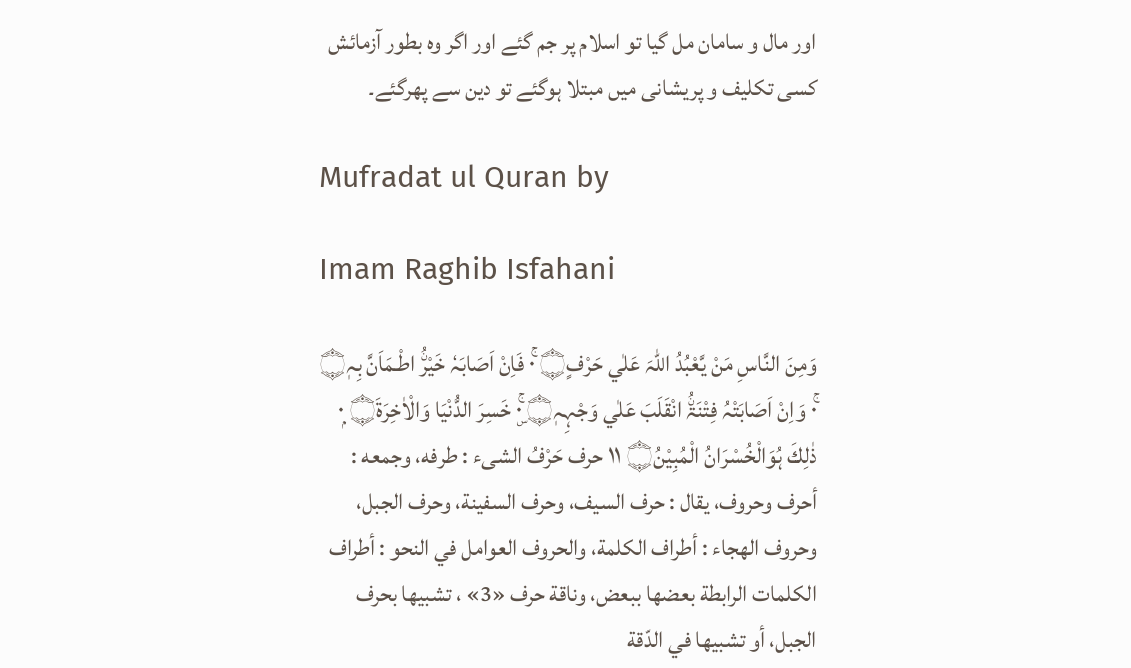اور مال و سامان مل گیا تو اسلام پر جم گئے اور اگر وہ بطور آزمائش کسی تکلیف و پریشانی میں مبتلا ہوگئے تو دین سے پھرگئے۔

Mufradat ul Quran by

Imam Raghib Isfahani

وَمِنَ النَّاسِ مَنْ يَّعْبُدُ اللہَ عَلٰي حَرْفٍ۝ ٠ۚ فَاِنْ اَصَابَہٗ خَيْرُۨ اطْـمَاَنَّ بِہٖ۝ ٠ۚ وَاِنْ اَصَابَتْہُ فِتْنَۃُۨ انْقَلَبَ عَلٰي وَجْہِہٖ۝ ٠ۣۚ خَسِرَ الدُّنْيَا وَالْاٰخِرَۃَ۝ ٠ۭ ذٰلِكَ ہُوَالْخُسْرَانُ الْمُبِيْنُ۝ ١١ حرف حَرْفُ الشیء : طرفه، وجمعه : أحرف وحروف، يقال : حرف السیف، وحرف السفینة، وحرف الجبل، وحروف الهجاء : أطراف الکلمة، والحروف العوامل في النحو : أطراف الکلمات الرابطة بعضها ببعض، وناقة حرف «3» ، تشبيها بحرف الجبل، أو تشبيها في الدّقة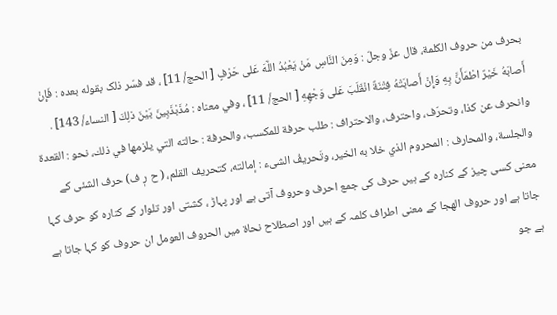بحرف من حروف الکلمة، قال عزّ وجلّ : وَمِنَ النَّاسِ مَنْ يَعْبُدُ اللَّهَ عَلى حَرْفٍ [ الحج/ 11] ، قد فسّر ذلک بقوله بعده : فَإِنْ أَصابَهُ خَيْرٌ اطْمَأَنَّ بِهِ وَإِنْ أَصابَتْهُ فِتْنَةٌ انْقَلَبَ عَلى وَجْهِهِ [ الحج/ 11] ، وفي معناه : مُذَبْذَبِينَ بَيْنَ ذلِكَ [ النساء/ 143] . وانحرف عن کذا، وتحرّف، واحترف، والاحتراف : طلب حرفة للمکسب، والحرفة : حالته التي يلزمها في ذلك، نحو : القعدة والجلسة، والمحارف : المحروم الذي خلا به الخیر، وتَحریفُ الشیء : إمالته، کتحریف القلم، ( ح رٖ ف) حرف الشئی کے معنی کسی چیز کے کنارہ کے ہیں حرف کی جمع احرف وحروف آتی ہے اور پہاڑ ، کشتی اور تلوار کے کنارہ کو حرف کہا جاتا ہے اور حروف الھجا کے معنی اطراف کلمہ کے ہیں اور اصطلاح نحاۃ میں الحروف العومل ان حروف کو کہا جاتا ہے ہے جو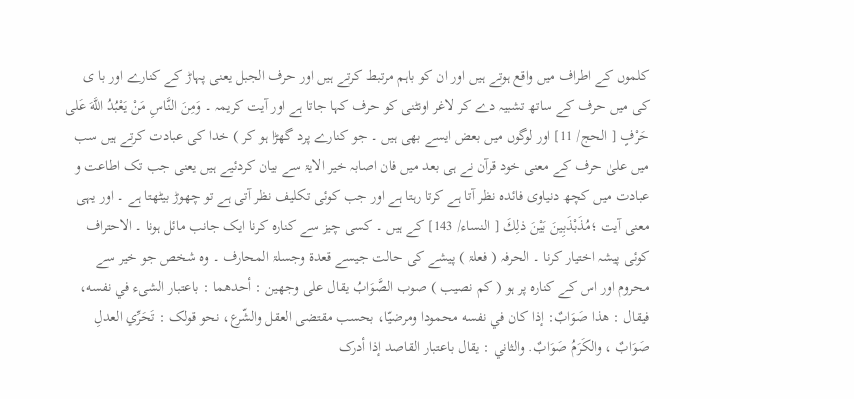کلموں کے اطراف میں واقع ہوتے ہیں اور ان کو باہم مرتبط کرتے ہیں اور حرف الجبل یعنی پہاڑ کے کنارے اور با ی کی میں حرف کے ساتھ تشبیہ دے کر لاغر اونٹنی کو حرف کہا جاتا ہے اور آیت کریمہ ۔ وَمِنَ النَّاسِ مَنْ يَعْبُدُ اللَّهَ عَلى حَرْفٍ [ الحج/ 11] اور لوگوں میں بعض ایسے بھی ہیں ۔ جو کنارے پرد گھڑا ہو کر ) خدا کی عبادت کرتے ہیں سب میں علیٰ حرف کے معنی خود قرآن نے ہی بعد میں فان اصابہ خیر الایۃ سے بیان کردئیے ہیں یعنی جب تک اطاعت و عبادت میں کچھ دنیاوی فائدہ نظر آتا ہے کرتا رہتا ہے اور جب کوئی تکلیف نظر آتی ہے تو چھوڑ بیٹھتا ہے ۔ اور یہی معنی آیت ؛مُذَبْذَبِينَ بَيْنَ ذلِكَ [ النساء/ 143] کے ہیں ۔ کسی چیز سے کنارہ کرنا ایک جانب مائل ہونا ۔ الاحتراف کوئی پیشہ اختیار کرنا ۔ الحرفہ ( فعلۃ ) پیشے کی حالت جیسے قعدۃ وجسلۃ المحارف ۔ وہ شخص جو خیر سے محروم اور اس کے کنارہ پر ہو ( کم نصیب ) صوب الصَّوَابُ يقال علی وجهين : أحدهما : باعتبار الشیء في نفسه، فيقال : هذا صَوَابٌ: إذا کان في نفسه محمودا ومرضيّا، بحسب مقتضی العقل والشّرع، نحو قولک : تَحَرِّي العدلِ صَوَابٌ ، والکَرَمُ صَوَابٌ. والثاني : يقال باعتبار القاصد إذا أدرک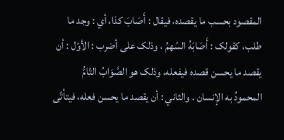المقصود بحسب ما يقصده، فيقال : أَصَابَ كذا، أي : وجد ما طلب، کقولک : أَصَابَهُ السّهمُ ، وذلک علی أضرب : الأوّل : أن يقصد ما يحسن قصده فيفعله، وذلک هو الصَّوَابُ التّامُّ المحمودُ به الإنسان . والثاني : أن يقصد ما يحسن فعله، فيتأتّى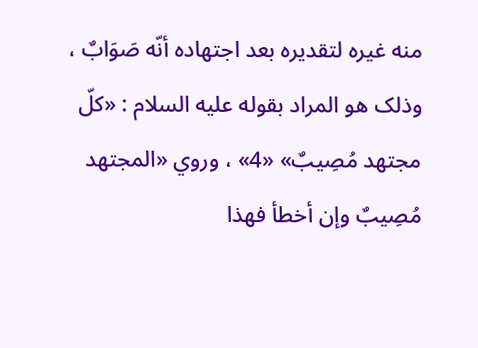منه غيره لتقدیره بعد اجتهاده أنّه صَوَابٌ ، وذلک هو المراد بقوله عليه السلام : «كلّ مجتهد مُصِيبٌ» «4» ، وروي «المجتهد مُصِيبٌ وإن أخطأ فهذا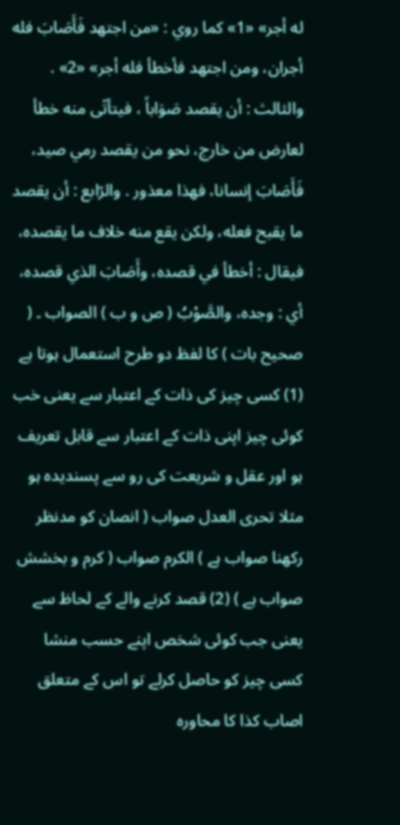له أجر» «1» كما روي : «من اجتهد فَأَصَابَ فله أجران، ومن اجتهد فأخطأ فله أجر» «2» . والثالث : أن يقصد صَوَاباً ، فيتأتّى منه خطأ لعارض من خارج، نحو من يقصد رمي صيد، فَأَصَابَ إنسانا، فهذا معذور . والرّابع : أن يقصد ما يقبح فعله، ولکن يقع منه خلاف ما يقصده، فيقال : أخطأ في قصده، وأَصَابَ الذي قصده، أي : وجده، والصَّوْبُ ( ص و ب ) الصواب ۔ ( صحیح بات ) کا لفظ دو طرح استعمال ہوتا ہے (1) کسی چیز کی ذات کے اعتبار سے یعنی خب کوئی چیز اپنی ذات کے اعتبار سے قابل تعریف ہو اور عقل و شریعت کی رو سے پسندیدہ ہو مثلا تحری العدل صواب ( انصان کو مدنظر رکھنا صواب ہے ) الکرم صواب ( کرم و بخشش صواب ہے ) (2) قصد کرنے والے کے لحاظ سے یعنی جب کوئی شخص اپنے حسب منشا کسی چیز کو حاصل کرلے تو اس کے متعلق اصاب کذا کا محاورہ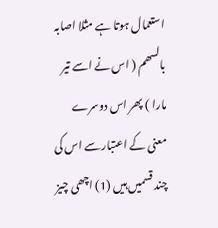استعمال ہوتا ہے مثلا اصابہ بالسھم ( اس نے اسے تیر مارا ) پھر اس دوسرے معنی کے اعتبار سے اس کی چند قسمیں ہیں (1) اچھی چیز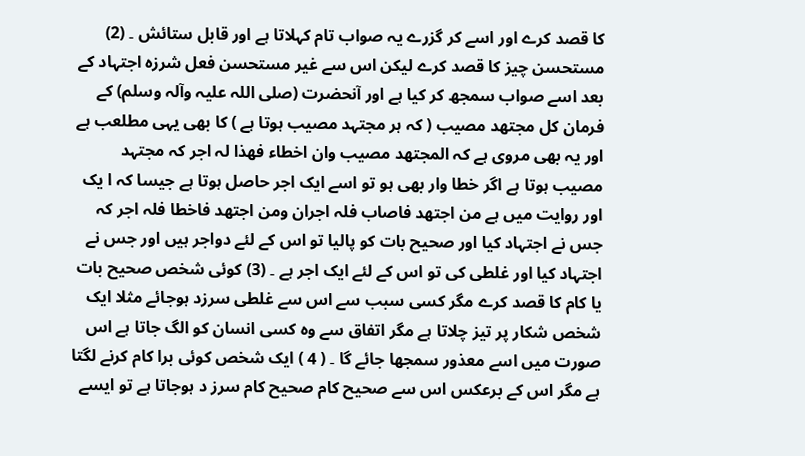کا قصد کرے اور اسے کر گزرے یہ صواب تام کہلاتا ہے اور قابل ستائش ۔ (2) مستحسن چیز کا قصد کرے لیکن اس سے غیر مستحسن فعل شرزہ اجتہاد کے بعد اسے صواب سمجھ کر کیا ہے اور آنحضرت (صلی اللہ علیہ وآلہ وسلم) کے فرمان کل مجتھد مصیب ( کہ ہر مجتہد مصیب ہوتا ہے ) کا بھی یہی مطلعب ہے اور یہ بھی مروی ہے کہ المجتھد مصیب وان اخطاء فھذا لہ اجر کہ مجتہد مصیب ہوتا ہے اگر خطا وار بھی ہو تو اسے ایک اجر حاصل ہوتا ہے جیسا کہ ا یک اور روایت میں ہے من اجتھد فاصاب فلہ اجران ومن اجتھد فاخطا فلہ اجر کہ جس نے اجتہاد کیا اور صحیح بات کو پالیا تو اس کے لئے دواجر ہیں اور جس نے اجتہاد کیا اور غلطی کی تو اس کے لئے ایک اجر ہے ۔ (3) کوئی شخص صحیح بات یا کام کا قصد کرے مگر کسی سبب سے اس سے غلطی سرزد ہوجائے مثلا ایک شخص شکار پر تیز چلاتا ہے مگر اتفاق سے وہ کسی انسان کو الگ جاتا ہے اس صورت میں اسے معذور سمجھا جائے گا ۔ ( 4 ) ایک شخص کوئی برا کام کرنے لگتا ہے مگر اس کے برعکس اس سے صحیح کام صحیح کام سرز د ہوجاتا ہے تو ایسے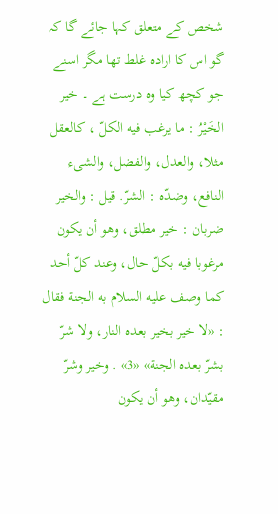شخص کے متعلق کہا جائے گا کہ گو اس کا ارادہ غلط تھا مگر اسنے جو کچھ کیا وہ درست ہے ۔ خير الخَيْرُ : ما يرغب فيه الكلّ ، کالعقل مثلا، والعدل، والفضل، والشیء النافع، وضدّه : الشرّ. قيل : والخیر ضربان : خير مطلق، وهو أن يكون مرغوبا فيه بكلّ حال، وعند کلّ أحد کما وصف عليه السلام به الجنة فقال : «لا خير بخیر بعده النار، ولا شرّ بشرّ بعده الجنة» «3» . وخیر وشرّ مقيّدان، وهو أن يكون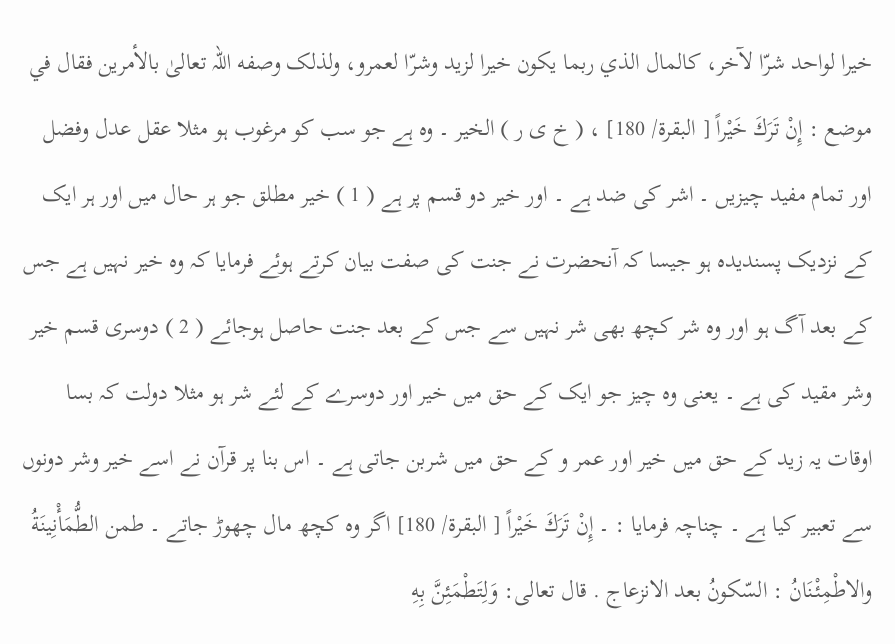خيرا لواحد شرّا لآخر، کالمال الذي ربما يكون خيرا لزید وشرّا لعمرو، ولذلک وصفه اللہ تعالیٰ بالأمرین فقال في موضع : إِنْ تَرَكَ خَيْراً [ البقرة/ 180] ، ( خ ی ر ) الخیر ۔ وہ ہے جو سب کو مرغوب ہو مثلا عقل عدل وفضل اور تمام مفید چیزیں ۔ اشر کی ضد ہے ۔ اور خیر دو قسم پر ہے ( 1 ) خیر مطلق جو ہر حال میں اور ہر ایک کے نزدیک پسندیدہ ہو جیسا کہ آنحضرت نے جنت کی صفت بیان کرتے ہوئے فرمایا کہ وہ خیر نہیں ہے جس کے بعد آگ ہو اور وہ شر کچھ بھی شر نہیں سے جس کے بعد جنت حاصل ہوجائے ( 2 ) دوسری قسم خیر وشر مقید کی ہے ۔ یعنی وہ چیز جو ایک کے حق میں خیر اور دوسرے کے لئے شر ہو مثلا دولت کہ بسا اوقات یہ زید کے حق میں خیر اور عمر و کے حق میں شربن جاتی ہے ۔ اس بنا پر قرآن نے اسے خیر وشر دونوں سے تعبیر کیا ہے ۔ چناچہ فرمایا : ۔ إِنْ تَرَكَ خَيْراً [ البقرة/ 180] اگر وہ کچھ مال چھوڑ جاتے ۔ طمن الطُّمَأْنِينَةُ والاطْمِئْنَانُ : السّكونُ بعد الانزعاج . قال تعالی: وَلِتَطْمَئِنَّ بِهِ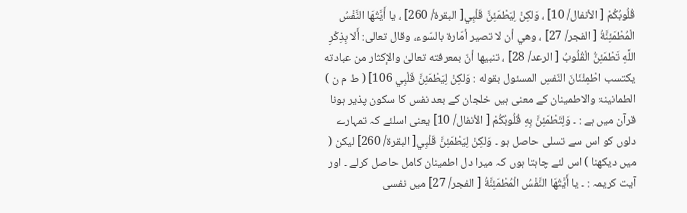قُلُوبُكُمْ [ الأنفال/ 10] ، وَلكِنْ لِيَطْمَئِنَّ قَلْبِي[ البقرة/ 260] ، يا أَيَّتُهَا النَّفْسُ الْمُطْمَئِنَّةُ [ الفجر/ 27] ، وهي أن لا تصیر أمّارة بالسّوء، وقال تعالی: أَلا بِذِكْرِ اللَّهِ تَطْمَئِنُّ الْقُلُوبُ [ الرعد/ 28] ، تنبيها أنّ بمعرفته تعالیٰ والإکثار من عبادته يکتسب اطْمِئْنَانَ النّفسِ المسئول بقوله : وَلكِنْ لِيَطْمَئِنَّ قَلْبِي 106] ( ط م ن ) الطمانینۃ والاطمینان کے معنی ہیں خلجان کے بعد نفس کا سکون پذیر ہونا قرآن میں ہے : ۔ وَلِتَطْمَئِنَّ بِهِ قُلُوبُكُمْ [ الأنفال/ 10] یعنی اسلئے کہ تمہارے دلوں کو اس سے تسلی حاصل ہو ۔ وَلكِنْ لِيَطْمَئِنَّ قَلْبِي[ البقرة/ 260] لیکن ( میں دیکھنا ) اس لئے چاہتا ہوں کہ میرا دل اطمینان کامل حاصل کرلے ۔ اور آیت کریمہ : ۔ يا أَيَّتُهَا النَّفْسُ الْمُطْمَئِنَّةُ [ الفجر/ 27] میں نفسی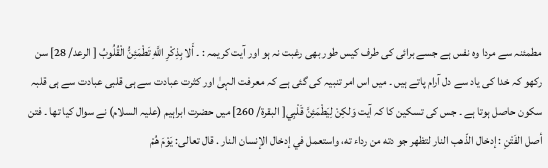مطمئنہ سے مردا وہ نفس ہے جسے برائی کی طرف کیس طور بھی رغبت نہ ہو اور آیت کریمہ : ۔ أَلا بِذِكْرِ اللَّهِ تَطْمَئِنُّ الْقُلُوبُ [ الرعد/ 28] سن رکھو کہ خدا کی یاد سے دل آرام پاتے ہیں ۔ میں اس امر تنبیہ کی گئی ہے کہ معرفت الہیٰ اور کثرت عبادت سے ہی قلبی عبادت سے ہی قلبہ سکون حاصل ہوتا ہے ۔ جس کی تسکین کا کہ آیت وَلكِنْ لِيَطْمَئِنَّ قَلْبِي[ البقرة/ 260] میں حضرت ابراہیم (علیہ السلام) نے سوال کیا تھا ۔ فتن أصل الفَتْنِ : إدخال الذّهب النار لتظهر جو دته من رداء ته، واستعمل في إدخال الإنسان النار . قال تعالی: يَوْمَ هُمْ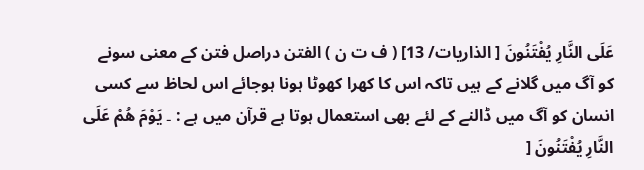عَلَى النَّارِ يُفْتَنُونَ [ الذاریات/ 13] ( ف ت ن ) الفتن دراصل فتن کے معنی سونے کو آگ میں گلانے کے ہیں تاکہ اس کا کھرا کھوٹا ہونا ہوجائے اس لحاظ سے کسی انسان کو آگ میں ڈالنے کے لئے بھی استعمال ہوتا ہے قرآن میں ہے : ۔ يَوْمَ هُمْ عَلَى النَّارِ يُفْتَنُونَ [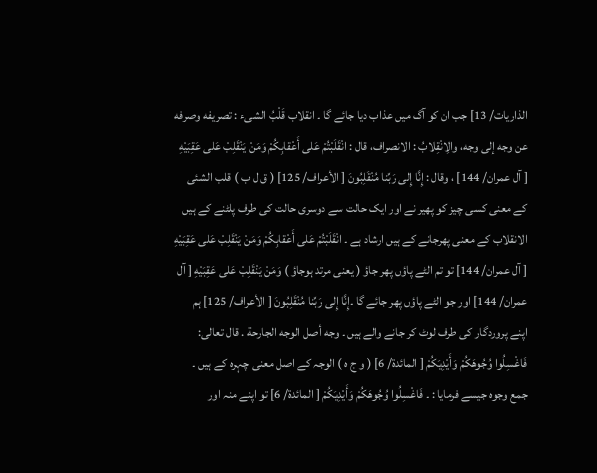الذاریات/ 13] جب ان کو آگ میں عذاب دیا جائے گا ۔ انقلاب قَلْبُ الشیء : تصریفه وصرفه عن وجه إلى وجه، والِانْقِلابُ : الانصراف، قال : انْقَلَبْتُمْ عَلى أَعْقابِكُمْ وَمَنْ يَنْقَلِبْ عَلى عَقِبَيْهِ [ آل عمران/ 144] ، وقال : إِنَّا إِلى رَبِّنا مُنْقَلِبُونَ [ الأعراف/ 125] ( ق ل ب ) قلب الشئی کے معنی کسی چیز کو پھیر نے اور ایک حالت سے دوسری حالت کی طرف پلٹنے کے ہیں الانقلاب کے معنی پھرجانے کے ہیں ارشاد ہے ۔ انْقَلَبْتُمْ عَلى أَعْقابِكُمْ وَمَنْ يَنْقَلِبْ عَلى عَقِبَيْهِ [ آل عمران/ 144] تو تم الٹے پاؤں پھر جاؤ ( یعنی مرتد ہوجاؤ ) وَمَنْ يَنْقَلِبْ عَلى عَقِبَيْهِ [ آل عمران/ 144] اور جو الٹے پاؤں پھر جائے گا ۔إِنَّا إِلى رَبِّنا مُنْقَلِبُونَ [ الأعراف/ 125] ہم اپنے پروردگار کی طرف لوٹ کر جانے والے ہیں ۔ وجه أصل الوجه الجارحة . قال تعالی: فَاغْسِلُوا وُجُوهَكُمْ وَأَيْدِيَكُمْ [ المائدة/ 6] ( و ج ہ ) الوجہ کے اصل معنی چہرہ کے ہیں ۔ جمع وجوہ جیسے فرمایا : ۔ فَاغْسِلُوا وُجُوهَكُمْ وَأَيْدِيَكُمْ [ المائدة/ 6] تو اپنے منہ اور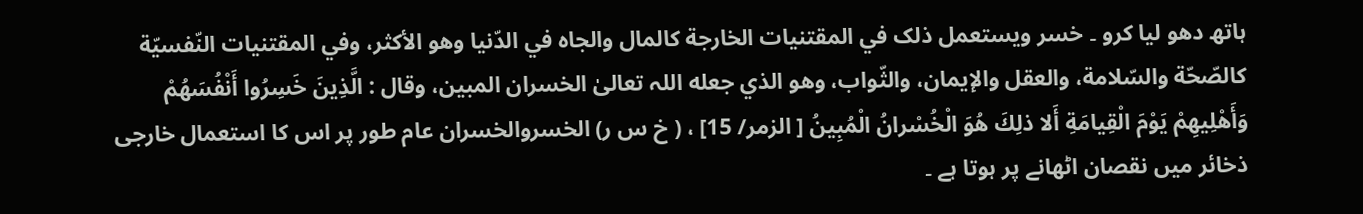ہاتھ دھو لیا کرو ۔ خسر ويستعمل ذلک في المقتنیات الخارجة کالمال والجاه في الدّنيا وهو الأكثر، وفي المقتنیات النّفسيّة کالصّحّة والسّلامة، والعقل والإيمان، والثّواب، وهو الذي جعله اللہ تعالیٰ الخسران المبین، وقال : الَّذِينَ خَسِرُوا أَنْفُسَهُمْ وَأَهْلِيهِمْ يَوْمَ الْقِيامَةِ أَلا ذلِكَ هُوَ الْخُسْرانُ الْمُبِينُ [ الزمر/ 15] ، ( خ س ر) الخسروالخسران عام طور پر اس کا استعمال خارجی ذخائر میں نقصان اٹھانے پر ہوتا ہے ۔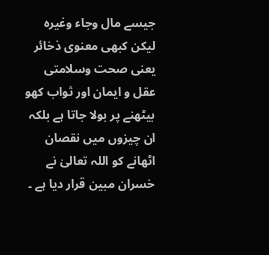جیسے مال وجاء وغیرہ لیکن کبھی معنوی ذخائر یعنی صحت وسلامتی عقل و ایمان اور ثواب کھو بیٹھنے پر بولا جاتا ہے بلکہ ان چیزوں میں نقصان اٹھانے کو اللہ تعالیٰ نے خسران مبین قرار دیا ہے ۔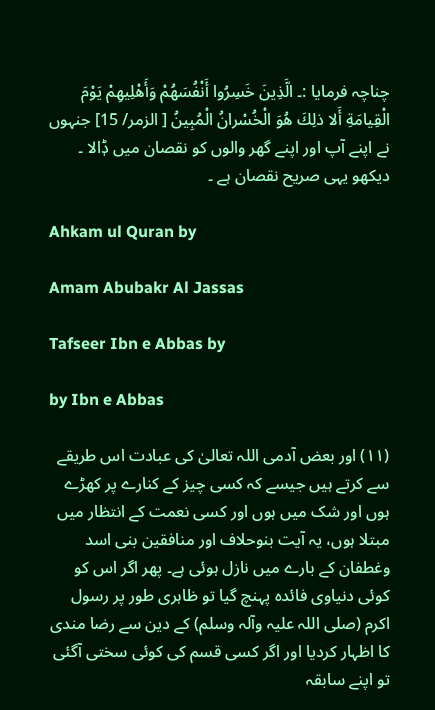چناچہ فرمایا :۔ الَّذِينَ خَسِرُوا أَنْفُسَهُمْ وَأَهْلِيهِمْ يَوْمَ الْقِيامَةِ أَلا ذلِكَ هُوَ الْخُسْرانُ الْمُبِينُ [ الزمر/ 15] جنہوں نے اپنے آپ اور اپنے گھر والوں کو نقصان میں ڈٖالا ۔ دیکھو یہی صریح نقصان ہے ۔

Ahkam ul Quran by

Amam Abubakr Al Jassas

Tafseer Ibn e Abbas by

by Ibn e Abbas

(١١) اور بعض آدمی اللہ تعالیٰ کی عبادت اس طریقے سے کرتے ہیں جیسے کہ کسی چیز کے کنارے پر کھڑے ہوں اور شک میں ہوں اور کسی نعمت کے انتظار میں مبتلا ہوں، یہ آیت بنوحلاف اور منافقین بنی اسد وغطفان کے بارے میں نازل ہوئی ہے۔ پھر اگر اس کو کوئی دنیاوی فائدہ پہنچ گیا تو ظاہری طور پر رسول اکرم (صلی اللہ علیہ وآلہ وسلم) کے دین سے رضا مندی کا اظہار کردیا اور اگر کسی قسم کی کوئی سختی آگئی تو اپنے سابقہ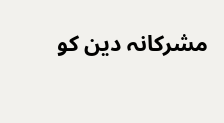مشرکانہ دین کو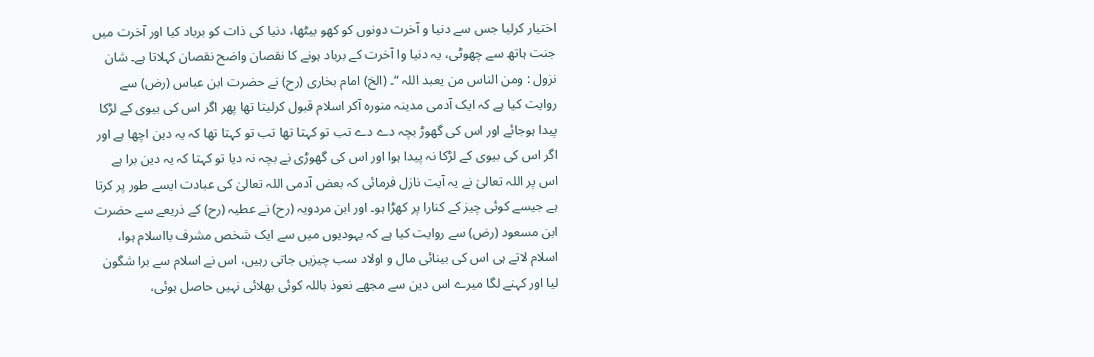اختیار کرلیا جس سے دنیا و آخرت دونوں کو کھو بیٹھا، دنیا کی ذات کو برباد کیا اور آخرت میں جنت ہاتھ سے چھوٹی، یہ دنیا وا آخرت کے برباد ہونے کا نقصان واضح نقصان کہلاتا ہے۔ شان نزول : ومن الناس من یعبد اللہ “۔ (الخ) امام بخاری (رح) نے حضرت ابن عباس (رض) سے روایت کیا ہے کہ ایک آدمی مدینہ منورہ آکر اسلام قبول کرلیتا تھا پھر اگر اس کی بیوی کے لڑکا پیدا ہوجائے اور اس کی گھوڑ بچہ دے دے تب تو کہتا تھا تب تو کہتا تھا کہ یہ دین اچھا ہے اور اگر اس کی بیوی کے لڑکا نہ پیدا ہوا اور اس کی گھوڑی نے بچہ نہ دیا تو کہتا کہ یہ دین برا ہے اس پر اللہ تعالیٰ نے یہ آیت نازل فرمائی کہ بعض آدمی اللہ تعالیٰ کی عبادت ایسے طور پر کرتا ہے جیسے کوئی چیز کے کنارا پر کھڑا ہو۔ اور ابن مردویہ (رح) نے عطیہ (رح) کے ذریعے سے حضرت ابن مسعود (رض) سے روایت کیا ہے کہ یہودیوں میں سے ایک شخص مشرف بااسلام ہوا، اسلام لاتے ہی اس کی بینائی مال و اولاد سب چیزیں جاتی رہیں، اس نے اسلام سے برا شگون لیا اور کہنے لگا میرے اس دین سے مجھے نعوذ باللہ کوئی بھلائی نہیں حاصل ہوئی،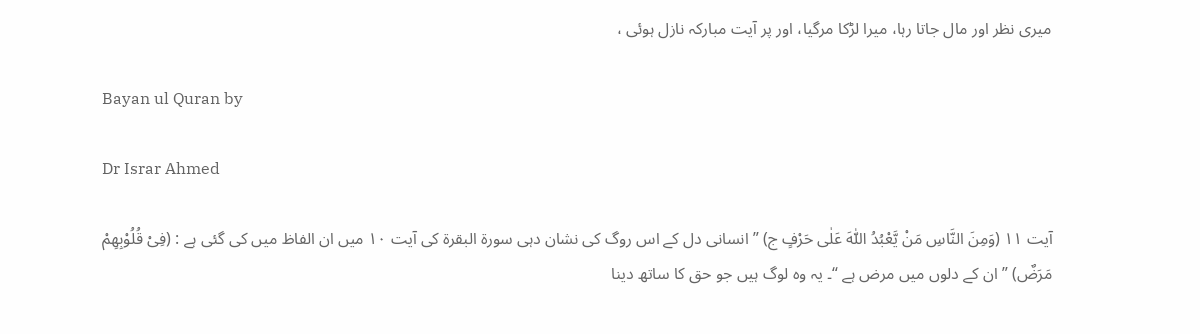میری نظر اور مال جاتا رہا، میرا لڑکا مرگیا، اور پر آیت مبارکہ نازل ہوئی ،

Bayan ul Quran by

Dr Israr Ahmed

آیت ١١ (وَمِنَ النَّاسِ مَنْ یَّعْبُدُ اللّٰہَ عَلٰی حَرْفٍ ج) ” انسانی دل کے اس روگ کی نشان دہی سورة البقرۃ کی آیت ١٠ میں ان الفاظ میں کی گئی ہے : (فِیْ قُلُوْبِھِمْ مَرَضٌ) ” ان کے دلوں میں مرض ہے “۔ یہ وہ لوگ ہیں جو حق کا ساتھ دینا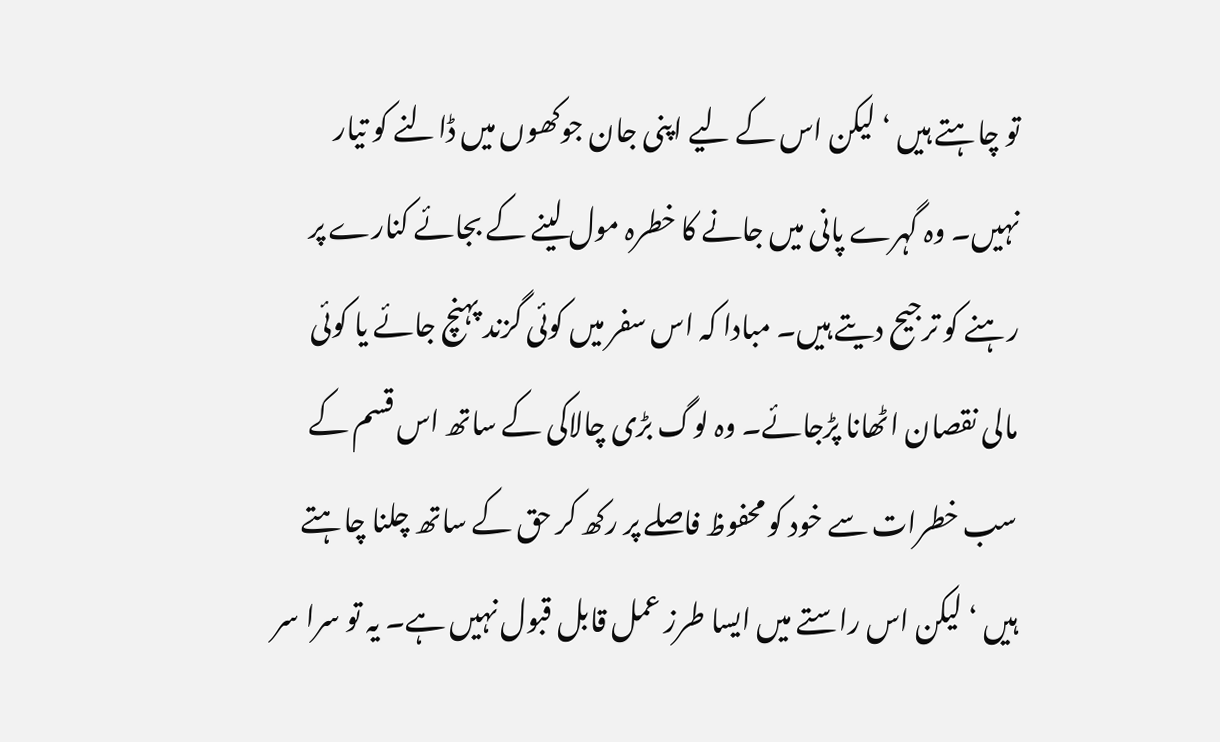تو چاہتے ہیں ‘ لیکن اس کے لیے اپنی جان جوکھوں میں ڈالنے کو تیار نہیں۔ وہ گہرے پانی میں جانے کا خطرہ مول لینے کے بجائے کنارے پر رہنے کو ترجیح دیتے ہیں۔ مبادا کہ اس سفر میں کوئی گزند پہنچ جائے یا کوئی مالی نقصان اٹھانا پڑجائے۔ وہ لوگ بڑی چالاکی کے ساتھ اس قسم کے سب خطرات سے خود کو محفوظ فاصلے پر رکھ کر حق کے ساتھ چلنا چاہتے ہیں ‘ لیکن اس راستے میں ایسا طرز عمل قابل قبول نہیں ہے۔ یہ تو سرا سر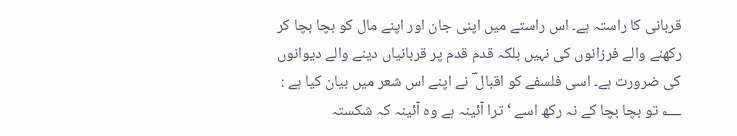قربانی کا راستہ ہے۔ اس راستے میں اپنی جان اور اپنے مال کو بچا بچا کر رکھنے والے فرزانوں کی نہیں بلکہ قدم قدم پر قربانیاں دینے والے دیوانوں کی ضرورت ہے۔ اسی فلسفے کو اقبال ؔ نے اپنے اس شعر میں بیان کیا ہے : ؂ تو بچا بچا کے نہ رکھ اسے ‘ ترا آئینہ ہے وہ آئینہ کہ شکستہ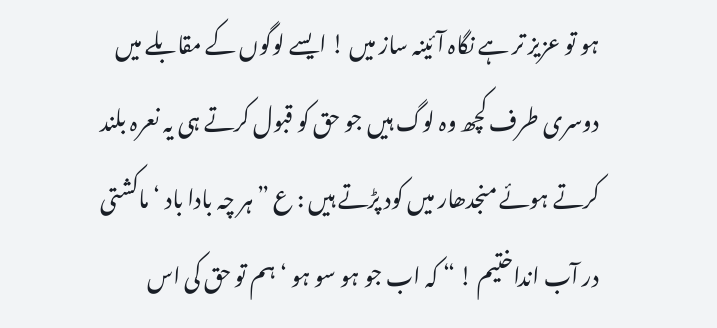ہو تو عزیز تر ہے نگاہ آئینہ ساز میں ! ایسے لوگوں کے مقابلے میں دوسری طرف کچھ وہ لوگ ہیں جو حق کو قبول کرتے ہی یہ نعرہ بلند کرتے ہوئے منجدھار میں کود پڑتے ہیں : ع ” ہر چہ بادا باد ‘ ماکشتی در آب انداختیم ! “ کہ اب جو ہو سو ہو ‘ ہم تو حق کی اس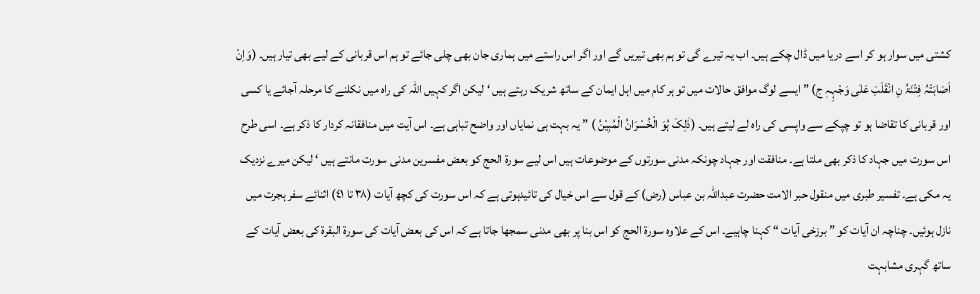کشتی میں سوار ہو کر اسے دریا میں ڈال چکے ہیں۔ اب یہ تیرے گی تو ہم بھی تیریں گے اور اگر اس راستے میں ہماری جان بھی چلی جائے تو ہم اس قربانی کے لیے بھی تیار ہیں۔ (وَاِنْ اَصَابَتْہُ فِتْنَۃُ نِ انْقَلَبَ عَلٰی وَجْہِہٖ ج) ” ایسے لوگ موافق حالات میں تو ہر کام میں اہل ایمان کے ساتھ شریک رہتے ہیں ‘ لیکن اگر کہیں اللہ کی راہ میں نکلنے کا مرحلہ آجائے یا کسی اور قربانی کا تقاضا ہو تو چپکے سے واپسی کی راہ لے لیتے ہیں۔ (ذٰلِکَ ہُوَ الْخُسْرَانُ الْمُبِیْنُ ) ” یہ بہت ہی نمایاں اور واضح تباہی ہے۔ اس آیت میں منافقانہ کردار کا ذکر ہے۔ اسی طرح اس سورت میں جہاد کا ذکر بھی ملتا ہے۔ منافقت اور جہاد چونکہ مدنی سورتوں کے موضوعات ہیں اس لیے سورة الحج کو بعض مفسرین مدنی سورت مانتے ہیں ‘ لیکن میرے نزدیک یہ مکی ہے۔ تفسیر طبری میں منقول حبر الامت حضرت عبداللہ بن عباس (رض) کے قول سے اس خیال کی تائیدہوتی ہے کہ اس سورت کی کچھ آیات (٣٨ تا ٤١) اثنائے سفر ہجرت میں نازل ہوئیں۔ چناچہ ان آیات کو ” برزخی آیات “ کہنا چاہیے۔ اس کے علاوہ سورة الحج کو اس بنا پر بھی مدنی سمجھا جاتا ہے کہ اس کی بعض آیات کی سورة البقرۃ کی بعض آیات کے ساتھ گہری مشابہت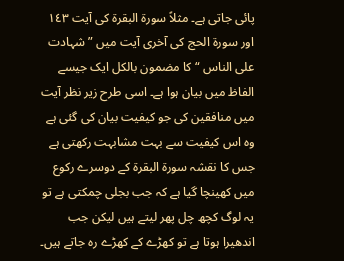پائی جاتی ہے۔ مثلاً سورة البقرۃ کی آیت ١٤٣ اور سورة الحج کی آخری آیت میں ” شہادت علی الناس “ کا مضمون بالکل ایک جیسے الفاظ میں بیان ہوا ہے۔ اسی طرح زیر نظر آیت میں منافقین کی جو کیفیت بیان کی گئی ہے وہ اس کیفیت سے بہت مشابہت رکھتی ہے جس کا نقشہ سورة البقرۃ کے دوسرے رکوع میں کھینچا گیا ہے کہ جب بجلی چمکتی ہے تو یہ لوگ کچھ چل پھر لیتے ہیں لیکن جب اندھیرا ہوتا ہے تو کھڑے کے کھڑے رہ جاتے ہیں۔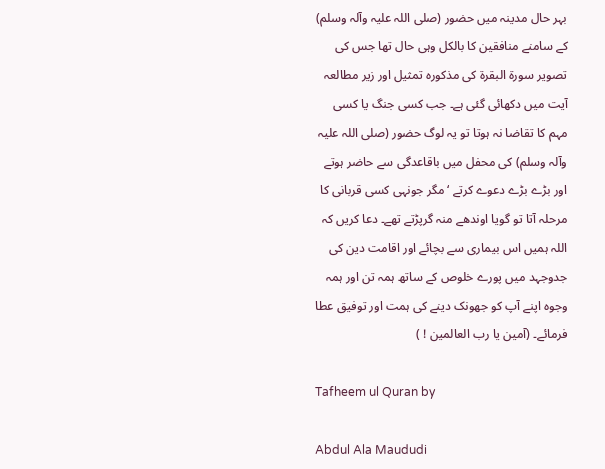بہر حال مدینہ میں حضور (صلی اللہ علیہ وآلہ وسلم) کے سامنے منافقین کا بالکل وہی حال تھا جس کی تصویر سورة البقرۃ کی مذکورہ تمثیل اور زیر مطالعہ آیت میں دکھائی گئی ہے۔ جب کسی جنگ یا کسی مہم کا تقاضا نہ ہوتا تو یہ لوگ حضور (صلی اللہ علیہ وآلہ وسلم) کی محفل میں باقاعدگی سے حاضر ہوتے اور بڑے بڑے دعوے کرتے ‘ مگر جونہی کسی قربانی کا مرحلہ آتا تو گویا اوندھے منہ گرپڑتے تھے۔ دعا کریں کہ اللہ ہمیں اس بیماری سے بچائے اور اقامت دین کی جدوجہد میں پورے خلوص کے ساتھ ہمہ تن اور ہمہ وجوہ اپنے آپ کو جھونک دینے کی ہمت اور توفیق عطا فرمائے۔ (آمین یا رب العالمین ! )

Tafheem ul Quran by

Abdul Ala Maududi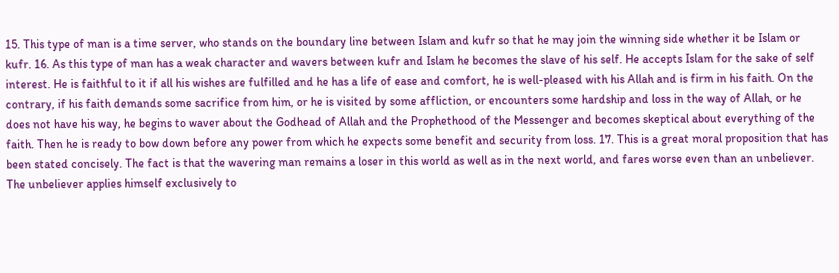15. This type of man is a time server, who stands on the boundary line between Islam and kufr so that he may join the winning side whether it be Islam or kufr. 16. As this type of man has a weak character and wavers between kufr and Islam he becomes the slave of his self. He accepts Islam for the sake of self interest. He is faithful to it if all his wishes are fulfilled and he has a life of ease and comfort, he is well-pleased with his Allah and is firm in his faith. On the contrary, if his faith demands some sacrifice from him, or he is visited by some affliction, or encounters some hardship and loss in the way of Allah, or he does not have his way, he begins to waver about the Godhead of Allah and the Prophethood of the Messenger and becomes skeptical about everything of the faith. Then he is ready to bow down before any power from which he expects some benefit and security from loss. 17. This is a great moral proposition that has been stated concisely. The fact is that the wavering man remains a loser in this world as well as in the next world, and fares worse even than an unbeliever. The unbeliever applies himself exclusively to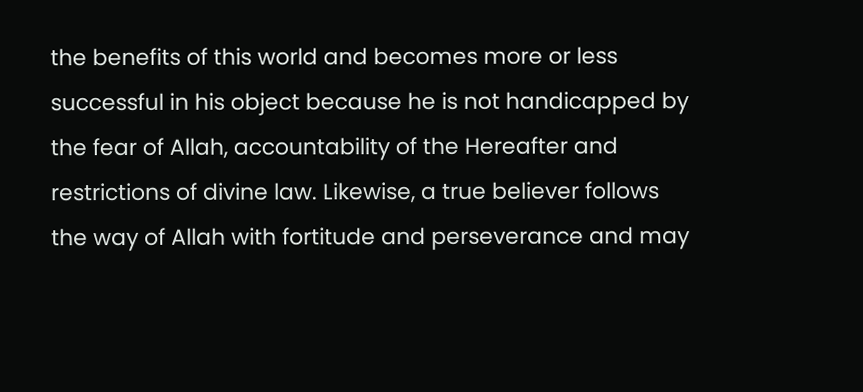the benefits of this world and becomes more or less successful in his object because he is not handicapped by the fear of Allah, accountability of the Hereafter and restrictions of divine law. Likewise, a true believer follows the way of Allah with fortitude and perseverance and may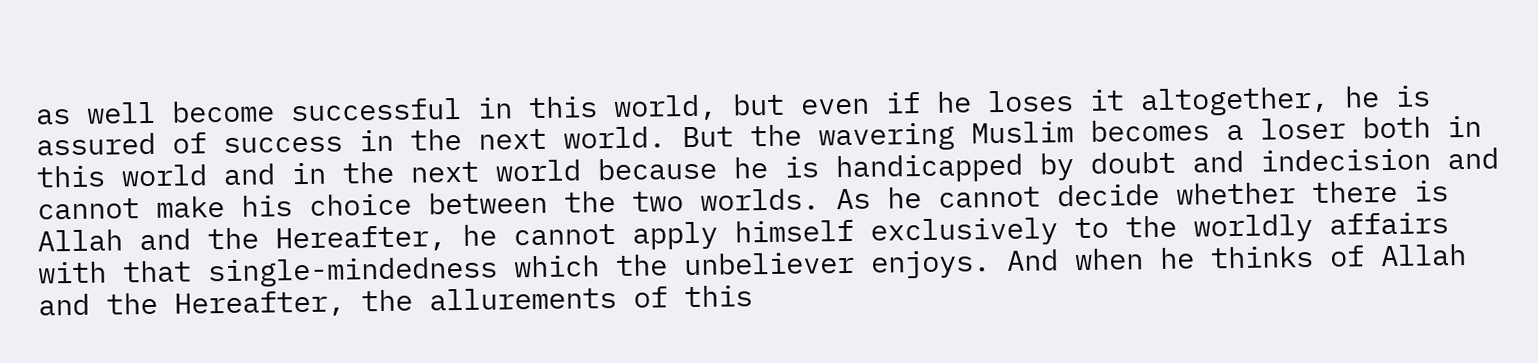as well become successful in this world, but even if he loses it altogether, he is assured of success in the next world. But the wavering Muslim becomes a loser both in this world and in the next world because he is handicapped by doubt and indecision and cannot make his choice between the two worlds. As he cannot decide whether there is Allah and the Hereafter, he cannot apply himself exclusively to the worldly affairs with that single-mindedness which the unbeliever enjoys. And when he thinks of Allah and the Hereafter, the allurements of this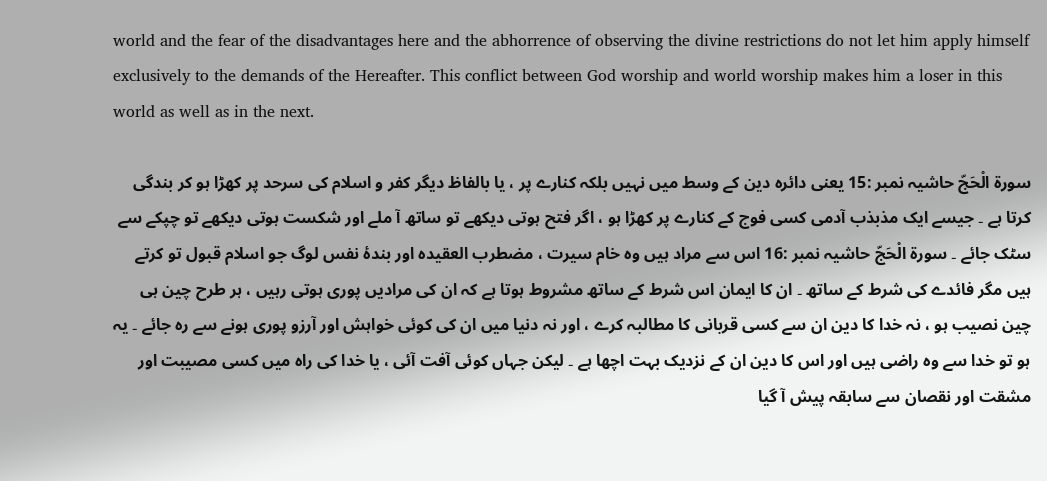world and the fear of the disadvantages here and the abhorrence of observing the divine restrictions do not let him apply himself exclusively to the demands of the Hereafter. This conflict between God worship and world worship makes him a loser in this world as well as in the next.

سورة الْحَجّ حاشیہ نمبر :15 یعنی دائرہ دین کے وسط میں نہیں بلکہ کنارے پر ، یا بالفاظ دیگر کفر و اسلام کی سرحد پر کھڑا ہو کر بندگی کرتا ہے ۔ جیسے ایک مذبذب آدمی کسی فوج کے کنارے پر کھڑا ہو ، اگر فتح ہوتی دیکھے تو ساتھ آ ملے اور شکست ہوتی دیکھے تو چپکے سے سٹک جائے ۔ سورة الْحَجّ حاشیہ نمبر :16 اس سے مراد ہیں وہ خام سیرت ، مضطرب العقیدہ اور بندۂ نفس لوگ جو اسلام قبول تو کرتے ہیں مگر فائدے کی شرط کے ساتھ ۔ ان کا ایمان اس شرط کے ساتھ مشروط ہوتا ہے کہ ان کی مرادیں پوری ہوتی رہیں ، ہر طرح چین ہی چین نصیب ہو ، نہ خدا کا دین ان سے کسی قربانی کا مطالبہ کرے ، اور نہ دنیا میں ان کی کوئی خواہش اور آرزو پوری ہونے سے رہ جائے ۔ یہ ہو تو خدا سے وہ راضی ہیں اور اس کا دین ان کے نزدیک بہت اچھا ہے ۔ لیکن جہاں کوئی آفت آئی ، یا خدا کی راہ میں کسی مصیبت اور مشقت اور نقصان سے سابقہ پیش آ گیا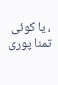، یا کوئی تمنا پوری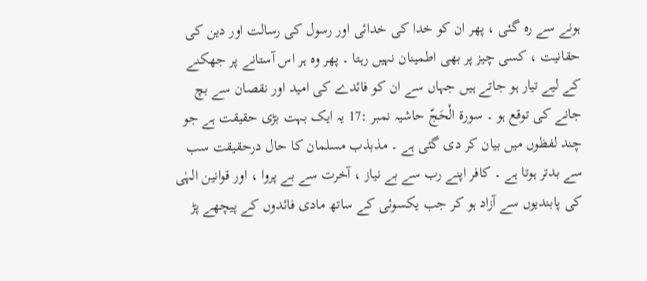ہونے سے رہ گئی ، پھر ان کو خدا کی خدائی اور رسول کی رسالت اور دین کی حقانیت ، کسی چیز پر بھی اطمینان نہیں رہتا ۔ پھر وہ ہر اس آستانے پر جھکنے کے لیے تیار ہو جاتے ہیں جہاں سے ان کو فائدے کی امید اور نقصان سے بچ جانے کی توقع ہو ۔ سورة الْحَجّ حاشیہ نمبر :17 یہ ایک بہت بڑی حقیقت ہے جو چند لفظوں میں بیان کر دی گئی ہے ۔ مذبذب مسلمان کا حال درحقیقت سب سے بدتر ہوتا ہے ۔ کافر اپنے رب سے بے نیاز ، آخرت سے بے پروا ، اور قوانین الہٰی کی پابندیوں سے آزاد ہو کر جب یکسوئی کے ساتھ مادی فائدوں کے پیچھے پڑ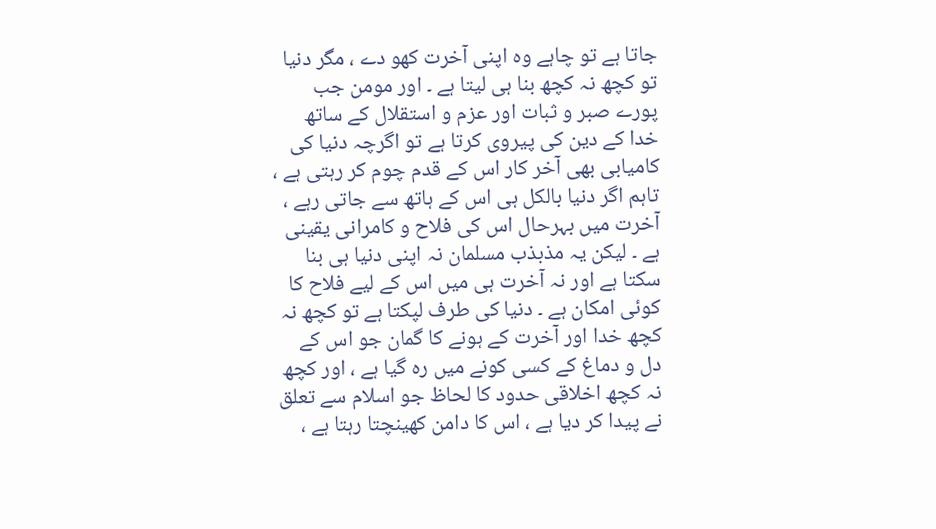جاتا ہے تو چاہے وہ اپنی آخرت کھو دے ، مگر دنیا تو کچھ نہ کچھ بنا ہی لیتا ہے ۔ اور مومن جب پورے صبر و ثبات اور عزم و استقلال کے ساتھ خدا کے دین کی پیروی کرتا ہے تو اگرچہ دنیا کی کامیابی بھی آخر کار اس کے قدم چوم کر رہتی ہے ، تاہم اگر دنیا بالکل ہی اس کے ہاتھ سے جاتی رہے ، آخرت میں بہرحال اس کی فلاح و کامرانی یقینی ہے ۔ لیکن یہ مذبذب مسلمان نہ اپنی دنیا ہی بنا سکتا ہے اور نہ آخرت ہی میں اس کے لیے فلاح کا کوئی امکان ہے ۔ دنیا کی طرف لپکتا ہے تو کچھ نہ کچھ خدا اور آخرت کے ہونے کا گمان جو اس کے دل و دماغ کے کسی کونے میں رہ گیا ہے ، اور کچھ نہ کچھ اخلاقی حدود کا لحاظ جو اسلام سے تعلق نے پیدا کر دیا ہے ، اس کا دامن کھینچتا رہتا ہے ،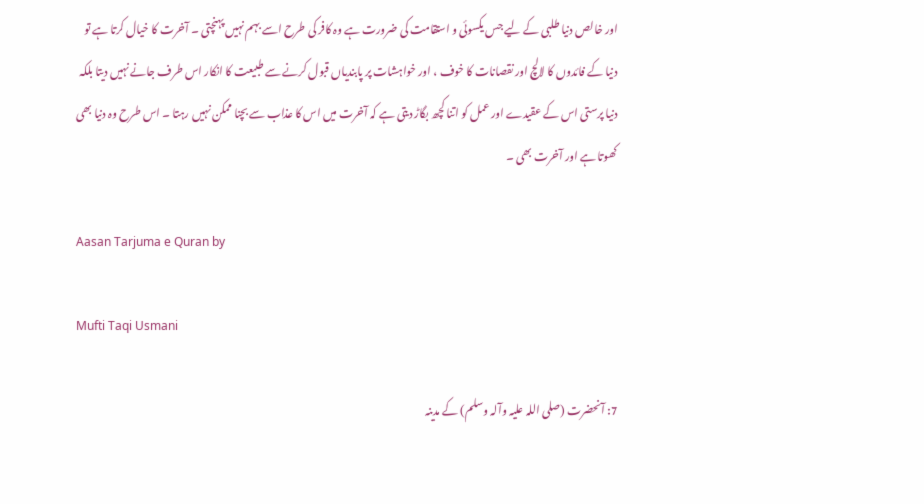اور خالص دنیا طلبی کے لیے جس یکسوئی و استقامت کی ضرورت ہے وہ کافر کی طرح اسے بہم نہیں پہنچتی ۔ آخرت کا خیال کرتا ہے تو دنیا کے فائدوں کا لالچ اور نقصانات کا خوف ، اور خواہشات پر پابندیاں قبول کرنے سے طبیعت کا انکار اس طرف جانے نہیں دیتا بلکہ دنیا پرستی اس کے عقیدے اور عمل کو اتنا کچھ بگاڑ دیتی ہے کہ آخرت میں اس کا عذاب سے بچنا ممکن نہیں رہتا ۔ اس طرح وہ دنیا بھی کھوتا ہے اور آخرت بھی ۔

Aasan Tarjuma e Quran by

Mufti Taqi Usmani

7: آنحضرت (صلی اللہ علیہ وآلہ وسلم) کے مدینہ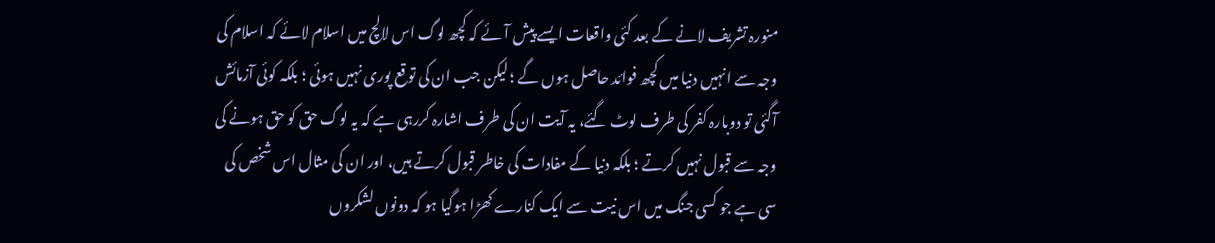منورہ تشریف لانے کے بعد کئی واقعات ایسے پیش آئے کہ کچھ لوگ اس لالچ میں اسلام لائے کہ اسلام کی وجہ سے انہیں دنیا میں کچھ فوائد حاصل ہوں گے ؛ لیکن جب ان کی توقع پوری نہیں ہوئی ؛ بلکہ کوئی آزمائش آگئی تو دوبارہ کفر کی طرف لوٹ گئے، یہ آیت ان کی طرف اشارہ کررہی ہے کہ یہ لوگ حق کو حق ہونے کی وجہ سے قبول نہیں کرتے ؛ بلکہ دنیا کے مفادات کی خاطر قبول کرتے ہیں، اور ان کی مثال اس شخص کی سی ہے جو کسی جنگ میں اس نیت سے ایک کنارے کھڑا ہوگیا ہو کہ دونوں لشکروں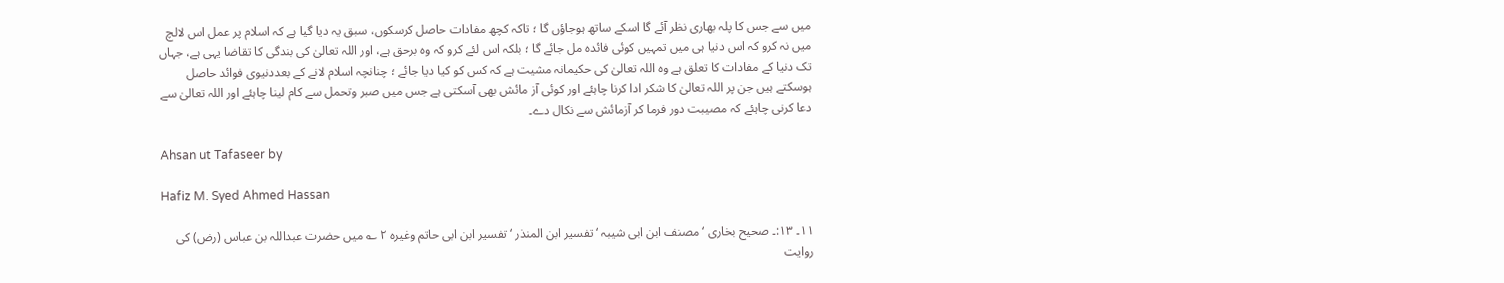میں سے جس کا پلہ بھاری نظر آئے گا اسکے ساتھ ہوجاؤں گا ؛ تاکہ کچھ مفادات حاصل کرسکوں، سبق یہ دیا گیا ہے کہ اسلام پر عمل اس لالچ میں نہ کرو کہ اس دنیا ہی میں تمہیں کوئی فائدہ مل جائے گا ؛ بلکہ اس لئے کرو کہ وہ برحق ہے، اور اللہ تعالیٰ کی بندگی کا تقاضا یہی ہے، جہاں تک دنیا کے مفادات کا تعلق ہے وہ اللہ تعالیٰ کی حکیمانہ مشیت ہے کہ کس کو کیا دیا جائے ؛ چنانچہ اسلام لانے کے بعددنیوی فوائد حاصل ہوسکتے ہیں جن پر اللہ تعالیٰ کا شکر ادا کرنا چاہئے اور کوئی آز مائش بھی آسکتی ہے جس میں صبر وتحمل سے کام لینا چاہئے اور اللہ تعالیٰ سے دعا کرنی چاہئے کہ مصیبت دور فرما کر آزمائش سے نکال دے۔

Ahsan ut Tafaseer by

Hafiz M. Syed Ahmed Hassan

١١۔ ١٣:۔ صحیح بخاری ‘ مصنف ابن ابی شیبہ ‘ تفسیر ابن المنذر ‘ تفسیر ابن ابی حاتم وغیرہ ٢ ؎ میں حضرت عبداللہ بن عباس (رض) کی روایت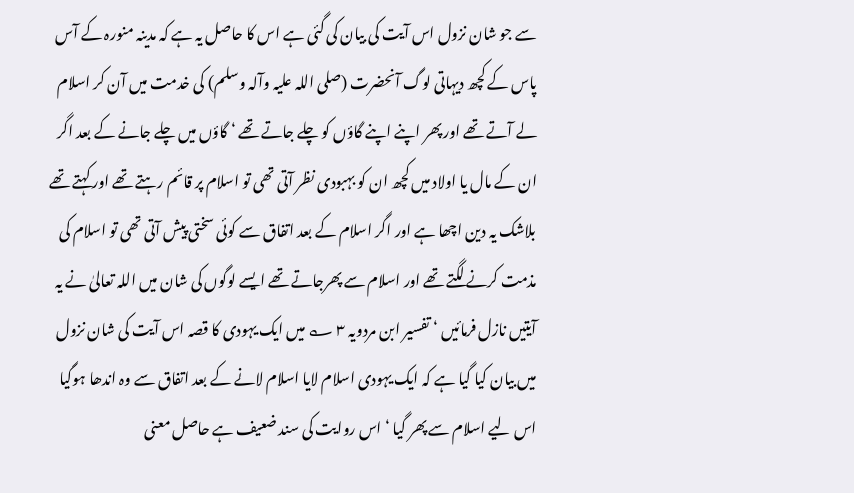سے جو شان نزول اس آیت کی بیان کی گئی ہے اس کا حاصل یہ ہے کہ مدینہ منورہ کے آس پاس کے کچھ دیہاتی لوگ آنحضرت (صلی اللہ علیہ وآلہ وسلم) کی خدمت میں آن کر اسلام لے آتے تھے اور پھر اپنے اپنے گاؤں کو چلے جاتے تھے ‘ گاؤں میں چلے جانے کے بعد اگر ان کے مال یا اولاد میں کچھ ان کو بہبودی نظر آتی تھی تو اسلام پر قائم رہتے تھے اور کہتے تھے بلاشک یہ دین اچھا ہے اور اگر اسلام کے بعد اتفاق سے کوئی سختی پیش آتی تھی تو اسلام کی مذمت کرنے لگتے تھے اور اسلام سے پھرجاتے تھے ایسے لوگوں کی شان میں اللہ تعالیٰ نے یہ آیتیں نازل فرمائیں ‘ تفسیر ابن مردویہ ٣ ؎ میں ایک یہودی کا قصہ اس آیت کی شان نزول میں بیان کیا گیا ہے کہ ایک یہودی اسلام لایا اسلام لانے کے بعد اتفاق سے وہ اندھا ہوگیا اس لیے اسلام سے پھر گیا ‘ اس روایت کی سند ضعیف ہے حاصل معنی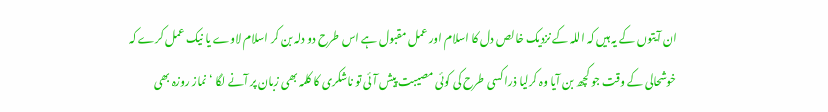ان آیتوں کے یہ ہیں کہ اللہ کے نزدیک خالص دل کا اسلام اور عمل مقبول ہے اس طرح دو دلہ بن کر اسلام لاوے یا نیک عمل کرے کہ خوشحالی کے وقت جو کچھ بن آیا وہ کرلیا ذرا کسی طرح کی کوئی مصیبت پیش آئی تو ناشکری کا کلمہ بھی زبان پر آنے لگا ‘ نماز روزہ بھی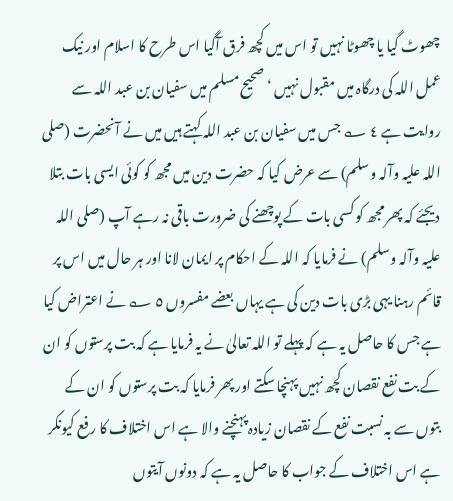چھوٹ گیا یا چھوٹا نہیں تو اس میں کچھ فرق آگیا اس طرح کا اسلام اور نیک عمل اللہ کی درگاہ میں مقبول نہیں ‘ صحیح مسلم میں سفیان بن عبد اللہ سے روایت ہے ٤ ؎ جس میں سفیان بن عبد اللہ کہتے ہیں میں نے آنحضرت (صلی اللہ علیہ وآلہ وسلم) سے عرض کیا کہ حضرت دین میں مجھ کو کوئی ایسی بات بتلا دیجئے کہ پھر مجھ کو کسی بات کے پوچھنے کی ضرورت باقی نہ رہے آپ (صلی اللہ علیہ وآلہ وسلم) نے فرمایا کہ اللہ کے احکام پر ایمان لانا اور ہر حال میں اس پر قائم رہنا یہی بڑی بات دین کی ہے یہاں بعضے مفسروں ٥ ؎ نے اعتراض کیا ہے جس کا حاصل یہ ہے کہ پہلے تو اللہ تعالیٰ نے یہ فرمایا ہے کہ بت پرستوں کو ان کے بت نفع نقصان کچھ نہیں پہنچا سکتے اور پھر فرمایا کہ بت پرستوں کو ان کے بتوں سے بہ نسبت نفع کے نقصان زیادہ پہنچنے والا ہے اس اختلاف کا رفع کیونکر ہے اس اختلاف کے جواب کا حاصل یہ ہے کہ دونوں آیتوں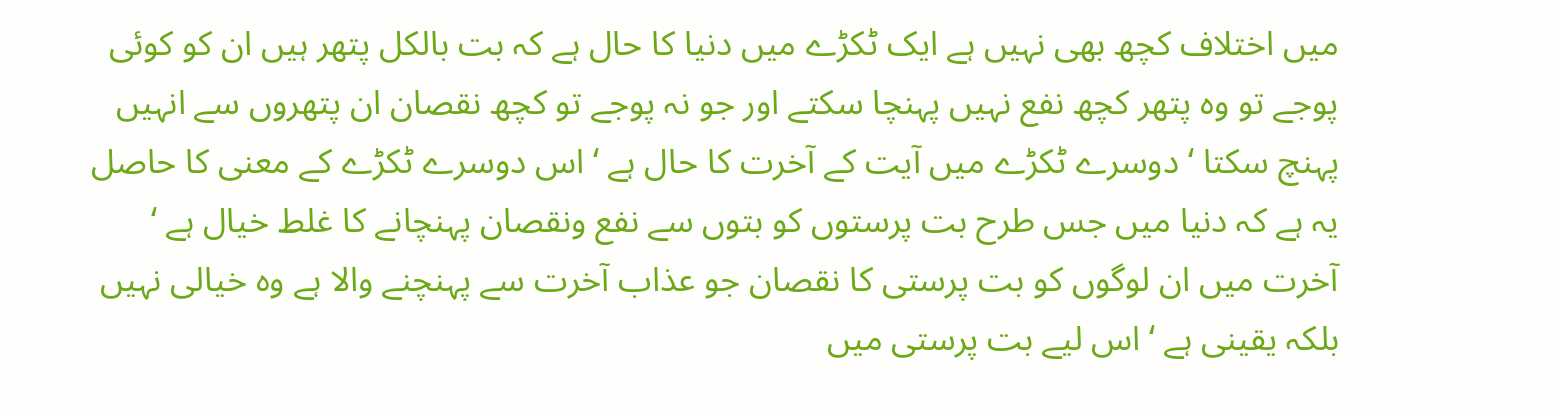میں اختلاف کچھ بھی نہیں ہے ایک ٹکڑے میں دنیا کا حال ہے کہ بت بالکل پتھر ہیں ان کو کوئی پوجے تو وہ پتھر کچھ نفع نہیں پہنچا سکتے اور جو نہ پوجے تو کچھ نقصان ان پتھروں سے انہیں پہنچ سکتا ‘ دوسرے ٹکڑے میں آیت کے آخرت کا حال ہے ‘ اس دوسرے ٹکڑے کے معنی کا حاصل یہ ہے کہ دنیا میں جس طرح بت پرستوں کو بتوں سے نفع ونقصان پہنچانے کا غلط خیال ہے ‘ آخرت میں ان لوگوں کو بت پرستی کا نقصان جو عذاب آخرت سے پہنچنے والا ہے وہ خیالی نہیں بلکہ یقینی ہے ‘ اس لیے بت پرستی میں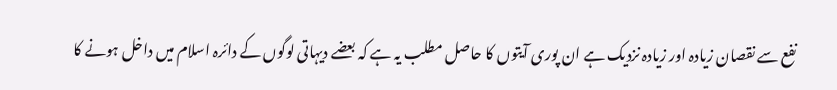نفع سے نقصان زیادہ اور زیادہ نزدیک ہے ان پوری آیتوں کا حاصل مطلب یہ ہے کہ بعضے دیہاتی لوگوں کے دائرہ اسلام میں داخل ہونے کا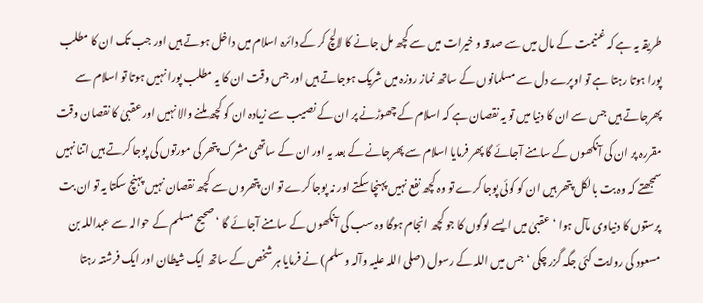طریقہ یہ ہے کہ غنیمت کے مال میں سے صدقہ و خیرات میں سے کچھ مل جانے کا لالچ کر کے دائرہ اسلام میں داخل ہوتے ہیں اور جب تک ان کا مطلب پورا ہوتا رہتا ہے تو اوپرے دل سے مسلمانوں کے ساتھ نماز روزہ میں شریک ہوجاتے ہیں اور جس وقت ان کا یہ مطلب پورا نہیں ہوتا تو اسلام سے پھرجاتے ہیں جس سے ان کا دنیا میں تو یہ نقصان ہے کہ اسلام کے چھوڑنے پر ان کے نصیب سے زیادہ ان کو کچھ ملنے والا نہیں اور عقبیٰ کا نقصان وقت مقررہ پر ان کی آنکھوں کے سامنے آجائے گا پھر فرمایا اسلام سے پھرجانے کے بعد یہ اور ان کے ساتھی مشرک پتھر کی مورتوں کی پوجا کرتے ہیں اتنا نہیں سمجھتے کہ وہ بت بالکل پتھر ہیں ان کو کوئی پوجا کرے تو وہ کچھ نفع نہیں پہنچا سکتے اور نہ پوجا کرے تو ان پتھروں سے کچھ نقصان نہیں پہنچ سکتا یہ تو ان بت پرستوں کا دنیاوی مآل ہوا ‘ عقبیٰ میں ایسے لوگوں کا جو کچھ انجام ہوگا وہ سب کی آنکھوں کے سامنے آجائے گا ‘ صحیح مسلم کے حوالہ سے عبداللہ بن مسعود کی روایت کئی جگہ گزر چکی ‘ جس میں اللہ کے رسول (صلی اللہ علیہ وآلہ وسلم) نے فرمایا ہر شخص کے ساتھ ایک شیطان اور ایک فرشتہ رہتا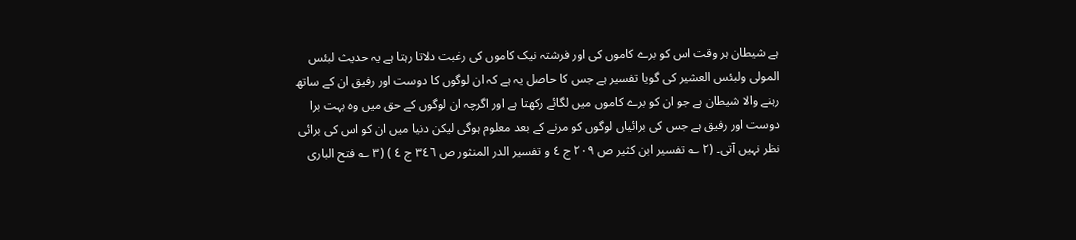ہے شیطان ہر وقت اس کو برے کاموں کی اور فرشتہ نیک کاموں کی رغبت دلاتا رہتا ہے یہ حدیث لبئس المولی ولبئس العشیر کی گویا تفسیر ہے جس کا حاصل یہ ہے کہ ان لوگوں کا دوست اور رفیق ان کے ساتھ رہنے والا شیطان ہے جو ان کو برے کاموں میں لگائے رکھتا ہے اور اگرچہ ان لوگوں کے حق میں وہ بہت برا دوست اور رفیق ہے جس کی برائیاں لوگوں کو مرنے کے بعد معلوم ہوگی لیکن دنیا میں ان کو اس کی برائی نظر نہیں آتی۔ (٢ ؎ تفسیر ابن کثیر ص ٢٠٩ ج ٤ و تفسیر الدر المنثور ص ٣٤٦ ج ٤ ) (٣ ؎ فتح الباری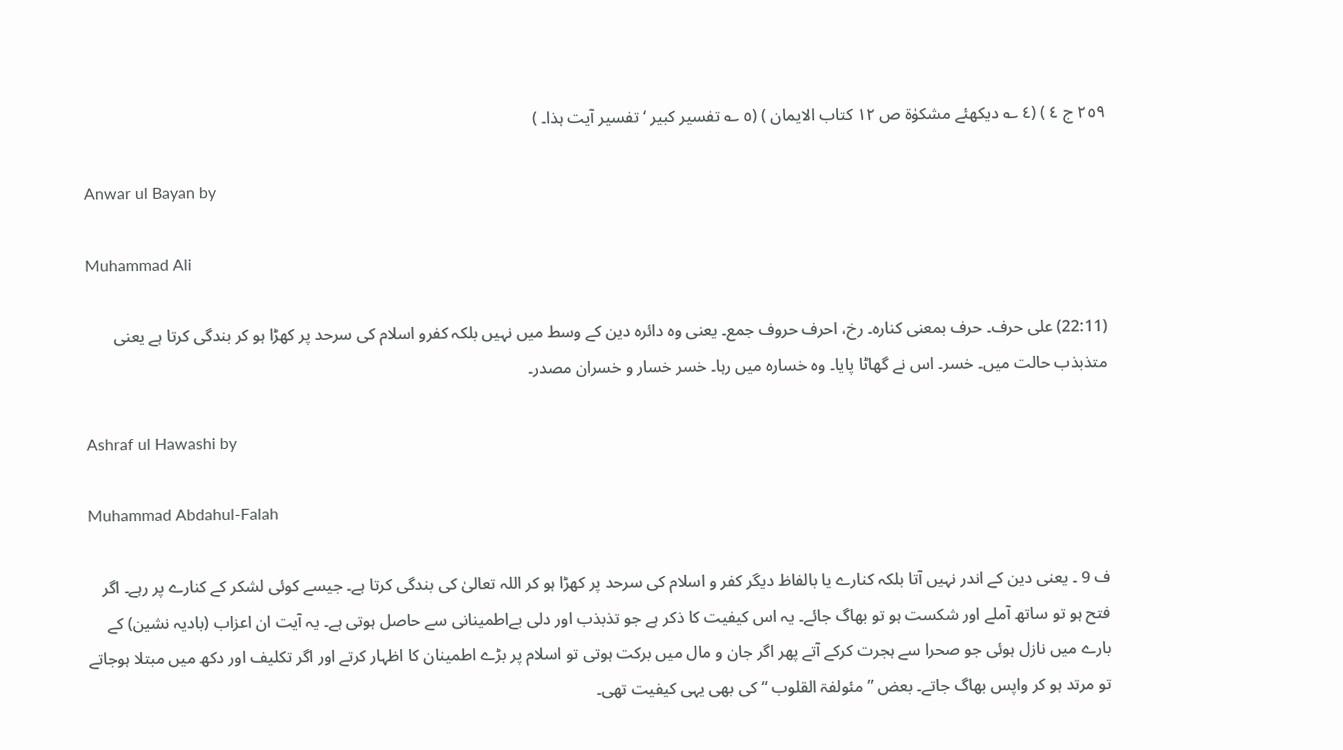٢٥٩ ج ٤ ) (٤ ؎ دیکھئے مشکوٰۃ ص ١٢ کتاب الایمان ) (٥ ؎ تفسیر کبیر ‘ تفسیر آیت ہذا۔ )

Anwar ul Bayan by

Muhammad Ali

(22:11) علی حرف۔ حرف بمعنی کنارہ۔ رخ، احرف حروف جمع۔ یعنی وہ دائرہ دین کے وسط میں نہیں بلکہ کفرو اسلام کی سرحد پر کھڑا ہو کر بندگی کرتا ہے یعنی متذبذب حالت میں۔ خسر۔ اس نے گھاٹا پایا۔ وہ خسارہ میں رہا۔ خسر خسار و خسران مصدر۔

Ashraf ul Hawashi by

Muhammad Abdahul-Falah

ف 9 ۔ یعنی دین کے اندر نہیں آتا بلکہ کنارے یا بالفاظ دیگر کفر و اسلام کی سرحد پر کھڑا ہو کر اللہ تعالیٰ کی بندگی کرتا ہے۔ جیسے کوئی لشکر کے کنارے پر رہے۔ اگر فتح ہو تو ساتھ آملے اور شکست ہو تو بھاگ جائے۔ یہ اس کیفیت کا ذکر ہے جو تذبذب اور دلی بےاطمینانی سے حاصل ہوتی ہے۔ یہ آیت ان اعزاب (بادیہ نشین) کے بارے میں نازل ہوئی جو صحرا سے ہجرت کرکے آتے پھر اگر جان و مال میں برکت ہوتی تو اسلام پر بڑے اطمینان کا اظہار کرتے اور اگر تکلیف اور دکھ میں مبتلا ہوجاتے تو مرتد ہو کر واپس بھاگ جاتے۔ بعض ” مئولفۃ القلوب “ کی بھی یہی کیفیت تھی۔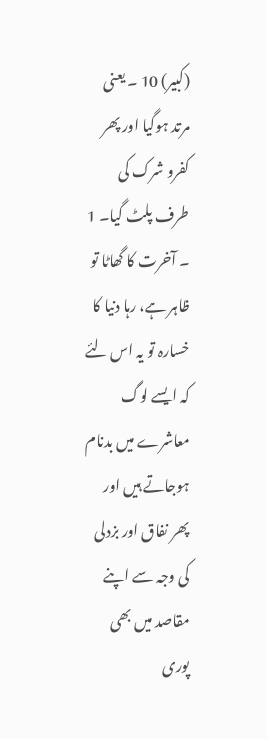(کبیر) 10 ۔ یعنی مرتد ہوگیا اور پھر کفرو شرک کی طرف پلٹ گیا۔ 1 ۔ آخرت کا گھاٹا تو ظاہر ہے، رہا دنیا کا خسارہ تو یہ اس لئے کہ ایسے لوگ معاشرے میں بدنام ہوجاتے ہیں اور پھر نفاق اور بزدلی کی وجہ سے اپنے مقاصد میں بھی پوری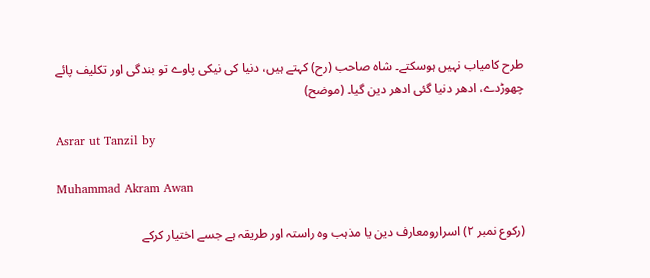طرح کامیاب نہیں ہوسکتے۔ شاہ صاحب (رح) کہتے ہیں، دنیا کی نیکی پاوے تو بندگی اور تکلیف پائے چھوڑدے، ادھر دنیا گئی ادھر دین گیا۔ (موضح)

Asrar ut Tanzil by

Muhammad Akram Awan

(رکوع نمبر ٢) اسرارومعارف دین یا مذہب وہ راستہ اور طریقہ ہے جسے اختیار کرکے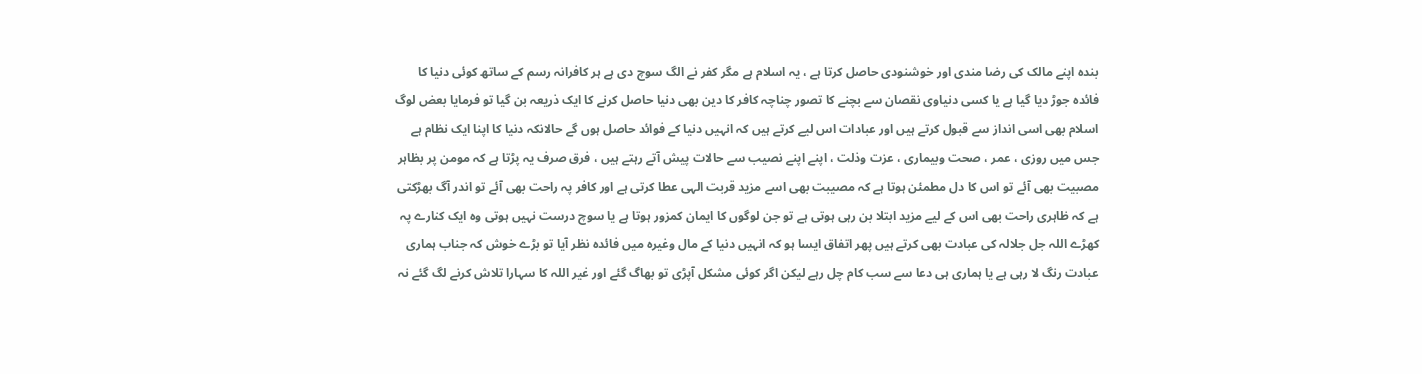بندہ اپنے مالک کی رضا مندی اور خوشنودی حاصل کرتا ہے ، یہ اسلام ہے مگر کفر نے الگ سوچ دی ہے ہر کافرانہ رسم کے ساتھ کوئی دنیا کا فائدہ جوڑ دیا گیا ہے یا کسی دنیاوی نقصان سے بچنے کا تصور چناچہ کافر کا دین بھی دنیا حاصل کرنے کا ایک ذریعہ بن گیا تو فرمایا بعض لوگ اسلام بھی اسی انداز سے قبول کرتے ہیں اور عبادات اس لیے کرتے ہیں کہ انہیں دنیا کے فوائد حاصل ہوں گے حالانکہ دنیا کا اپنا ایک نظام ہے جس میں روزی ، عمر ، صحت وبیماری ، عزت وذلت ، اپنے اپنے نصیب سے حالات پیش آتے رہتے ہیں ، فرق صرف یہ پڑتا ہے کہ مومن پر بظاہر مصبیت بھی آئے تو اس کا دل مطمئن ہوتا ہے کہ مصیبت بھی اسے مزید قربت الہی عطا کرتی ہے اور کافر پہ راحت بھی آئے تو اندر آگ بھڑکتی ہے کہ ظاہری راحت بھی اس کے لیے مزید ابتلا بن رہی ہوتی ہے تو جن لوگوں کا ایمان کمزور ہوتا ہے یا سوچ درست نہیں ہوتی وہ ایک کنارے پہ کھڑے اللہ جل جلالہ کی عبادت بھی کرتے ہیں پھر اتفاق ایسا ہو کہ انہیں دنیا کے مال وغیرہ میں فائدہ نظر آیا تو بڑے خوش کہ جناب ہماری عبادت رنگ لا رہی ہے یا ہماری ہی دعا سے سب کام چل رہے لیکن اگر کوئی مشکل آپڑی تو بھاگ گئے اور غیر اللہ کا سہارا تلاش کرنے لگ گئے نہ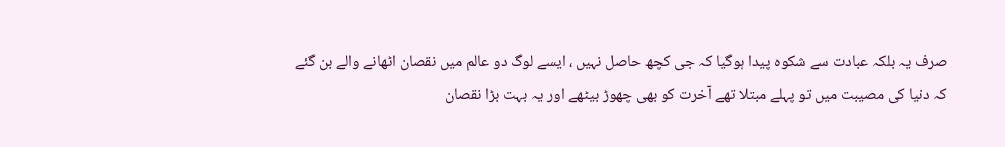صرف یہ بلکہ عبادت سے شکوہ پیدا ہوگیا کہ جی کچھ حاصل نہیں ، ایسے لوگ دو عالم میں نقصان اٹھانے والے بن گئے کہ دنیا کی مصیبت میں تو پہلے مبتلا تھے آخرت کو بھی چھوڑ بیٹھے اور یہ بہت بڑا نقصان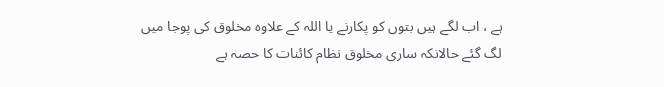ہے ، اب لگے ہیں بتوں کو پکارنے یا اللہ کے علاوہ مخلوق کی پوجا میں لگ گئے حالانکہ ساری مخلوق نظام کائنات کا حصہ ہے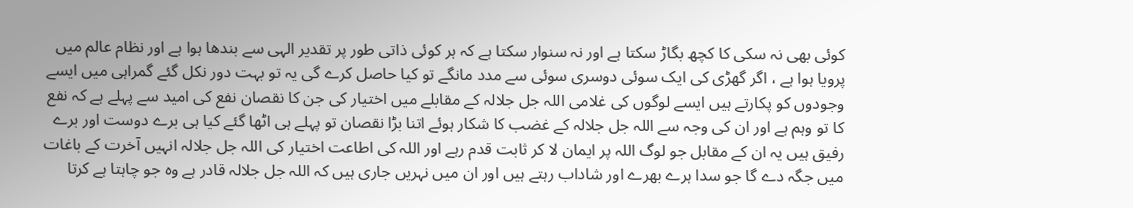کوئی بھی نہ سکی کا کچھ بگاڑ سکتا ہے اور نہ سنوار سکتا ہے کہ ہر کوئی ذاتی طور پر تقدیر الہی سے بندھا ہوا ہے اور نظام عالم میں پرویا ہوا ہے ، اگر گھڑی کی ایک سوئی دوسری سوئی سے مدد مانگے تو کیا حاصل کرے گی یہ تو بہت دور نکل گئے گمراہی میں ایسے وجودوں کو پکارتے ہیں ایسے لوگوں کی غلامی اللہ جل جلالہ کے مقابلے میں اختیار کی جن کا نقصان نفع کی امید سے پہلے ہے کہ نفع کا تو وہم ہے اور ان کی وجہ سے اللہ جل جلالہ کے غضب کا شکار ہوئے اتنا بڑا نقصان تو پہلے ہی اٹھا گئے کیا ہی برے دوست اور برے رفیق ہیں یہ ان کے مقابل جو لوگ اللہ پر ایمان لا کر ثابت قدم رہے اور اللہ کی اطاعت اختیار کی اللہ جل جلالہ انہیں آخرت کے باغات میں جگہ دے گا جو سدا ہرے بھرے اور شاداب رہتے ہیں اور ان میں نہریں جاری ہیں کہ اللہ جل جلالہ قادر ہے وہ جو چاہتا ہے کرتا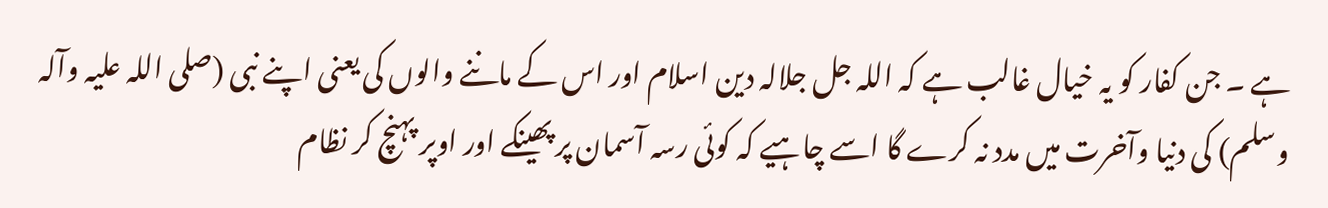ہے ۔ جن کفار کو یہ خیال غالب ہے کہ اللہ جل جلالہ دین اسلام اور اس کے ماننے والوں کی یعنی اپنے نبی (صلی اللہ علیہ وآلہ وسلم) کی دنیا وآخرت میں مدد نہ کرے گا اسے چاہیے کہ کوئی رسہ آسمان پر پھینکے اور اوپر پہنچ کر نظام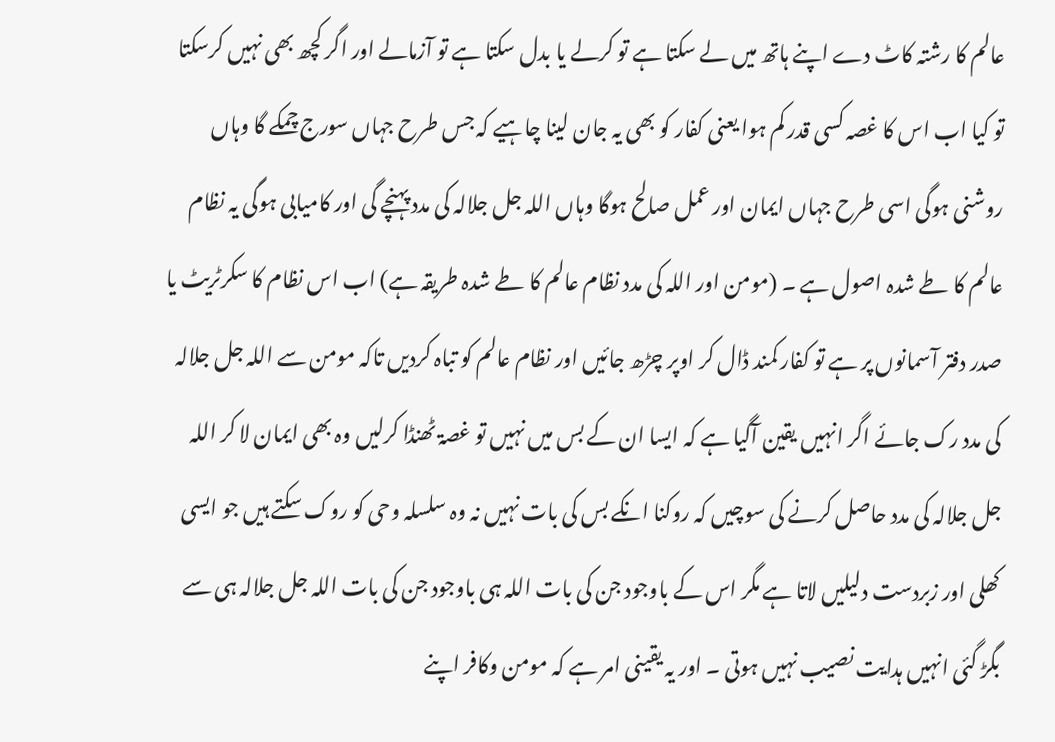عالم کا رشتہ کاٹ دے اپنے ہاتھ میں لے سکتا ہے تو کرلے یا بدل سکتا ہے تو آزمالے اور اگر کچھ بھی نہیں کرسکتا تو کیا اب اس کا غصہ کسی قدر کم ہوا یعنی کفار کو بھی یہ جان لینا چاہیے کہ جس طرح جہاں سورج چمکے گا وہاں روشنی ہوگی اسی طرح جہاں ایمان اور عمل صالح ہوگا وہاں اللہ جل جلالہ کی مدد پہنچے گی اور کامیابی ہوگی یہ نظام عالم کا طے شدہ اصول ہے ۔ (مومن اور اللہ کی مدد نظام عالم کا طے شدہ طریقہ ہے) اب اس نظام کا سکرٹریٹ یا صدر دفتر آسمانوں پر ہے تو کفار کمند ڈال کر اوپر چڑھ جائیں اور نظام عالم کو تباہ کردیں تاکہ مومن سے اللہ جل جلالہ کی مدد رک جائے اگر انہیں یقین آگیا ہے کہ ایسا ان کے بس میں نہیں تو غصۃ ٹھنڈا کرلیں وہ بھی ایمان لا کر اللہ جل جلالہ کی مدد حاصل کرنے کی سوچیں کہ روکنا انکے بس کی بات نہیں نہ وہ سلسلہ وحی کو روک سکتے ہیں جو ایسی کھلی اور زبردست دلیلیں لاتا ہے مگر اس کے باوجود جن کی بات اللہ ہی باوجود جن کی بات اللہ جل جلالہ ہی سے بگڑ گئی انہیں ہدایت نصیب نہیں ہوتی ۔ اور یہ یقینی امر ہے کہ مومن وکافر اپنے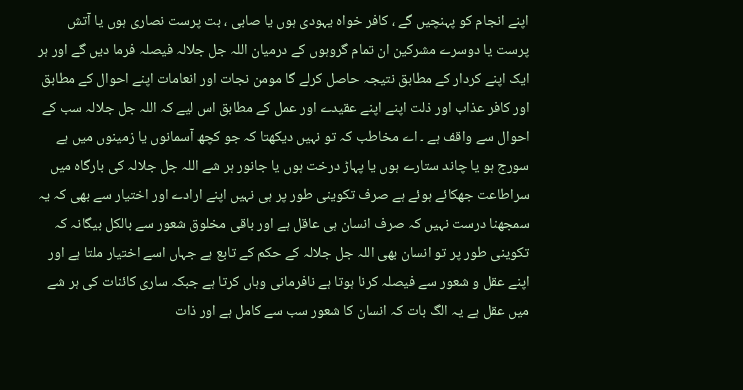اپنے انجام کو پہنچیں گے ، کافر خواہ یہودی ہوں یا صابی ، بت پرست نصاری ہوں یا آتش پرست یا دوسرے مشرکین ان تمام گروہوں کے درمیان اللہ جل جلالہ فیصلہ فرما دیں گے اور ہر ایک اپنے کردار کے مطابق نتیجہ حاصل کرلے گا مومن نجات اور انعامات اپنے احوال کے مطابق اور کافر عذاب اور ذلت اپنے اپنے عقیدے اور عمل کے مطابق اس لیے کہ اللہ جل جلالہ سب کے احوال سے واقف ہے ۔ اے مخاطب کہ تو نہیں دیکھتا کہ جو کچھ آسمانوں یا زمینوں میں ہے سورج ہو یا چاند ستارے ہوں یا پہاڑ درخت ہوں یا جانور ہر شے اللہ جل جلالہ کی بارگاہ میں سراطاعت جھکائے ہوئے ہے صرف تکوینی طور پر ہی نہیں اپنے ارادے اور اختیار سے بھی کہ یہ سمجھنا درست نہیں کہ صرف انسان ہی عاقل ہے اور باقی مخلوق شعور سے بالکل بیگانہ کہ تکوینی طور پر تو انسان بھی اللہ جل جلالہ کے حکم کے تابع ہے جہاں اسے اختیار ملتا ہے اور اپنے عقل و شعور سے فیصلہ کرنا ہوتا ہے نافرمانی وہاں کرتا ہے جبکہ ساری کائنات کی ہر شے میں عقل ہے یہ الگ بات کہ انسان کا شعور سب سے کامل ہے اور ذات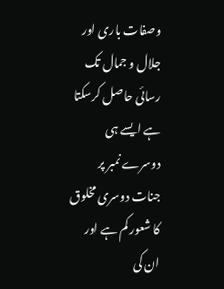وصفات باری اور جلال و جمال تک رسائی حاصل کرسکتا ہے ایسے ہی دوسرے نمبر پر جنات دوسری مخلوق کا شعور کم ہے اور ان کی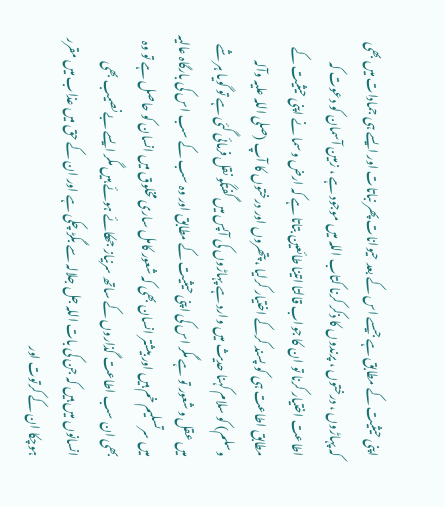اپنی حیثیت کے مطابق ہے جیسے اس کے بعد حیوانات پھر نباتات اور ایسے ہی جمادات میں بھی کہ پہاڑوں ، درختوں ، پرندوں کا ذکر کرنا کتاب اللہ میں موجود ہے ، زمین آسمان کو دعوت کہ اطاعت اختیار کرنا تو ان کا جواب قالتا اتینا طائعین بتاتا ہے کہ ارض وسما نے اپنی حیثیت کے مطابق اطاعت ہی کو پسند کرکے اختیار کرلیا ، پتھروں اور درختوں کا آپ (صلی اللہ علیہ وآلہ وسلم) کو سلام کہنا حدیث میں وارد ہے پہاڑوں کی آپس میں گفتگو نقل فرمائی گئی ہے تو گویا ہر شے میں عقل و شعور تو ہے مگر اس کی اپنی حیثیت کے مطابق اور وہ سب کے سب اس کی بارگاہ عالیہ میں سرتسلیم خم ہیں اور بیشتر انسان بھی کہ شعور کامل ساری مخلوق میں انسان کو حاصل ہے تو وہ بھی ان سب اطاعت گذاروں کے ساتھ سرنیاز جھکائے ہوئے ہیں مگر ایسے بےنصیب بھی انسانوں میں ہیں کہ جن کی بات اللہ جل جلالہ سے بگڑ چکی ہے اور ان کے حق میں عذاب میں مقرر ہوچکا ان کے کرتوت اور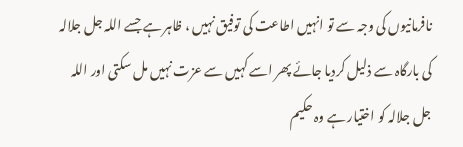نافرمانیوں کی وجہ سے تو انہیں اطاعت کی توفیق نہیں ، ظاہر ہے جسے اللہ جل جلالہ کی بارگاہ سے ذلیل کردیا جائے پھر اسے کہیں سے عزت نہیں مل سکتی اور اللہ جل جلالہ کو اختیار ہے وہ حکیم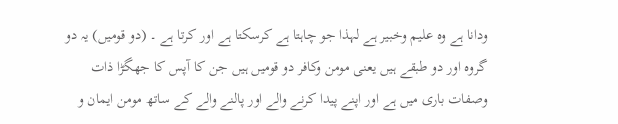ودانا ہے وہ علیم وخبیر ہے لہذا جو چاہتا ہے کرسکتا ہے اور کرتا ہے ۔ (دو قومیں) یہ دو گروہ اور دو طبقے ہیں یعنی مومن وکافر دو قومیں ہیں جن کا آپس کا جھگڑا ذات وصفات باری میں ہے اور اپنے پیدا کرنے والے اور پالنے والے کے ساتھ مومن ایمان و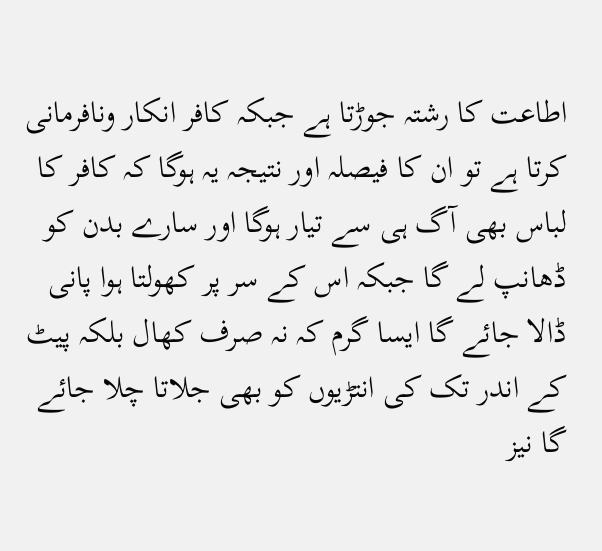اطاعت کا رشتہ جوڑتا ہے جبکہ کافر انکار ونافرمانی کرتا ہے تو ان کا فیصلہ اور نتیجہ یہ ہوگا کہ کافر کا لباس بھی آگ ہی سے تیار ہوگا اور سارے بدن کو ڈھانپ لے گا جبکہ اس کے سر پر کھولتا ہوا پانی ڈالا جائے گا ایسا گرم کہ نہ صرف کھال بلکہ پیٹ کے اندر تک کی انتڑیوں کو بھی جلاتا چلا جائے گا نیز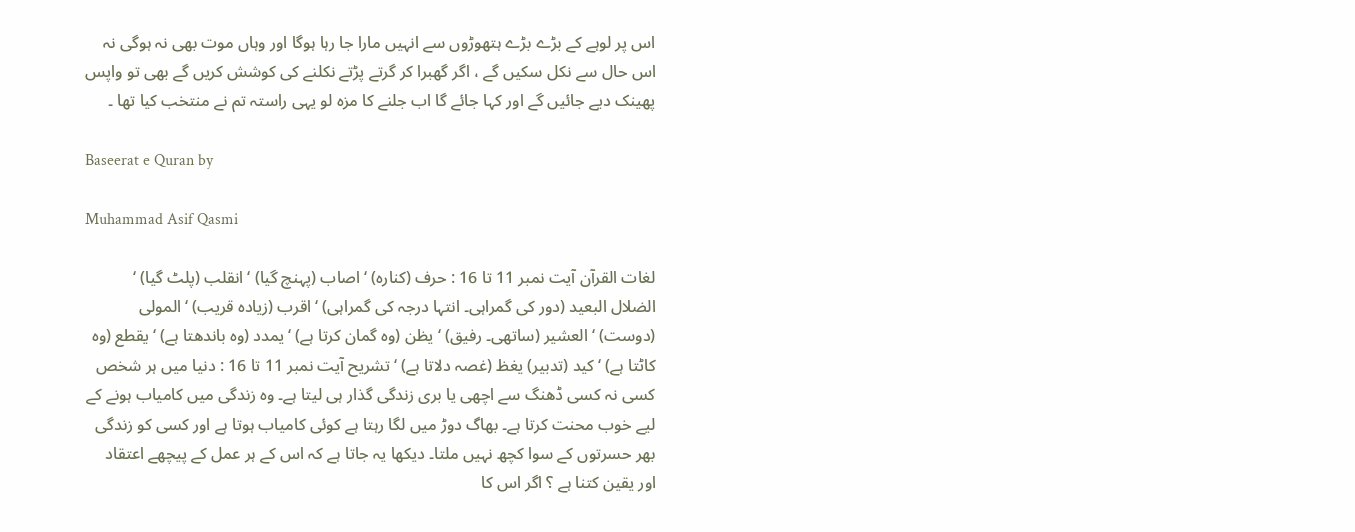اس پر لوہے کے بڑے بڑے ہتھوڑوں سے انہیں مارا جا رہا ہوگا اور وہاں موت بھی نہ ہوگی نہ اس حال سے نکل سکیں گے ، اگر گھبرا کر گرتے پڑتے نکلنے کی کوشش کریں گے بھی تو واپس پھینک دیے جائیں گے اور کہا جائے گا اب جلنے کا مزہ لو یہی راستہ تم نے منتخب کیا تھا ۔

Baseerat e Quran by

Muhammad Asif Qasmi

لغات القرآن آیت نمبر 11 تا 16 : حرف (کنارہ) ‘ اصاب (پہنچ گیا) ‘ انقلب (پلٹ گیا) ‘ الضلال البعید (دور کی گمراہی۔ انتہا درجہ کی گمراہی) ‘ اقرب (زیادہ قریب) ‘ المولی (دوست) ‘ العشیر (ساتھی۔ رفیق) ‘ یظن (وہ گمان کرتا ہے) ‘ یمدد (وہ باندھتا ہے) ‘ یقطع (وہ کاٹتا ہے) ‘ کید (تدبیر) یغظ (غصہ دلاتا ہے) ‘ تشریح آیت نمبر 11 تا 16 : دنیا میں ہر شخص کسی نہ کسی ڈھنگ سے اچھی یا بری زندگی گذار ہی لیتا ہے۔ وہ زندگی میں کامیاب ہونے کے لیے خوب محنت کرتا ہے۔ بھاگ دوڑ میں لگا رہتا ہے کوئی کامیاب ہوتا ہے اور کسی کو زندگی بھر حسرتوں کے سوا کچھ نہیں ملتا۔ دیکھا یہ جاتا ہے کہ اس کے ہر عمل کے پیچھے اعتقاد اور یقین کتنا ہے ؟ اگر اس کا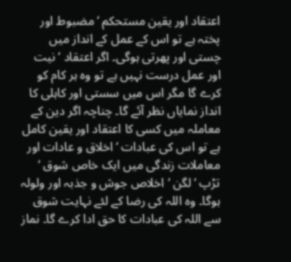اعتقاد اور یقین مستحکم ‘ مضبوط اور پختہ ہے تو اس کے عمل کے انداز میں چستی اور پھرتی ہوگی۔ اگر اعتقاد ‘ نیت اور عمل درست نہیں ہے تو وہ ہر کام کو کرے گا مگر اس میں سستی اور کاہلی کا انداز نمایاں نظر آئے گا۔ چناچہ اگر دین کے معاملہ میں کسی کا اعتقاد اور یقین کامل ہے تو اس کی عبادات ‘ اخلاق و عادات اور معاملات زندگی میں ایک خاص شوق ‘ تڑپ ‘ لگن ‘ اخلاص جوش و جذبہ اور ولولہ ہوگا۔ وہ اللہ کی رضا کے لئے نہایت شوق سے اللہ کی عبادات کا حق ادا کرے گا۔ نماز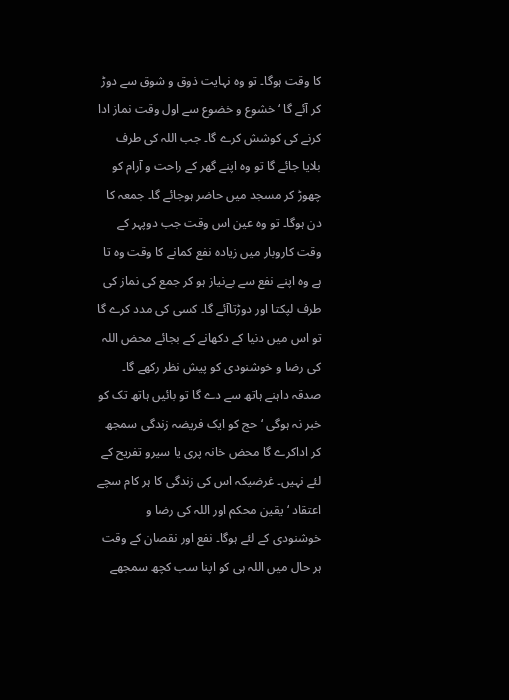کا وقت ہوگا۔ تو وہ نہایت ذوق و شوق سے دوڑ کر آئے گا ‘ خشوع و خضوع سے اول وقت نماز ادا کرنے کی کوشش کرے گا۔ جب اللہ کی طرف بلایا جائے گا تو وہ اپنے گھر کے راحت و آرام کو چھوڑ کر مسجد میں حاضر ہوجائے گا۔ جمعہ کا دن ہوگا۔ تو وہ عین اس وقت جب دوپہر کے وقت کاروبار میں زیادہ نفع کمانے کا وقت وہ تا ہے وہ اپنے نفع سے بےنیاز ہو کر جمع کی نماز کی طرف لپکتا اور دوڑتاآئے گا۔ کسی کی مدد کرے گا تو اس میں دنیا کے دکھانے کے بجائے محض اللہ کی رضا و خوشنودی کو پیش نظر رکھے گا۔ صدقہ داہنے ہاتھ سے دے گا تو بائیں ہاتھ تک کو خبر نہ ہوگی ‘ حج کو ایک فریضہ زندگی سمجھ کر اداکرے گا محض خانہ پری یا سیرو تفریح کے لئے نہیں۔ غرضیکہ اس کی زندگی کا ہر کام سچے اعتقاد ‘ یقین محکم اور اللہ کی رضا و خوشنودی کے لئے ہوگا۔ نفع اور نقصان کے وقت ہر حال میں اللہ ہی کو اپنا سب کچھ سمجھے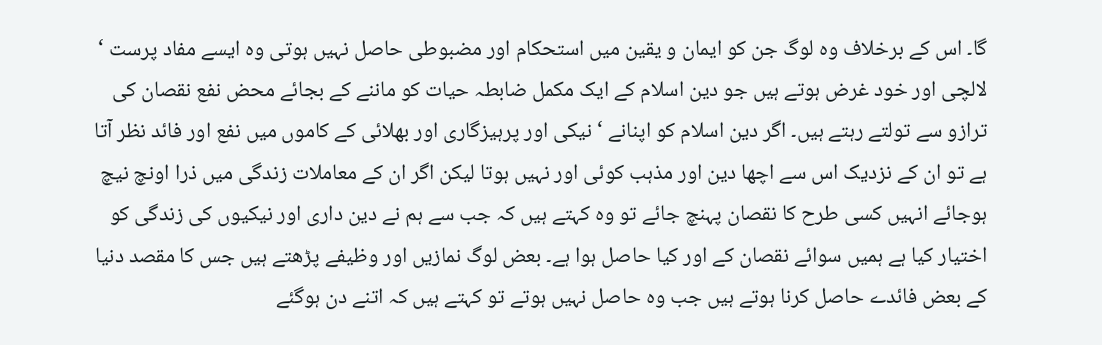گا۔ اس کے برخلاف وہ لوگ جن کو ایمان و یقین میں استحکام اور مضبوطی حاصل نہیں ہوتی وہ ایسے مفاد پرست ‘ لالچی اور خود غرض ہوتے ہیں جو دین اسلام کے ایک مکمل ضابطہ حیات کو ماننے کے بجائے محض نفع نقصان کی ترازو سے تولتے رہتے ہیں۔ اگر دین اسلام کو اپنانے ‘ نیکی اور پرہیزگاری اور بھلائی کے کاموں میں نفع اور فائد نظر آتا ہے تو ان کے نزدیک اس سے اچھا دین اور مذہب کوئی اور نہیں ہوتا لیکن اگر ان کے معاملات زندگی میں ذرا اونچ نیچ ہوجائے انہیں کسی طرح کا نقصان پہنچ جائے تو وہ کہتے ہیں کہ جب سے ہم نے دین داری اور نیکیوں کی زندگی کو اختیار کیا ہے ہمیں سوائے نقصان کے اور کیا حاصل ہوا ہے۔ بعض لوگ نمازیں اور وظیفے پڑھتے ہیں جس کا مقصد دنیا کے بعض فائدے حاصل کرنا ہوتے ہیں جب وہ حاصل نہیں ہوتے تو کہتے ہیں کہ اتنے دن ہوگئے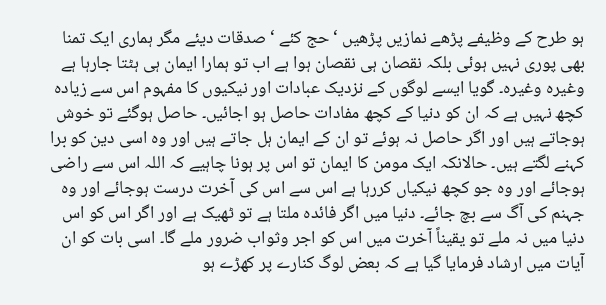ہو طرح کے وظیفے پڑھے نمازیں پڑھیں ‘ حج کئے ‘ صدقات دیئے مگر ہماری ایک تمنا بھی پوری نہیں ہوئی بلکہ نقصان ہی نقصان ہوا ہے اب تو ہمارا ایمان ہی ہٹتا جارہا ہے وغیرہ وغیرہ۔ گویا ایسے لوگوں کے نزدیک عبادات اور نیکیوں کا مفہوم اس سے زیادہ کچھ نہیں ہے کہ ان کو دنیا کے کچھ مفادات حاصل ہو اجائیں۔ حاصل ہوگئے تو خوش ہوجاتے ہیں اور اگر حاصل نہ ہوئے تو ان کے ایمان ہل جاتے ہیں اور وہ اسی دین کو برا کہنے لگتے ہیں۔ حالانکہ ایک مومن کا ایمان تو اس پر ہونا چاہیے کہ اللہ اس سے راضی ہوجائے اور وہ جو کچھ نیکیاں کررہا ہے اس سے اس کی آخرت درست ہوجائے اور وہ جہنم کی آگ سے بچ جائے۔ دنیا میں اگر فائدہ ملتا ہے تو ٹھیک ہے اور اگر اس کو اس دنیا میں نہ ملے تو یقیناً آخرت میں اس کو اجر وثواب ضرور ملے گا۔ اسی بات کو ان آیات میں ارشاد فرمایا گیا ہے کہ بعض لوگ کنارے پر کھڑے ہو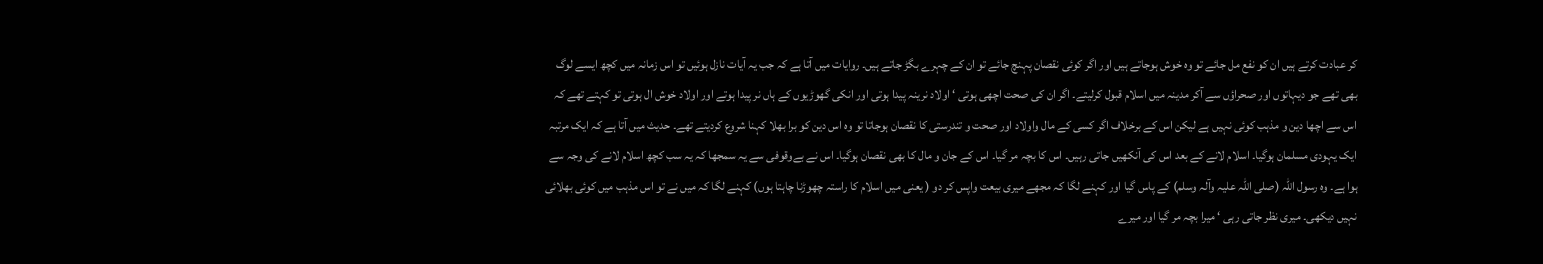کر عبادت کرتے ہیں ان کو نفع مل جائے تو وہ خوش ہوجاتے ہیں اور اگر کوئی نقصان پہنچ جائے تو ان کے چہرے بگڑ جاتے ہیں۔ روایات میں آتا ہے کہ جب یہ آیات نازل ہوئیں تو اس زمانہ میں کچھ ایسے لوگ بھی تھے جو دیہاتوں اور صحراؤں سے آکر مدینہ میں اسلام قبول کرلیتے۔ اگر ان کی صحت اچھی ہوتی ‘ اولاد نرینہ پیدا ہوتی اور انکی گھوڑیوں کے ہاں نر پیدا ہوتے اور اولاد خوش ال ہوتی تو کہتے تھے کہ اس سے اچھا دین و مذہب کوئی نہیں ہے لیکن اس کے برخلاف اگر کسی کے مال واولاد اور صحت و تندرستی کا نقصان ہوجاتا تو وہ اس دین کو برا بھلا کہنا شروع کردیتے تھے۔ حدیث میں آتا ہے کہ ایک مرتبہ ایک یہودی مسلمان ہوگیا۔ اسلام لانے کے بعد اس کی آنکھیں جاتی رہیں۔ اس کا بچہ مر گیا۔ اس کے جان و مال کا بھی نقصان ہوگیا۔ اس نے بےوقوفی سے یہ سمجھا کہ یہ سب کچھ اسلام لانے کی وجہ سے ہوا ہے۔ وہ رسول اللہ (صلی اللہ علیہ وآلہ وسلم) کے پاس گیا اور کہنے لگا کہ مجھے میری بیعت واپس کر دو ( یعنی میں اسلام کا راستہ چھوڑنا چاہتا ہوں) کہنے لگا کہ میں نے تو اس مذہب میں کوئی بھلائی نہیں دیکھی۔ میری نظر جاتی رہی ‘ میرا بچہ مر گیا اور میرے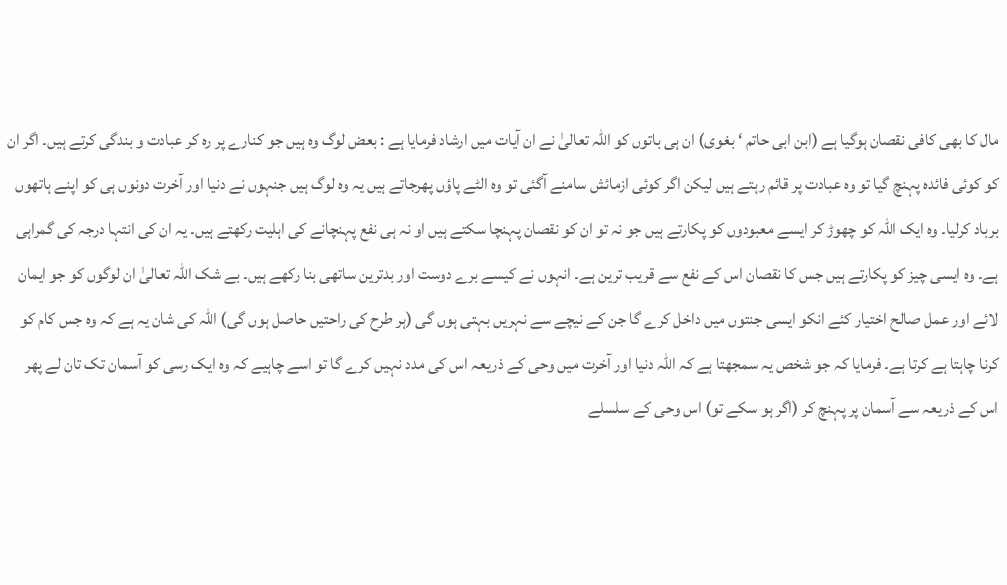مال کا بھی کافی نقصان ہوگیا ہے (ابن ابی حاتم ‘ بغوی) ان ہی باتوں کو اللہ تعالیٰ نے ان آیات میں ارشاد فرمایا ہے : بعض لوگ وہ ہیں جو کنارے پر رہ کر عبادت و بندگی کرتے ہیں۔ اگر ان کو کوئی فائدہ پہنچ گیا تو وہ عبادت پر قائم رہتے ہیں لیکن اگر کوئی ازمائش سامنے آگئی تو وہ الٹے پاؤں پھرجاتے ہیں یہ وہ لوگ ہیں جنہوں نے دنیا اور آخرت دونوں ہی کو اپنے ہاتھوں برباد کرلیا۔ وہ ایک اللہ کو چھوڑ کر ایسے معبودوں کو پکارتے ہیں جو نہ تو ان کو نقصان پہنچا سکتے ہیں او نہ ہی نفع پہنچانے کی اہلیت رکھتے ہیں۔ یہ ان کی انتہا درجہ کی گمراہی ہے۔ وہ ایسی چیز کو پکارتے ہیں جس کا نقصان اس کے نفع سے قریب ترین ہے۔ انہوں نے کیسے برے دوست اور بدترین ساتھی بنا رکھے ہیں۔ بے شک اللہ تعالیٰ ان لوگوں کو جو ایمان لائے اور عمل صالح اختیار کئے انکو ایسی جنتوں میں داخل کرے گا جن کے نیچے سے نہریں بہتی ہوں گی (ہر طرح کی راحتیں حاصل ہوں گی) اللہ کی شان یہ ہے کہ وہ جس کام کو کرنا چاہتا ہے کرتا ہے۔ فرمایا کہ جو شخص یہ سمجھتا ہے کہ اللہ دنیا اور آخرت میں وحی کے ذریعہ اس کی مدد نہیں کرے گا تو اسے چاہیے کہ وہ ایک رسی کو آسمان تک تان لے پھر اس کے ذریعہ سے آسمان پر پہنچ کر (اگر ہو سکے تو) اس وحی کے سلسلے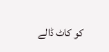کو کاٹ ڈالے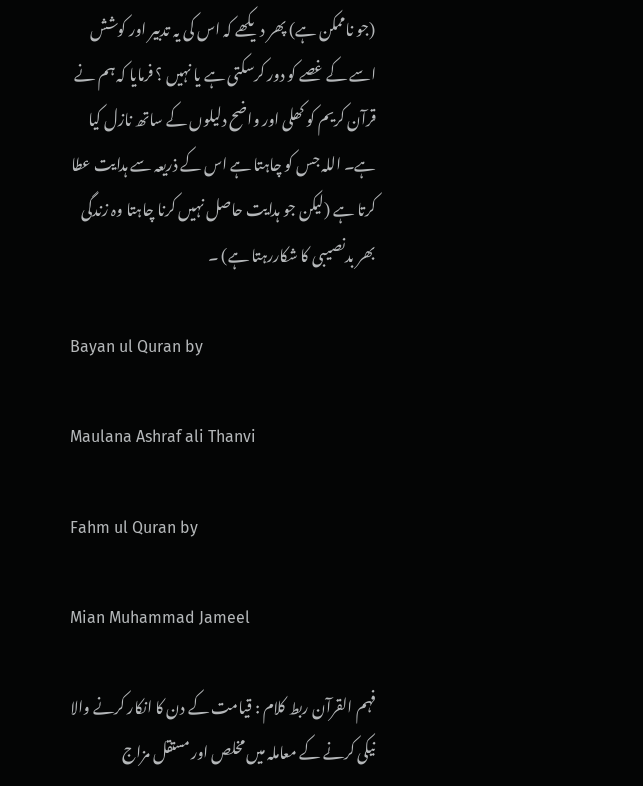(جو ناممکن ہے) پھر دیکھے کہ اس کی یہ تدبیر اور کوشش اسے کے غصے کو دور کرسکتی ہے یا نہیں ؟ فرمایا کہ ہم نے قرآن کریم کو کھلی اور واضح دلیلوں کے ساتھ نازل کیا ہے۔ اللہ جس کو چاہتا ہے اس کے ذریعہ سے ہدایت عطا کرتا ہے (لیکن جو ہدایت حاصل نہیں کرنا چاہتا وہ زندگی بھر بدنصیبی کا شکاررہتا ہے) ۔

Bayan ul Quran by

Maulana Ashraf ali Thanvi

Fahm ul Quran by

Mian Muhammad Jameel

فہم القرآن ربط کلام : قیامت کے دن کا انکار کرنے والا نیکی کرنے کے معاملہ میں مخلص اور مستقل مزاج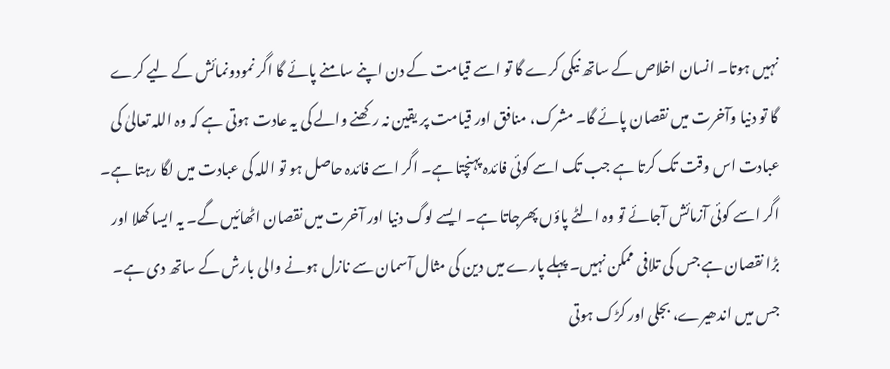نہیں ہوتا۔ انسان اخلاص کے ساتھ نیکی کرے گا تو اسے قیامت کے دن اپنے سامنے پائے گا اگر نمودونمائش کے لیے کرے گا تو دنیا وآخرت میں نقصان پائے گا۔ مشرک، منافق اور قیامت پر یقین نہ رکھنے والے کی یہ عادت ہوتی ہے کہ وہ اللہ تعالیٰ کی عبادت اس وقت تک کرتا ہے جب تک اسے کوئی فائدہ پہنچتا ہے۔ اگر اسے فائدہ حاصل ہو تو اللہ کی عبادت میں لگا رہتا ہے۔ اگر اسے کوئی آزمائش آجائے تو وہ الٹے پاؤں پھرجاتا ہے۔ ایسے لوگ دنیا اور آخرت میں نقصان اٹھائیں گے۔ یہ ایسا کھلا اور بڑا نقصان ہے جس کی تلافی ممکن نہیں۔ پہلے پارے میں دین کی مثال آسمان سے نازل ہونے والی بارش کے ساتھ دی ہے۔ جس میں اندھیرے، بجلی اور کڑک ہوتی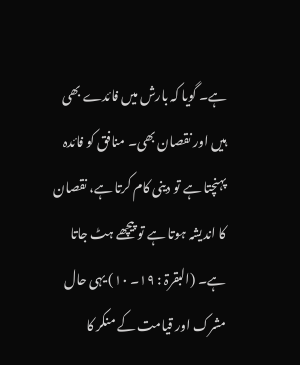ہے۔ گویا کہ بارش میں فائدے بھی ہیں اور نقصان بھی۔ منافق کو فائدہ پہنچتا ہے تو دینی کام کرتا ہے، نقصان کا اندیشہ ہوتا ہے تو پیچھے ہٹ جاتا ہے۔ (البقرۃ : ١٩۔ ١٠) یہی حال مشرک اور قیامت کے منکر کا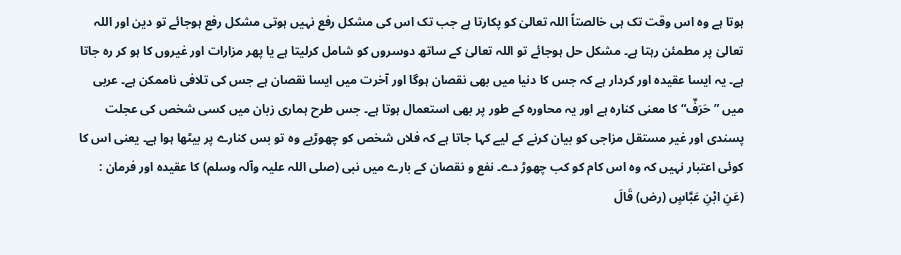ہوتا ہے وہ اس وقت تک ہی خالصتاً اللہ تعالیٰ کو پکارتا ہے جب تک اس کی مشکل رفع نہیں ہوتی مشکل رفع ہوجائے تو دین اور اللہ تعالیٰ پر مطمئن رہتا ہے۔ مشکل حل ہوجائے تو اللہ تعالیٰ کے ساتھ دوسروں کو شامل کرلیتا ہے یا پھر مزارات اور غیروں کا ہو کر رہ جاتا ہے۔ یہ ایسا عقیدہ اور کردار ہے کہ جس کا دنیا میں بھی نقصان ہوگا اور آخرت میں ایسا نقصان ہے جس کی تلافی ناممکن ہے۔ عربی میں ” حَرَفٌ“ کا معنی کنارہ ہے اور یہ محاورہ کے طور پر بھی استعمال ہوتا ہے۔ جس طرح ہماری زبان میں کسی شخص کی عجلت پسندی اور غیر مستقل مزاجی کو بیان کرنے کے لیے کہا جاتا ہے کہ فلاں شخص کو چھوڑیے وہ تو بس کنارے پر بیٹھا ہوا ہے۔ یعنی اس کا کوئی اعتبار نہیں کہ وہ اس کام کو کب چھوڑ دے۔ نفع و نقصان کے بارے میں نبی (صلی اللہ علیہ وآلہ وسلم) کا عقیدہ اور فرمان : (عَنِ ابْنِ عَبَّاسٍ (رض) قَالَ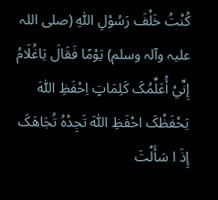کُنْتُ خَلْفَ رَسُوْلِ اللّٰہِ (صلی اللہ علیہ وآلہ وسلم) یَوْمًا فَقَالَ یَاغُلَامُ إِنِّيْ أُعَلِّمُکَ کَلِمَاتٍ اِحْفَظِ اللّٰہَ یَحْفَظْکَ احْفَظِ اللّٰہَ تَجِدْہُ تُجَاھَکَ إِذَ ا سَأَلْتَ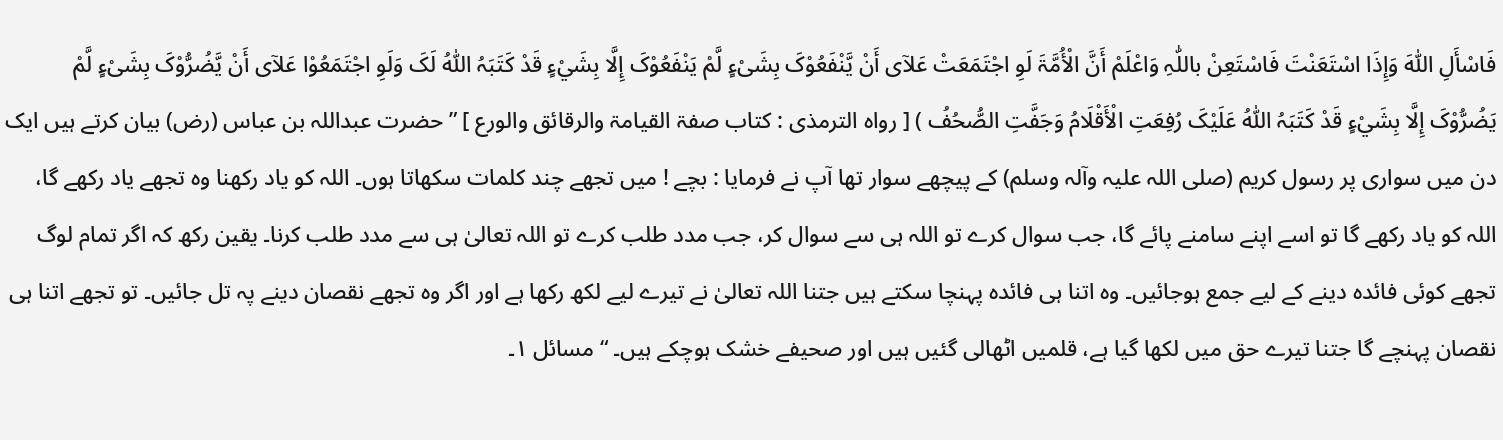فَاسْأَلِ اللّٰہَ وَإِذَا اسْتَعَنْتَ فَاسْتَعِنْ باللّٰہِ وَاعْلَمْ أَنَّ الْأُمَّۃَ لَوِ اجْتَمَعَتْ عَلآی أَنْ یَّنْفَعُوْکَ بِشَیْءٍ لَّمْ یَنْفَعُوْکَ إِلَّا بِشَيْءٍ قَدْ کَتَبَہُ اللّٰہُ لَکَ وَلَوِ اجْتَمَعُوْا عَلآی أَنْ یَّضُرُّوْکَ بِشَیْءٍ لَّمْ یَضُرُّوْکَ إِلَّا بِشَيْءٍ قَدْ کَتَبَہُ اللّٰہُ عَلَیْکَ رُفِعَتِ الْأَقْلَامُ وَجَفَّتِ الصُّحُفُ ) [ رواہ الترمذی : کتاب صفۃ القیامۃ والرقائق والورع ] ” حضرت عبداللہ بن عباس (رض) بیان کرتے ہیں ایک دن میں سواری پر رسول کریم (صلی اللہ علیہ وآلہ وسلم) کے پیچھے سوار تھا آپ نے فرمایا : بچے ! میں تجھے چند کلمات سکھاتا ہوں۔ اللہ کو یاد رکھنا وہ تجھے یاد رکھے گا، اللہ کو یاد رکھے گا تو اسے اپنے سامنے پائے گا، جب سوال کرے تو اللہ ہی سے سوال کر، جب مدد طلب کرے تو اللہ تعالیٰ ہی سے مدد طلب کرنا۔ یقین رکھ کہ اگر تمام لوگ تجھے کوئی فائدہ دینے کے لیے جمع ہوجائیں۔ وہ اتنا ہی فائدہ پہنچا سکتے ہیں جتنا اللہ تعالیٰ نے تیرے لیے لکھ رکھا ہے اور اگر وہ تجھے نقصان دینے پہ تل جائیں۔ تو تجھے اتنا ہی نقصان پہنچے گا جتنا تیرے حق میں لکھا گیا ہے، قلمیں اٹھالی گئیں ہیں اور صحیفے خشک ہوچکے ہیں۔ “ مسائل ١۔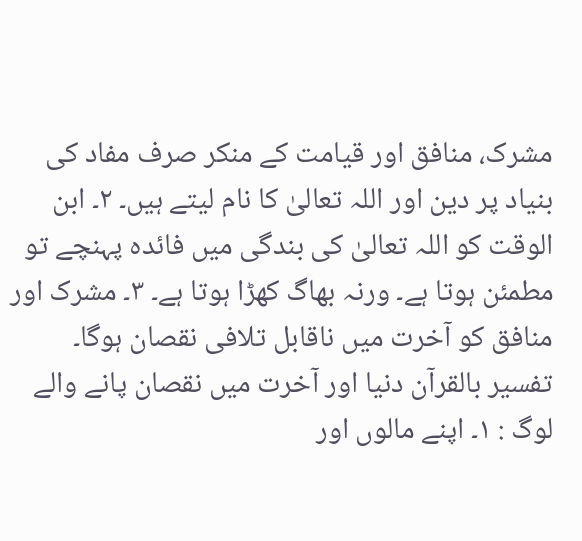مشرک، منافق اور قیامت کے منکر صرف مفاد کی بنیاد پر دین اور اللہ تعالیٰ کا نام لیتے ہیں۔ ٢۔ ابن الوقت کو اللہ تعالیٰ کی بندگی میں فائدہ پہنچے تو مطمئن ہوتا ہے۔ ورنہ بھاگ کھڑا ہوتا ہے۔ ٣۔ مشرک اور منافق کو آخرت میں ناقابل تلافی نقصان ہوگا۔ تفسیر بالقرآن دنیا اور آخرت میں نقصان پانے والے لوگ : ١۔ اپنے مالوں اور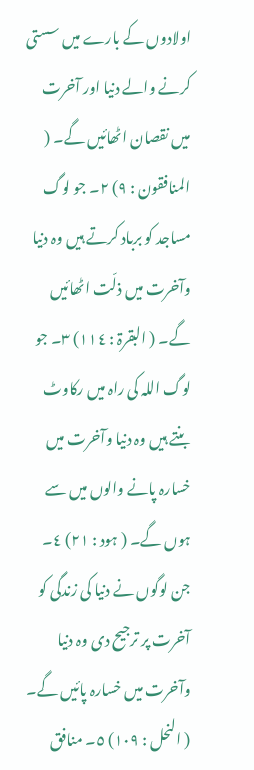اولادوں کے بارے میں سستی کرنے والے دنیا اور آخرت میں نقصان اٹھائیں گے۔ ( المنافقون : ٩) ٢۔ جو لوگ مساجد کو برباد کرتے ہیں وہ دنیا وآخرت میں ذلّت اٹھائیں گے۔ ( البقرۃ : ١١٤) ٣۔ جو لوگ اللہ کی راہ میں رکاوٹ بنتے ہیں وہ دنیا وآخرت میں خسارہ پانے والوں میں سے ہوں گے۔ ( ہود : ٢١) ٤۔ جن لوگوں نے دنیا کی زندگی کو آخرت پر ترجیح دی وہ دنیا وآخرت میں خسارہ پائیں گے۔ ( النحل : ١٠٩) ٥۔ منافق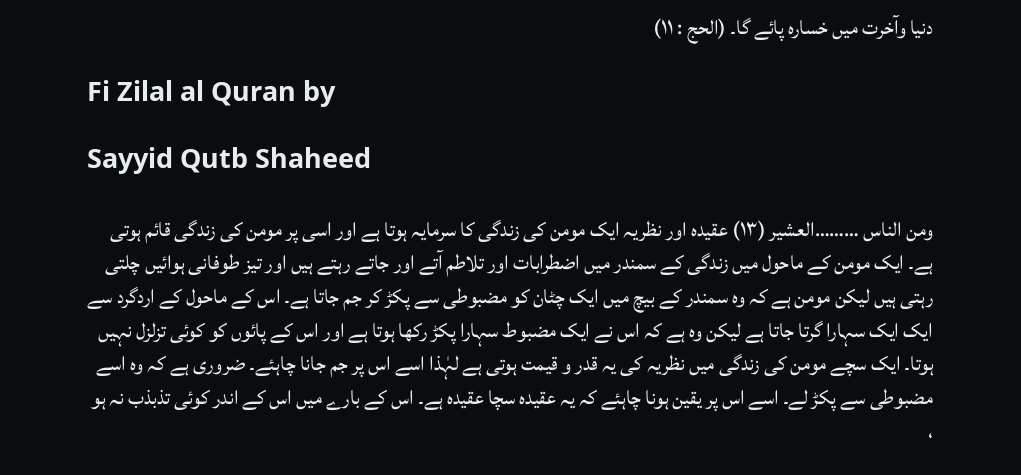دنیا وآخرت میں خسارہ پائے گا۔ (الحج : ١١)

Fi Zilal al Quran by

Sayyid Qutb Shaheed

ومن الناس ………العشیر (١٣) عقیدہ اور نظریہ ایک مومن کی زندگی کا سرمایہ ہوتا ہے اور اسی پر مومن کی زندگی قائم ہوتی ہے۔ ایک مومن کے ماحول میں زندگی کے سمندر میں اضطرابات اور تلاطم آتے اور جاتے رہتے ہیں اور تیز طوفانی ہوائیں چلتی رہتی ہیں لیکن مومن ہے کہ وہ سمندر کے بیچ میں ایک چٹان کو مضبوطی سے پکڑ کر جم جاتا ہے۔ اس کے ماحول کے اردگرد سے ایک ایک سہارا گرتا جاتا ہے لیکن وہ ہے کہ اس نے ایک مضبوط سہارا پکڑ رکھا ہوتا ہے اور اس کے پائوں کو کوئی تزلزل نہیں ہوتا۔ ایک سچے مومن کی زندگی میں نظریہ کی یہ قدر و قیمت ہوتی ہے لہٰذا اسے اس پر جم جانا چاہئے۔ ضروری ہے کہ وہ اسے مضبوطی سے پکڑ لے۔ اسے اس پر یقین ہونا چاہئے کہ یہ عقیدہ سچا عقیدہ ہے۔ اس کے بارے میں اس کے اندر کوئی تذبذب نہ ہو ،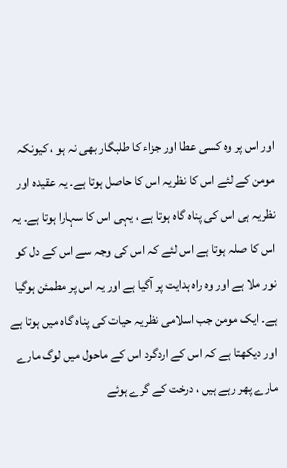اور اس پر وہ کسی عطا اور جزاء کا طلبگار بھی نہ ہو ، کیونکہ مومن کے لئے اس کا نظریہ اس کا حاصل ہوتا ہے۔ یہ عقیدہ اور نظریہ ہی اس کی پناہ گاہ ہوتا ہے ، یہی اس کا سہارا ہوتا ہے۔ یہ اس کا صلہ ہوتا ہے اس لئے کہ اس کی وجہ سے اس کے دل کو نور ملا ہے اور وہ راہ ہدایت پر آگیا ہے اور یہ اس پر مطمئن ہوگیا ہے۔ ایک مومن جب اسلامی نظریہ حیات کی پناہ گاہ میں ہوتا ہے اور دیکھتا ہے کہ اس کے اردگرد اس کے ماحول میں لوگ مارے مارے پھر رہے ہیں ، درخت کے گرے ہوئے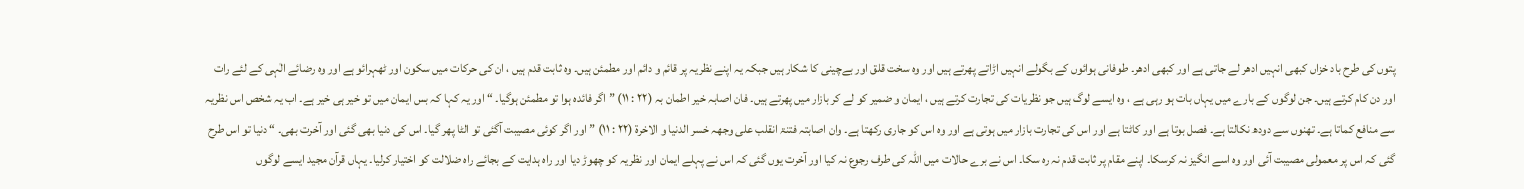پتوں کی طرح باد خزاں کبھی انہیں ادھر لے جاتی ہے اور کبھی ادھر۔ طوفانی ہوائوں کے بگولے انہیں اڑاتے پھرتے ہیں اور وہ سخت قلق اور بےچینی کا شکار ہیں جبکہ یہ اپنے نظریہ پر قائم و دائم اور مطمئن ہیں۔ وہ ثابت قدم ہیں ، ان کی حرکات میں سکون اور ٹھہرائو ہے اور وہ رضائے الٰہی کے لئے رات اور دن کام کرتے ہیں۔ جن لوگوں کے بارے میں یہاں بات ہو رہی ہے ، وہ ایسے لوگ ہیں جو نظریات کی تجارت کرتے ہیں ، ایمان و ضمیر کو لے کر بازار میں پھرتے ہیں۔ فان اصابہ خیر اطمان بہ (٢٢ : ١١) ” اگر فائدہ ہوا تو مطمئن ہوگیا۔ “ اور یہ کہا کہ بس ایمان میں تو خیر ہی خیر ہے۔ اب یہ شخص اس نظریہ سے منافع کماتا ہے۔ تھنوں سے دودھ نکالتا ہے۔ فصل بوتا ہے اور کاٹتا ہے اور اس کی تجارت بازار میں ہوتی ہے اور وہ اس کو جاری رکھتا ہے۔ وان اصابتہ فتنۃ انقلب علی وجھہ خسر الدنیا و الاخرۃ (٢٢ : ١١) ” اور اگر کوئی مصیبت آگئی تو الٹا پھر گیا۔ اس کی دنیا بھی گئی اور آخرت بھی۔ “ دنیا تو اس طرح گئی کہ اس پر معمولی مصیبت آئی اور وہ اسے انگیز نہ کرسکا۔ اپنے مقام پر ثابت قدم نہ رہ سکا۔ اس نے برے حالات میں اللہ کی طرف رجوع نہ کیا اور آخرت یوں گئی کہ اس نے پہلے ایمان اور نظریہ کو چھوڑ دیا اور راہ ہدایت کے بجائے راہ ضلالت کو اختیار کرلیا۔ یہاں قرآن مجید ایسے لوگوں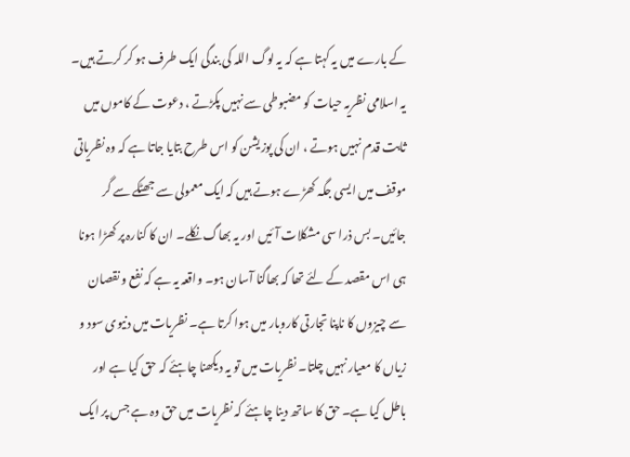کے بارے میں یہ کہتا ہے کہ یہ لوگ اللہ کی بندگی ایک طرف ہو کر کرتے ہیں۔ یہ اسلامی نظریہ حیات کو مضبوطی سے نہیں پکڑتے ، دعوت کے کاموں میں ثابت قدم نہیں ہوتے ، ان کی پوزیشن کو اس طرح بتایا جاتا ہے کہ وہ نظریاتی موقف میں ایسی جگہ کھڑے ہوتے ہیں کہ ایک معمولی سے جھٹکے سے گر جائیں۔ بس ذرا سی مشکلات آئیں اور یہ بھاگ نکلے۔ ان کا کنارہ پر کھڑا ہونا ہی اس مقصد کے لئے تھا کہ بھاگنا آسان ہو۔ واقعہ یہ ہے کہ نفع و نقصان سے چیزوں کا ناپنا تجارتی کاروبار میں ہوا کرتا ہے۔ نظریات میں دنیوی سود و زیاں کا معیار نہیں چلتا۔ نظریات میں تو یہ دیکھنا چاہئے کہ حق کیا ہے اور باطل کیا ہے۔ حق کا ساتھ دینا چاہئے کہ نظریات میں حق وہ ہے جس پر ایک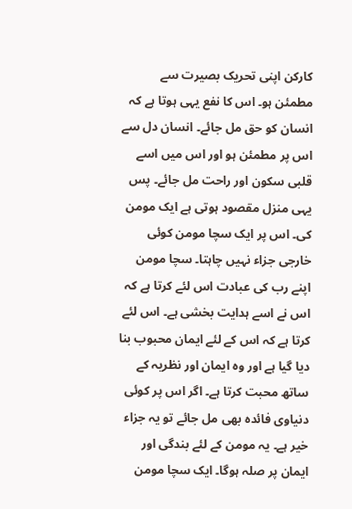کارکن اپنی تحریک بصیرت سے مطمئن ہو۔ اس کا نفع یہی ہوتا ہے کہ انسان کو حق مل جائے۔ انسان دل سے اس پر مطمئن ہو اور اس میں اسے قلبی سکون اور راحت مل جائے۔ پس یہی منزل مقصود ہوتی ہے ایک مومن کی۔ اس پر ایک سچا مومن کوئی خارجی جزاء نہیں چاہتا۔ سچا مومن اپنے رب کی عبادت اس لئے کرتا ہے کہ اس نے اسے ہدایت بخشی ہے۔ اس لئے کرتا ہے کہ اس کے لئے ایمان محبوب بنا دیا گیا ہے اور وہ ایمان اور نظریہ کے ساتھ محبت کرتا ہے۔ اگر اس پر کوئی دنیاوی فائدہ بھی مل جائے تو یہ جزاء خیر ہے۔ یہ مومن کے لئے بندگی اور ایمان پر صلہ ہوگا۔ ایک سچا مومن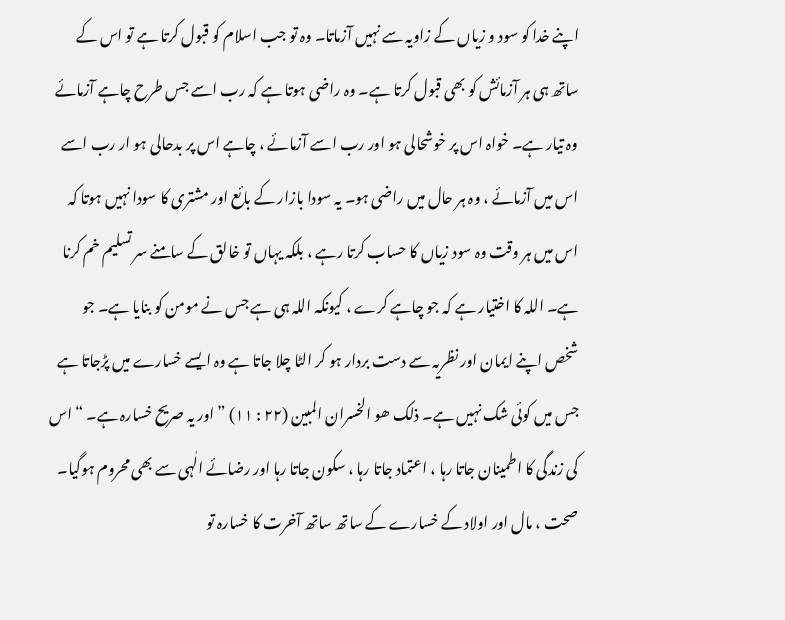اپنے خدا کو سود و زیاں کے زاویہ سے نہیں آزماتا۔ وہ تو جب اسلام کو قبول کرتا ہے تو اس کے ساتھ ہی ہر آزمائش کو بھی قبول کرتا ہے۔ وہ راضی ہوتا ہے کہ رب اسے جس طرح چاہے آزمائے وہ تیار ہے۔ خواہ اس پر خوشحالی ہو اور رب اسے آزمائے ، چاہے اس پر بدحالی ہو ار رب اسے اس میں آزمائے ، وہ ہر حال میں راضی ہو۔ یہ سودا بازار کے بائع اور مشتری کا سودا نہیں ہوتا کہ اس میں ہر وقت وہ سود زیاں کا حساب کرتا رہے ، بلکہ یہاں تو خالق کے سامنے سر تسلیم خم کرنا ہے۔ اللہ کا اختیار ہے کہ جو چاہے کرے ، کیونکہ اللہ ہی ہے جس نے مومن کو بنایا ہے۔ جو شخص اپنے ایمان اور نظریہ سے دست بردار ہو کر الٹا چلا جاتا ہے وہ ایسے خسارے میں پڑجاتا ہے جس میں کوئی شک نہیں ہے۔ ذلک ھو الخسران المبین (٢٢ : ١١) ” اور یہ صریح خسارہ ہے۔ “ اس کی زندگی کا اطمینان جاتا رہا ، اعتماد جاتا رہا ، سکون جاتا رہا اور رضائے الٰہی سے بھی محروم ہوگیا۔ صحت ، مال اور اولاد کے خسارے کے ساتھ ساتھ آخرت کا خسارہ تو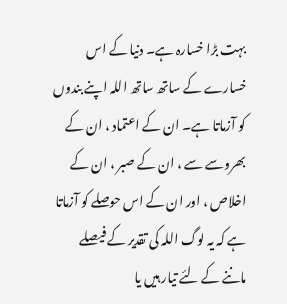بہت بڑا خسارہ ہے۔ دنیا کے اس خسارے کے ساتھ ساتھ اللہ اپنے بندوں کو آزماتا ہے۔ ان کے اعتماد ، ان کے بھروسے سے ، ان کے صبر ، ان کے اخلاص ، اور ان کے اس حوصلے کو آزماتا ہے کہ یہ لوگ اللہ کی تقدیر کے فیصلے ماننے کے لئے تیار ہیں یا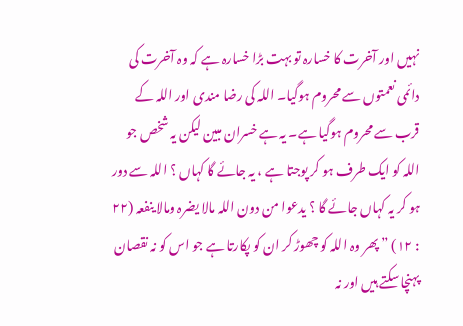نہیں اور آخرت کا خسارہ تو بہت بڑا خسارہ ہے کہ وہ آخرت کی دائمی نعمتوں سے محروم ہوگیا۔ اللہ کی رضا مندی اور اللہ کے قرب سے محروم ہوگیا ہے۔ یہ ہے خسران مبین لیکن یہ شخص جو اللہ کو ایک طرف ہو کر پوجتا ہے ، یہ جائے گا کہاں ؟ اللہ سے دور ہو کر یہ کہاں جائے گا ؟ یدعوا من دون اللہ مالا یضرہ ومالا ینفعہ (٢٢ : ١٢) ” پھر وہ اللہ کو چھوڑ کر ان کو پکارتا ہے جو اس کو نہ نقصان پہنچا سکتے ہیں اور نہ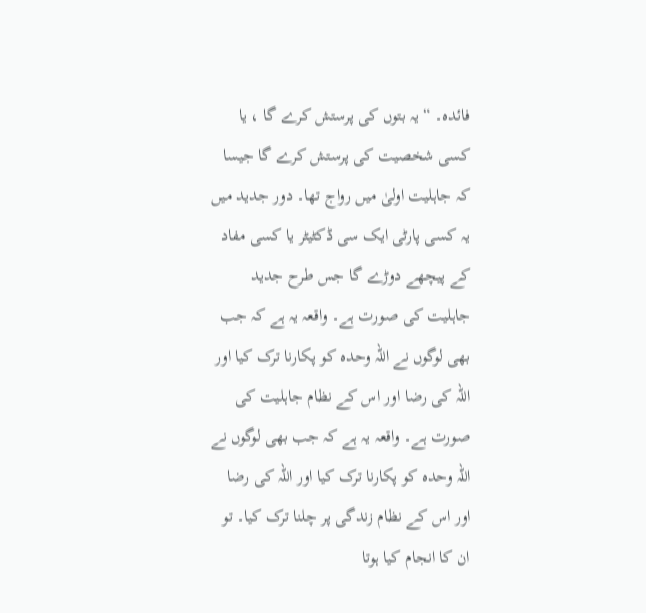فائدہ۔ “ یہ بتوں کی پرستش کرے گا ، یا کسی شخصیت کی پرستش کرے گا جیسا کہ جاہلیت اولیٰ میں رواج تھا۔ دور جدید میں یہ کسی پارٹی ایک سی ڈکٹیٹر یا کسی مفاد کے پیچھے دوڑے گا جس طرح جدید جاہلیت کی صورت ہے۔ واقعہ یہ ہے کہ جب بھی لوگوں نے اللہ وحدہ کو پکارنا ترک کیا اور اللہ کی رضا اور اس کے نظام جاہلیت کی صورت ہے۔ واقعہ یہ ہے کہ جب بھی لوگوں نے اللہ وحدہ کو پکارنا ترک کیا اور اللہ کی رضا اور اس کے نظام زندگی پر چلنا ترک کیا۔ تو ان کا انجام کیا ہوتا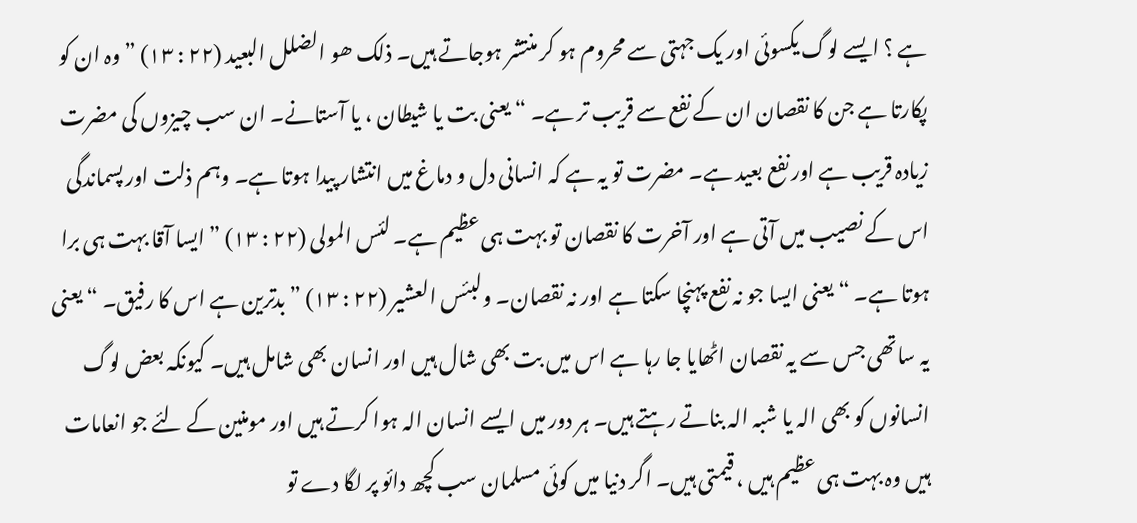ہے ؟ ایسے لوگ یکسوئی اور یک جہتی سے محروم ہو کر منتشر ہوجاتے ہیں۔ ذلک ھو الضلل البعید (٢٢ : ١٣) ” وہ ان کو پکارتا ہے جن کا نقصان ان کے نفع سے قریب تر ہے۔ “ یعنی بت یا شیطان ، یا آستانے۔ ان سب چیزوں کی مضرت زیادہ قریب ہے اور نفع بعید ہے۔ مضرت تو یہ ہے کہ انسانی دل و دماغ میں انتشار پیدا ہوتا ہے۔ وہم ذلت اور پسماندگی اس کے نصیب میں آتی ہے اور آخرت کا نقصان تو بہت ہی عظیم ہے۔ لئس المولی (٢٢ : ١٣) ” ایسا آقا بہت ہی برا ہوتا ہے۔ “ یعنی ایسا جو نہ نفع پہنچا سکتا ہے اور نہ نقصان۔ ولبئس العشیر (٢٢ : ١٣) ” بدترین ہے اس کا رفیق۔ “ یعنی یہ ساتھی جس سے یہ نقصان اٹھایا جا رہا ہے اس میں بت بھی شال ہیں اور انسان بھی شامل ہیں۔ کیونکہ بعض لوگ انسانوں کو بھی الہ یا شبہ الہ بناتے رہتے ہیں۔ ہر دور میں ایسے انسان الہ ہوا کرتے ہیں اور مومنین کے لئے جو انعامات ہیں وہ بہت ہی عظیم ہیں ، قیمتی ہیں۔ اگر دنیا میں کوئی مسلمان سب کچھ دائو پر لگا دے تو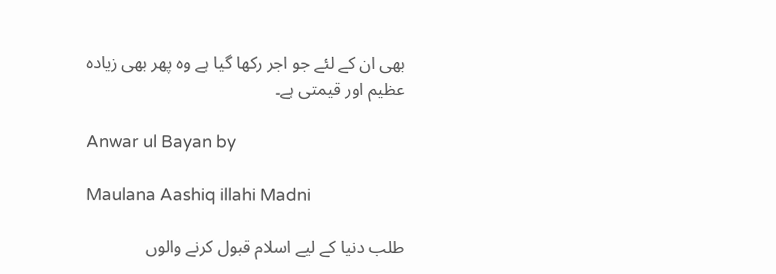بھی ان کے لئے جو اجر رکھا گیا ہے وہ پھر بھی زیادہ عظیم اور قیمتی ہے۔

Anwar ul Bayan by

Maulana Aashiq illahi Madni

طلب دنیا کے لیے اسلام قبول کرنے والوں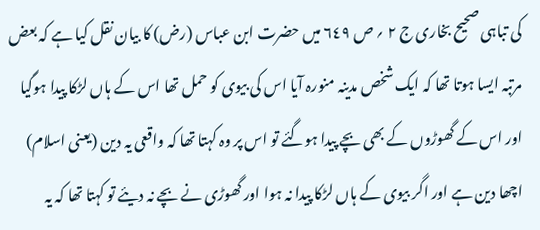کی تباہی صحیح بخاری ج ٢ ؍ ص ٦٤٩ میں حضرت ابن عباس (رض) کا بیان نقل کیا ہے کہ بعض مرتبہ ایسا ہوتا تھا کہ ایک شخص مدینہ منورہ آیا اس کی بیوی کو حمل تھا اس کے ہاں لڑکا پیدا ہوگیا اور اس کے گھوڑوں کے بھی بچے پیدا ہوگئے تو اس پر وہ کہتا تھا کہ واقعی یہ دین (یعنی اسلام) اچھا دین ہے اور اگر بیوی کے ہاں لڑکا پیدا نہ ہوا اور گھوڑی نے بچے نہ دیئے تو کہتا تھا کہ یہ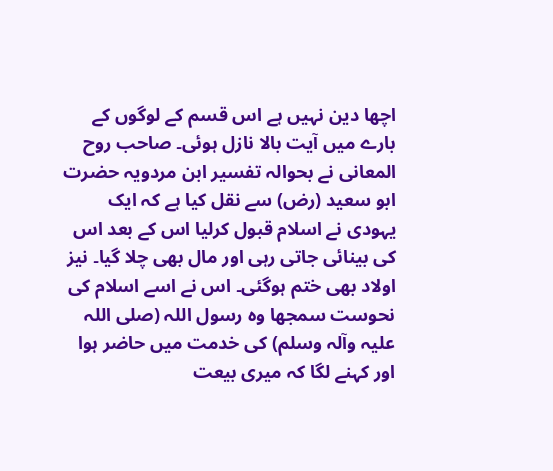اچھا دین نہیں ہے اس قسم کے لوگوں کے بارے میں آیت بالا نازل ہوئی۔ صاحب روح المعانی نے بحوالہ تفسیر ابن مردویہ حضرت ابو سعید (رض) سے نقل کیا ہے کہ ایک یہودی نے اسلام قبول کرلیا اس کے بعد اس کی بینائی جاتی رہی اور مال بھی چلا گیا۔ نیز اولاد بھی ختم ہوگئی۔ اس نے اسے اسلام کی نحوست سمجھا وہ رسول اللہ (صلی اللہ علیہ وآلہ وسلم) کی خدمت میں حاضر ہوا اور کہنے لگا کہ میری بیعت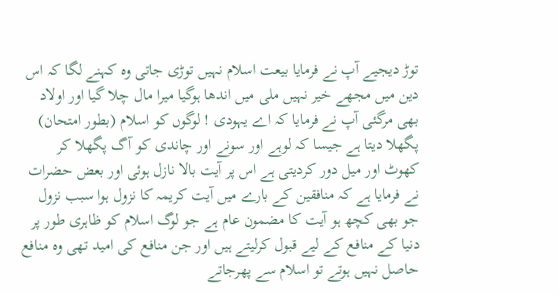توڑ دیجیے آپ نے فرمایا بیعت اسلام نہیں توڑی جاتی وہ کہنے لگا کہ اس دین میں مجھے خیر نہیں ملی میں اندھا ہوگیا میرا مال چلا گیا اور اولاد بھی مرگئی آپ نے فرمایا کہ اے یہودی ! لوگوں کو اسلام (بطور امتحان) پگھلا دیتا ہے جیسا کہ لوہے اور سونے اور چاندی کو آگ پگھلا کر کھوٹ اور میل دور کردیتی ہے اس پر آیت بالا نازل ہوئی اور بعض حضرات نے فرمایا ہے کہ منافقین کے بارے میں آیت کریمہ کا نزول ہوا سبب نزول جو بھی کچھ ہو آیت کا مضمون عام ہے جو لوگ اسلام کو ظاہری طور پر دنیا کے منافع کے لیے قبول کرلیتے ہیں اور جن منافع کی امید تھی وہ منافع حاصل نہیں ہوتے تو اسلام سے پھرجاتے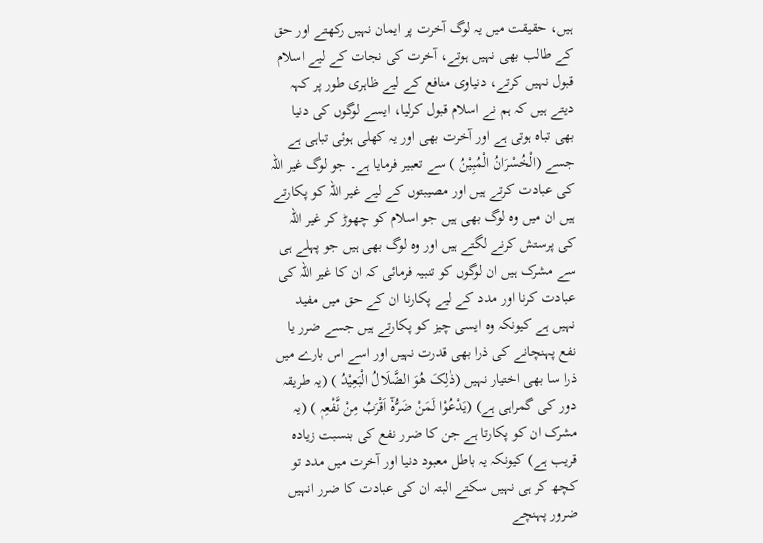ہیں، حقیقت میں یہ لوگ آخرت پر ایمان نہیں رکھتے اور حق کے طالب بھی نہیں ہوتے، آخرت کی نجات کے لیے اسلام قبول نہیں کرتے، دنیاوی منافع کے لیے ظاہری طور پر کہہ دیتے ہیں کہ ہم نے اسلام قبول کرلیا، ایسے لوگوں کی دنیا بھی تباہ ہوتی ہے اور آخرت بھی اور یہ کھلی ہوئی تباہی ہے جسے (الْخُسْرَانُ الْمُبِیْنُ ) سے تعبیر فرمایا ہے۔ جو لوگ غیر اللہ کی عبادت کرتے ہیں اور مصیبتوں کے لیے غیر اللہ کو پکارتے ہیں ان میں وہ لوگ بھی ہیں جو اسلام کو چھوڑ کر غیر اللہ کی پرستش کرنے لگتے ہیں اور وہ لوگ بھی ہیں جو پہلے ہی سے مشرک ہیں ان لوگوں کو تنبیہ فرمائی کہ ان کا غیر اللہ کی عبادت کرنا اور مدد کے لیے پکارنا ان کے حق میں مفید نہیں ہے کیونکہ وہ ایسی چیز کو پکارتے ہیں جسے ضرر یا نفع پہنچانے کی ذرا بھی قدرت نہیں اور اسے اس بارے میں ذرا سا بھی اختیار نہیں (ذٰلِکَ ھُوَ الضَّلَالُ الْبَعِیْدُ ) (یہ طریقہ دور کی گمراہی ہے) (یَدْعُوْا لَمَنْ ضَرُّہٗٓ اَقْرَبُ مِنْ نَّفْعِہٖ ) (یہ مشرک ان کو پکارتا ہے جن کا ضرر نفع کی بنسبت زیادہ قریب ہے) کیونکہ یہ باطل معبود دنیا اور آخرت میں مدد تو کچھ کر ہی نہیں سکتے البتہ ان کی عبادت کا ضرر انہیں ضرور پہنچے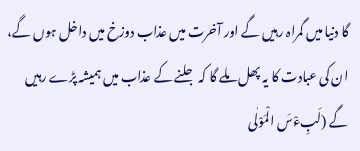گا دنیا میں گمراہ رہیں گے اور آخرت میں عذاب دوزخ میں داخل ہوں گے، ان کی عبادت کا یہ پھل ملے گا کہ جلنے کے عذاب میں ہمیشہ پڑے رہیں گے (لَبِءْسَ الْمَوْلٰی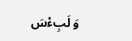وَ لَبِءْسَ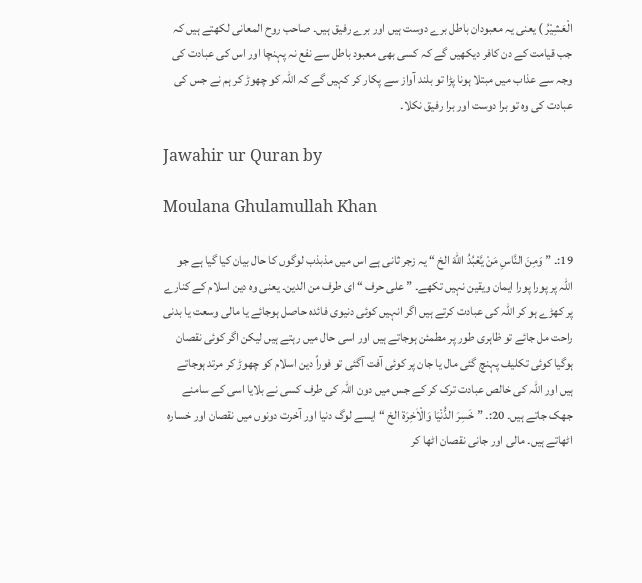الْعَشِیْرُ ) یعنی یہ معبودان باطل برے دوست ہیں اور برے رفیق ہیں۔ صاحب روح المعانی لکھتے ہیں کہ جب قیامت کے دن کافر دیکھیں گے کہ کسی بھی معبود باطل سے نفع نہ پہنچا اور اس کی عبادت کی وجہ سے عذاب میں مبتلا ہونا پڑا تو بلند آواز سے پکار کر کہیں گے کہ اللہ کو چھوڑ کر ہم نے جس کی عبادت کی وہ تو برا دوست اور برا رفیق نکلا۔

Jawahir ur Quran by

Moulana Ghulamullah Khan

19:۔ ” وَمِنَ النَّاسِ مَنْ یَّعْبُدُ اللّٰهَ الخ “ یہ زجر ثانی ہے اس میں مذبذب لوگوں کا حال بیان کیا گیا ہے جو اللہ پر پورا پورا ایمان ویقین نہیں تکھے۔ ” علی حرف “ ای طرف من الدین۔ یعنی وہ دین اسلام کے کنارے پر کھڑے ہو کر اللہ کی عبادت کرتے ہیں اگر انہیں کوئی دنیوی فائدہ حاصل ہوجائے یا مالی وسعت یا بدنی راحت مل جائے تو ظاہری طور پر مطمئن ہوجاتے ہیں اور اسی حال میں رہتے ہیں لیکن اگر کوئی نقصان ہوگیا کوئی تکلیف پہنچ گئی مال یا جان پر کوئی آفت آگئی تو فوراً دین اسلام کو چھوڑ کر مرتد ہوجاتے ہیں اور اللہ کی خالص عبادت ترک کر کے جس میں دون اللہ کی طرف کسی نے بلایا اسی کے سامنے جھک جاتے ہیں۔ 20:۔ ” خَسِرَ الدُّنْیَا وَالْاٰخِرَة الخ “ ایسے لوگ دنیا اور آخرت دونوں میں نقصان اور خسارہ اٹھاتے ہیں۔ مالی اور جانی نقصان اٹھا کر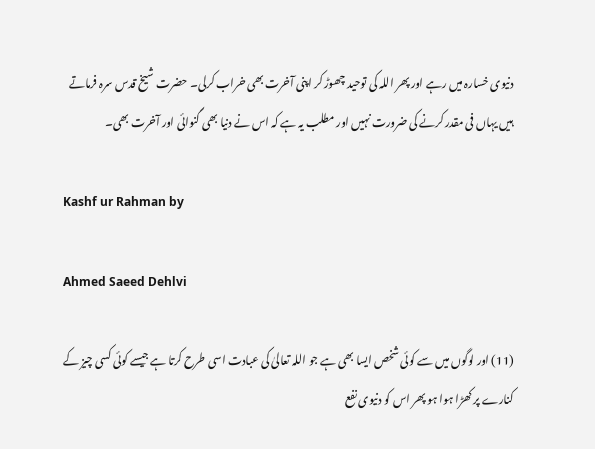دنیوی خسارہ میں رہے اور پھر اللہ کی توحید چھوڑ کر اپنی آخرت بھی خراب کرلی۔ حضرت شیخ قدس سرہ فرماتے ہیں یہاں فی مقدر کرنے کی ضرورت نہیں اور مطلب یہ ہے کہ اس نے دنیا بھی گنوائی اور آخرت بھی۔

Kashf ur Rahman by

Ahmed Saeed Dehlvi

(11) اور لوگوں میں سے کوئی شخص ایسا بھی ہے جو اللہ تعالیٰ کی عبادت اسی طرح کرتا ہے جیسے کوئی کسی چیز کے کنارے پر کھڑا ہوا ہو پھر اس کو دنیوی نفع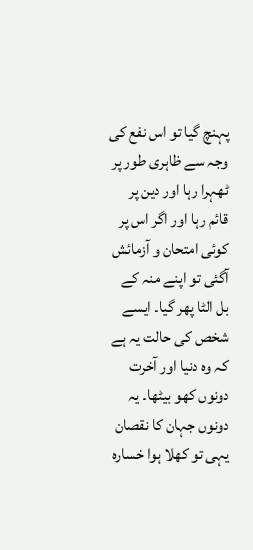پہنچ گیا تو اس نفع کی وجہ سے ظاہری طور پر ٹھہرا رہا اور دین پر قائم رہا اور اگر اس پر کوئی امتحان و آزمائش آگئی تو اپنے منہ کے بل الٹا پھر گیا۔ ایسے شخص کی حالت یہ ہے کہ وہ دنیا اور آخرت دونوں کھو بیٹھا۔ یہ دونوں جہان کا نقصان یہی تو کھلا ہوا خسارہ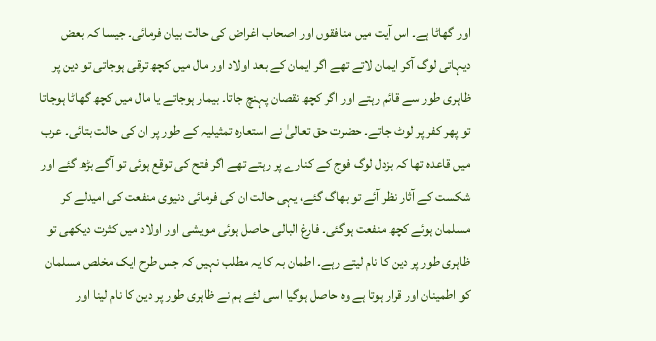اور گھاٹا ہے۔ اس آیت میں منافقوں اور اصحاب اغراض کی حالت بیان فرمائی۔ جیسا کہ بعض دیہاتی لوگ آکر ایمان لاتے تھے اگر ایمان کے بعد اولاد اور مال میں کچھ ترقی ہوجاتی تو دین پر ظاہری طور سے قائم رہتے اور اگر کچھ نقصان پہنچ جاتا۔ بیمار ہوجاتے یا مال میں کچھ گھاٹا ہوجاتا تو پھر کفر پر لوٹ جاتے۔ حضرت حق تعالیٰ نے استعارہ تمثیلیہ کے طور پر ان کی حالت بتائی۔ عرب میں قاعدہ تھا کہ بزدل لوگ فوج کے کنارے پر رہتے تھے اگر فتح کی توقع ہوئی تو آگے بڑھ گئے اور شکست کے آثار نظر آئے تو بھاگ گئے، یہی حالت ان کی فرمائی دنیوی منفعت کی امیدلے کر مسلمان ہوئے کچھ منفعت ہوگئی۔ فارغ البالی حاصل ہوئی مویشی اور اولاد میں کثرت دیکھی تو ظاہری طور پر دین کا نام لیتے رہے۔ اطمان بہ کا یہ مطلب نہیں کہ جس طرح ایک مخلص مسلمان کو اطمینان اور قرار ہوتا ہے وہ حاصل ہوگیا اسی لئے ہم نے ظاہری طور پر دین کا نام لینا اور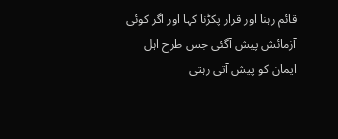قائم رہنا اور قرار پکڑنا کہا اور اگر کوئی آزمائش پیش آگئی جس طرح اہل ایمان کو پیش آتی رہتی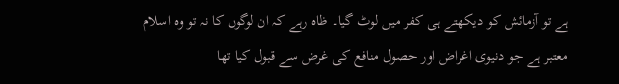ہے تو آزمائش کو دیکھتے ہی کفر میں لوٹ گیا۔ ظاہ رہے کہ ان لوگوں کا نہ تو وہ اسلام معتبر ہے جو دنیوی اغراض اور حصول منافع کی غرض سے قبول کیا تھا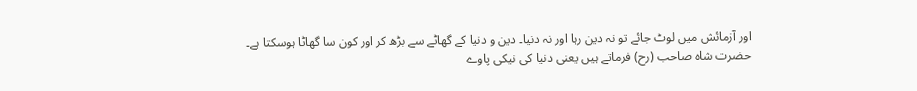اور آزمائش میں لوٹ جائے تو نہ دین رہا اور نہ دنیا۔ دین و دنیا کے گھاٹے سے بڑھ کر اور کون سا گھاٹا ہوسکتا ہے۔ حضرت شاہ صاحب (رح) فرماتے ہیں یعنی دنیا کی نیکی پاوے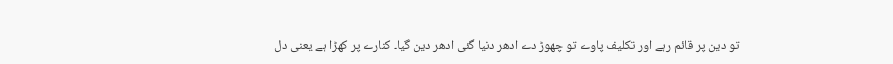تو دین پر قائم رہے اور تکلیف پاوے تو چھوڑ دے ادھر دنیا گئی ادھر دین گیا۔ کنارے پر کھڑا ہے یعنی دل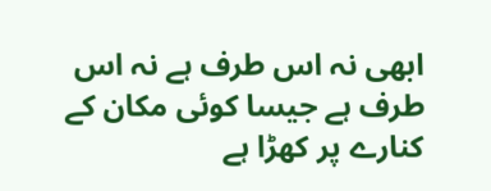ابھی نہ اس طرف ہے نہ اس طرف ہے جیسا کوئی مکان کے کنارے پر کھڑا ہے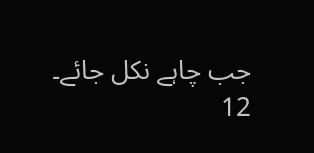جب چاہے نکل جائے۔ 12